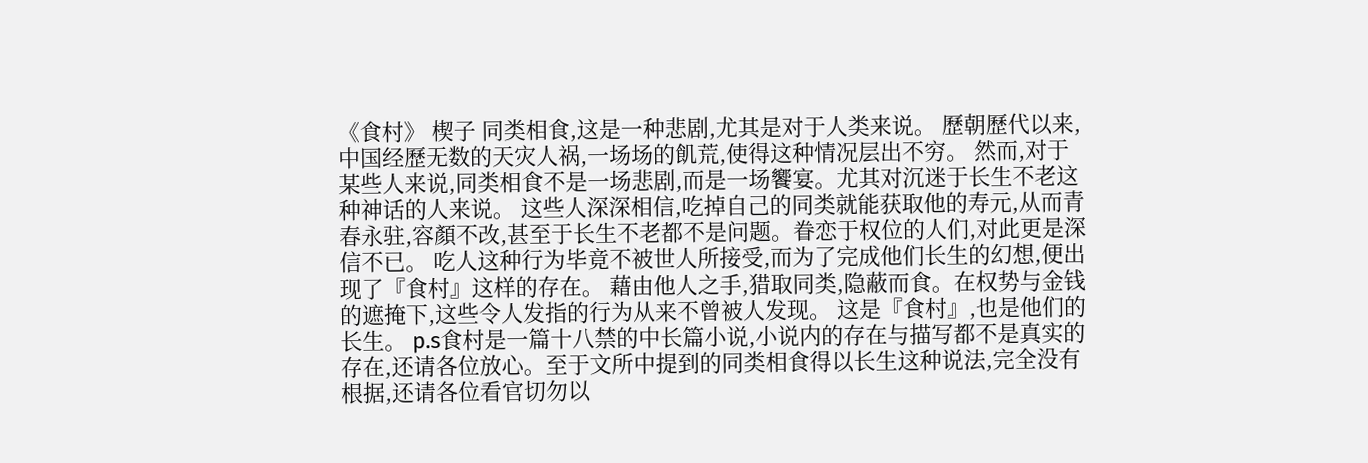《食村》 楔子 同类相食,这是一种悲剧,尤其是对于人类来说。 歷朝歷代以来,中国经歷无数的天灾人祸,一场场的飢荒,使得这种情况层出不穷。 然而,对于某些人来说,同类相食不是一场悲剧,而是一场饗宴。尤其对沉迷于长生不老这种神话的人来说。 这些人深深相信,吃掉自己的同类就能获取他的寿元,从而青春永驻,容顏不改,甚至于长生不老都不是问题。眷恋于权位的人们,对此更是深信不已。 吃人这种行为毕竟不被世人所接受,而为了完成他们长生的幻想,便出现了『食村』这样的存在。 藉由他人之手,猎取同类,隐蔽而食。在权势与金钱的遮掩下,这些令人发指的行为从来不曾被人发现。 这是『食村』,也是他们的长生。 p.s食村是一篇十八禁的中长篇小说,小说内的存在与描写都不是真实的存在,还请各位放心。至于文所中提到的同类相食得以长生这种说法,完全没有根据,还请各位看官切勿以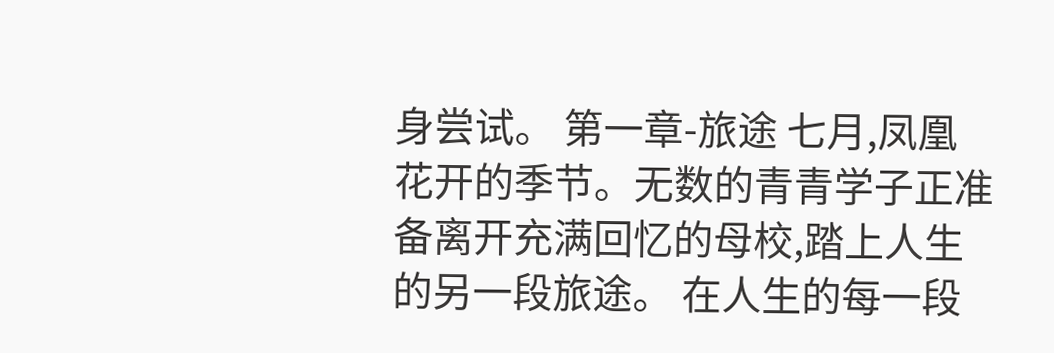身尝试。 第一章-旅途 七月,凤凰花开的季节。无数的青青学子正准备离开充满回忆的母校,踏上人生的另一段旅途。 在人生的每一段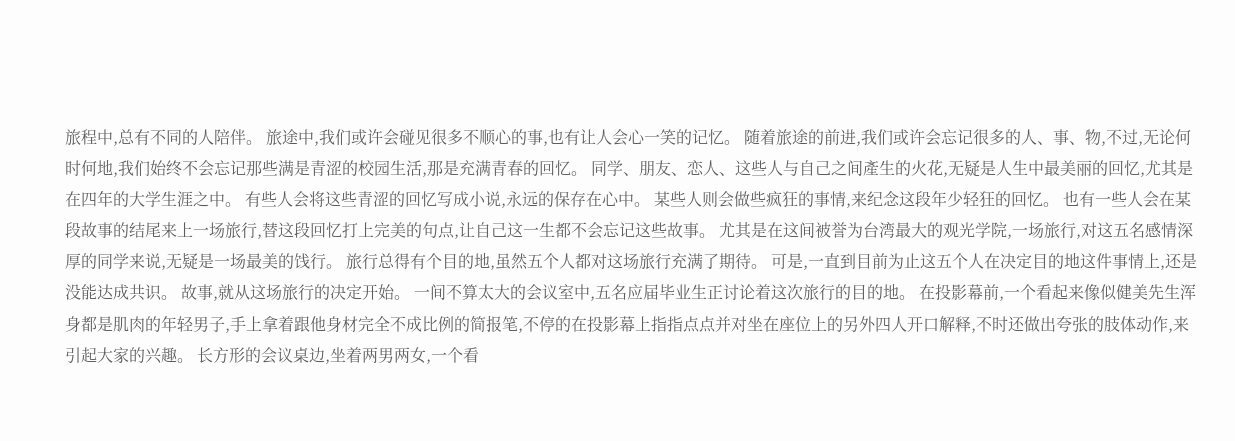旅程中,总有不同的人陪伴。 旅途中,我们或许会碰见很多不顺心的事,也有让人会心一笑的记忆。 随着旅途的前进,我们或许会忘记很多的人、事、物,不过,无论何时何地,我们始终不会忘记那些满是青涩的校园生活,那是充满青春的回忆。 同学、朋友、恋人、这些人与自己之间產生的火花,无疑是人生中最美丽的回忆,尤其是在四年的大学生涯之中。 有些人会将这些青涩的回忆写成小说,永远的保存在心中。 某些人则会做些疯狂的事情,来纪念这段年少轻狂的回忆。 也有一些人会在某段故事的结尾来上一场旅行,替这段回忆打上完美的句点,让自己这一生都不会忘记这些故事。 尤其是在这间被誉为台湾最大的观光学院,一场旅行,对这五名感情深厚的同学来说,无疑是一场最美的饯行。 旅行总得有个目的地,虽然五个人都对这场旅行充满了期待。 可是,一直到目前为止这五个人在决定目的地这件事情上,还是没能达成共识。 故事,就从这场旅行的决定开始。 一间不算太大的会议室中,五名应届毕业生正讨论着这次旅行的目的地。 在投影幕前,一个看起来像似健美先生浑身都是肌肉的年轻男子,手上拿着跟他身材完全不成比例的简报笔,不停的在投影幕上指指点点并对坐在座位上的另外四人开口解释,不时还做出夸张的肢体动作,来引起大家的兴趣。 长方形的会议桌边,坐着两男两女,一个看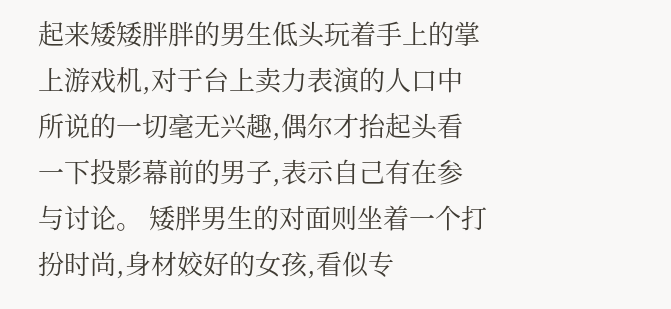起来矮矮胖胖的男生低头玩着手上的掌上游戏机,对于台上卖力表演的人口中所说的一切毫无兴趣,偶尔才抬起头看一下投影幕前的男子,表示自己有在参与讨论。 矮胖男生的对面则坐着一个打扮时尚,身材姣好的女孩,看似专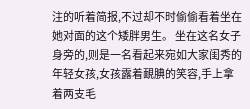注的听着简报,不过却不时偷偷看着坐在她对面的这个矮胖男生。 坐在这名女子身旁的,则是一名看起来宛如大家闺秀的年轻女孩,女孩露着靦腆的笑容,手上拿着两支毛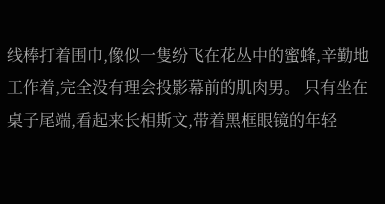线棒打着围巾,像似一隻纷飞在花丛中的蜜蜂,辛勤地工作着,完全没有理会投影幕前的肌肉男。 只有坐在桌子尾端,看起来长相斯文,带着黑框眼镜的年轻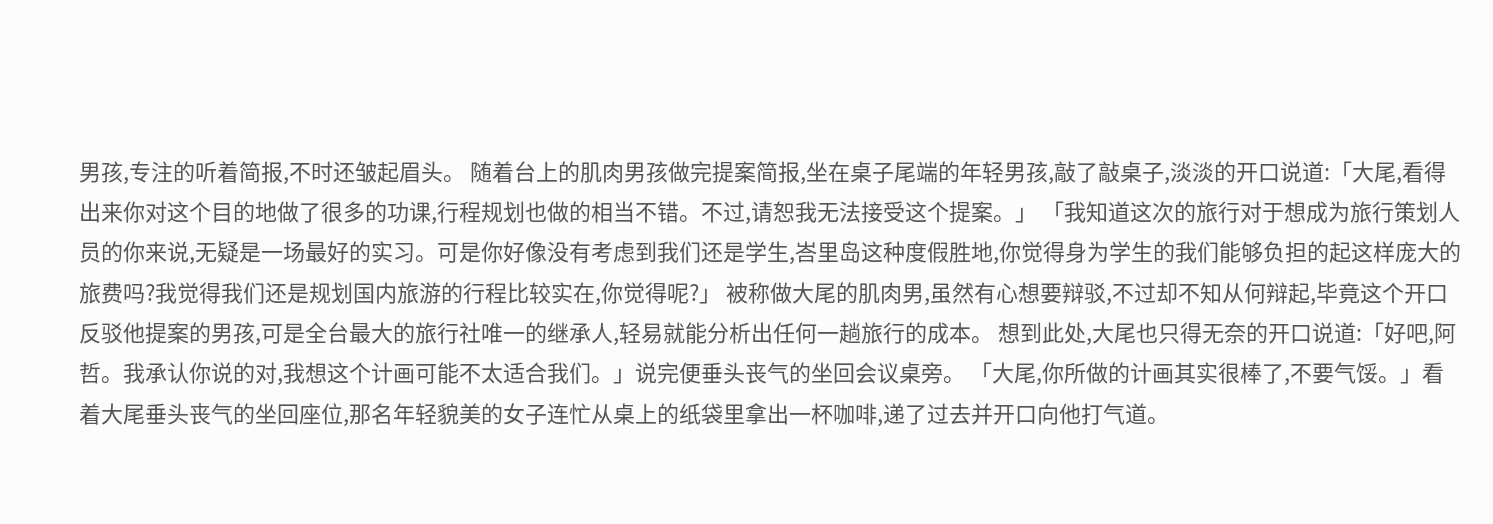男孩,专注的听着简报,不时还皱起眉头。 随着台上的肌肉男孩做完提案简报,坐在桌子尾端的年轻男孩,敲了敲桌子,淡淡的开口说道:「大尾,看得出来你对这个目的地做了很多的功课,行程规划也做的相当不错。不过,请恕我无法接受这个提案。」 「我知道这次的旅行对于想成为旅行策划人员的你来说,无疑是一场最好的实习。可是你好像没有考虑到我们还是学生,峇里岛这种度假胜地,你觉得身为学生的我们能够负担的起这样庞大的旅费吗?我觉得我们还是规划国内旅游的行程比较实在,你觉得呢?」 被称做大尾的肌肉男,虽然有心想要辩驳,不过却不知从何辩起,毕竟这个开口反驳他提案的男孩,可是全台最大的旅行社唯一的继承人,轻易就能分析出任何一趟旅行的成本。 想到此处,大尾也只得无奈的开口说道:「好吧,阿哲。我承认你说的对,我想这个计画可能不太适合我们。」说完便垂头丧气的坐回会议桌旁。 「大尾,你所做的计画其实很棒了,不要气馁。」看着大尾垂头丧气的坐回座位,那名年轻貌美的女子连忙从桌上的纸袋里拿出一杯咖啡,递了过去并开口向他打气道。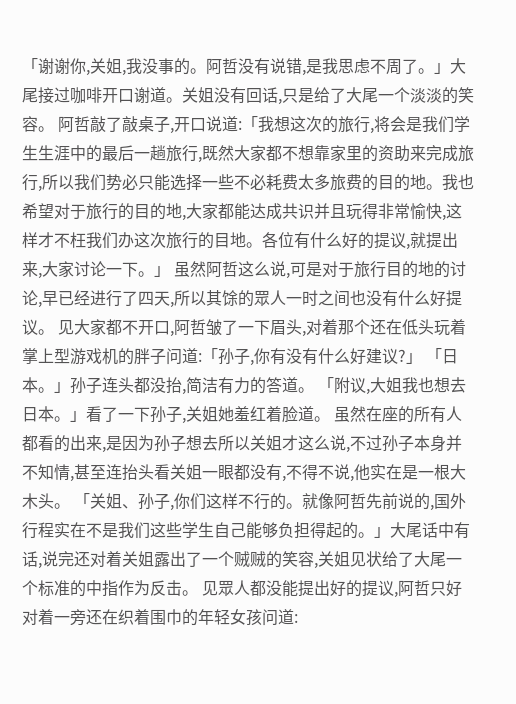「谢谢你,关姐,我没事的。阿哲没有说错,是我思虑不周了。」大尾接过咖啡开口谢道。关姐没有回话,只是给了大尾一个淡淡的笑容。 阿哲敲了敲桌子,开口说道:「我想这次的旅行,将会是我们学生生涯中的最后一趟旅行,既然大家都不想靠家里的资助来完成旅行,所以我们势必只能选择一些不必耗费太多旅费的目的地。我也希望对于旅行的目的地,大家都能达成共识并且玩得非常愉快,这样才不枉我们办这次旅行的目地。各位有什么好的提议,就提出来,大家讨论一下。」 虽然阿哲这么说,可是对于旅行目的地的讨论,早已经进行了四天,所以其馀的眾人一时之间也没有什么好提议。 见大家都不开口,阿哲皱了一下眉头,对着那个还在低头玩着掌上型游戏机的胖子问道:「孙子,你有没有什么好建议?」 「日本。」孙子连头都没抬,简洁有力的答道。 「附议,大姐我也想去日本。」看了一下孙子,关姐她羞红着脸道。 虽然在座的所有人都看的出来,是因为孙子想去所以关姐才这么说,不过孙子本身并不知情,甚至连抬头看关姐一眼都没有,不得不说,他实在是一根大木头。 「关姐、孙子,你们这样不行的。就像阿哲先前说的,国外行程实在不是我们这些学生自己能够负担得起的。」大尾话中有话,说完还对着关姐露出了一个贼贼的笑容,关姐见状给了大尾一个标准的中指作为反击。 见眾人都没能提出好的提议,阿哲只好对着一旁还在织着围巾的年轻女孩问道: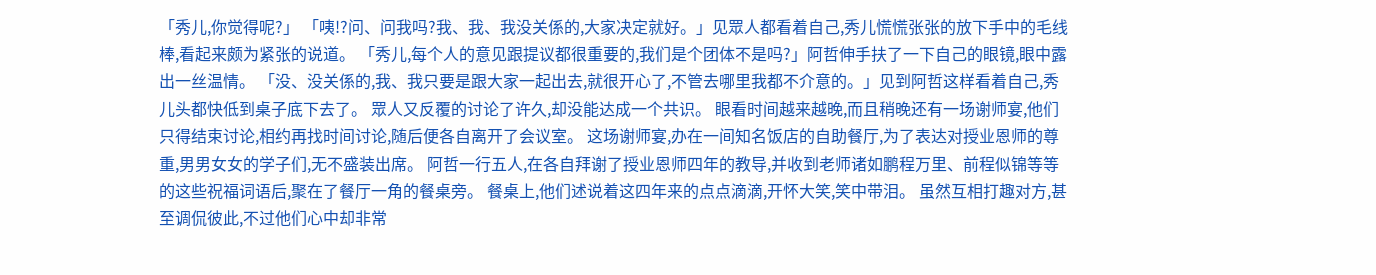「秀儿,你觉得呢?」 「咦!?问、问我吗?我、我、我没关係的,大家决定就好。」见眾人都看着自己,秀儿慌慌张张的放下手中的毛线棒,看起来颇为紧张的说道。 「秀儿,每个人的意见跟提议都很重要的,我们是个团体不是吗?」阿哲伸手扶了一下自己的眼镜,眼中露出一丝温情。 「没、没关係的,我、我只要是跟大家一起出去,就很开心了,不管去哪里我都不介意的。」见到阿哲这样看着自己,秀儿头都快低到桌子底下去了。 眾人又反覆的讨论了许久,却没能达成一个共识。 眼看时间越来越晚,而且稍晚还有一场谢师宴,他们只得结束讨论,相约再找时间讨论,随后便各自离开了会议室。 这场谢师宴,办在一间知名饭店的自助餐厅,为了表达对授业恩师的尊重,男男女女的学子们,无不盛装出席。 阿哲一行五人,在各自拜谢了授业恩师四年的教导,并收到老师诸如鹏程万里、前程似锦等等的这些祝福词语后,聚在了餐厅一角的餐桌旁。 餐桌上,他们述说着这四年来的点点滴滴,开怀大笑,笑中带泪。 虽然互相打趣对方,甚至调侃彼此,不过他们心中却非常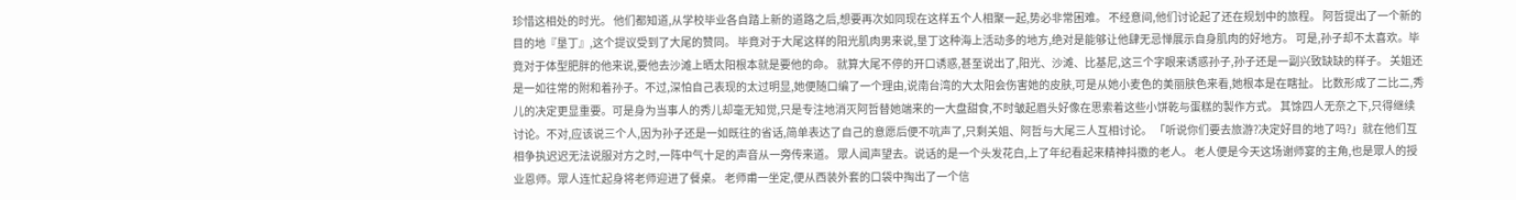珍惜这相处的时光。 他们都知道,从学校毕业各自踏上新的道路之后,想要再次如同现在这样五个人相聚一起,势必非常困难。 不经意间,他们讨论起了还在规划中的旅程。 阿哲提出了一个新的目的地『垦丁』,这个提议受到了大尾的赞同。 毕竟对于大尾这样的阳光肌肉男来说,垦丁这种海上活动多的地方,绝对是能够让他肆无忌惮展示自身肌肉的好地方。 可是,孙子却不太喜欢。毕竟对于体型肥胖的他来说,要他去沙滩上晒太阳根本就是要他的命。 就算大尾不停的开口诱惑,甚至说出了,阳光、沙滩、比基尼,这三个字眼来诱惑孙子,孙子还是一副兴致缺缺的样子。 关姐还是一如往常的附和着孙子。不过,深怕自己表现的太过明显,她便随口编了一个理由,说南台湾的大太阳会伤害她的皮肤,可是从她小麦色的美丽肤色来看,她根本是在瞎扯。 比数形成了二比二,秀儿的决定更显重要。可是身为当事人的秀儿却毫无知觉,只是专注地消灭阿哲替她端来的一大盘甜食,不时皱起眉头好像在思索着这些小饼乾与蛋糕的製作方式。 其馀四人无奈之下,只得继续讨论。不对,应该说三个人,因为孙子还是一如既往的省话,简单表达了自己的意愿后便不吭声了,只剩关姐、阿哲与大尾三人互相讨论。 「听说你们要去旅游?决定好目的地了吗?」就在他们互相争执迟迟无法说服对方之时,一阵中气十足的声音从一旁传来道。 眾人闻声望去。说话的是一个头发花白,上了年纪看起来精神抖擞的老人。 老人便是今天这场谢师宴的主角,也是眾人的授业恩师。眾人连忙起身将老师迎进了餐桌。 老师甫一坐定,便从西装外套的口袋中掏出了一个信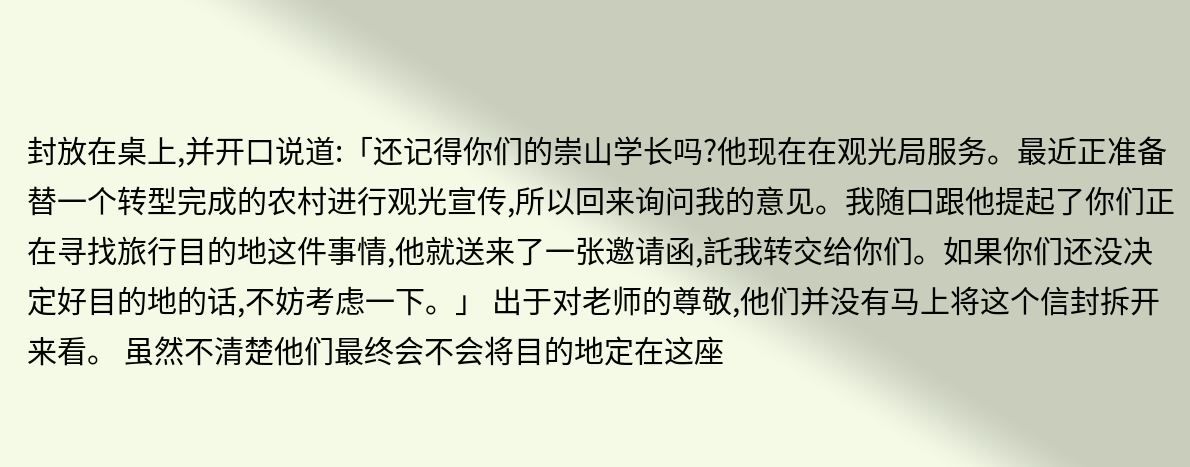封放在桌上,并开口说道:「还记得你们的崇山学长吗?他现在在观光局服务。最近正准备替一个转型完成的农村进行观光宣传,所以回来询问我的意见。我随口跟他提起了你们正在寻找旅行目的地这件事情,他就送来了一张邀请函,託我转交给你们。如果你们还没决定好目的地的话,不妨考虑一下。」 出于对老师的尊敬,他们并没有马上将这个信封拆开来看。 虽然不清楚他们最终会不会将目的地定在这座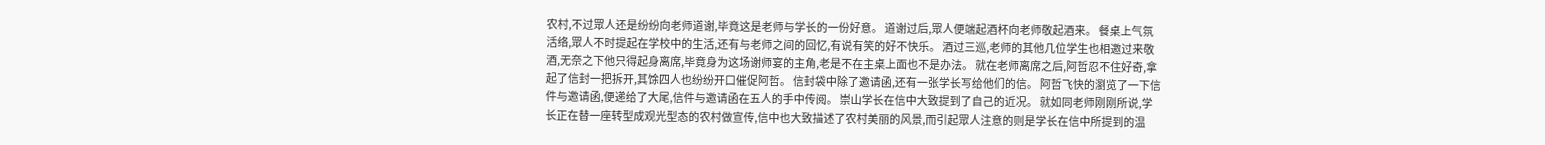农村,不过眾人还是纷纷向老师道谢,毕竟这是老师与学长的一份好意。 道谢过后,眾人便端起酒杯向老师敬起酒来。 餐桌上气氛活络,眾人不时提起在学校中的生活,还有与老师之间的回忆,有说有笑的好不快乐。 酒过三巡,老师的其他几位学生也相邀过来敬酒,无奈之下他只得起身离席,毕竟身为这场谢师宴的主角,老是不在主桌上面也不是办法。 就在老师离席之后,阿哲忍不住好奇,拿起了信封一把拆开,其馀四人也纷纷开口催促阿哲。 信封袋中除了邀请函,还有一张学长写给他们的信。 阿哲飞快的瀏览了一下信件与邀请函,便递给了大尾,信件与邀请函在五人的手中传阅。 崇山学长在信中大致提到了自己的近况。 就如同老师刚刚所说,学长正在替一座转型成观光型态的农村做宣传,信中也大致描述了农村美丽的风景,而引起眾人注意的则是学长在信中所提到的温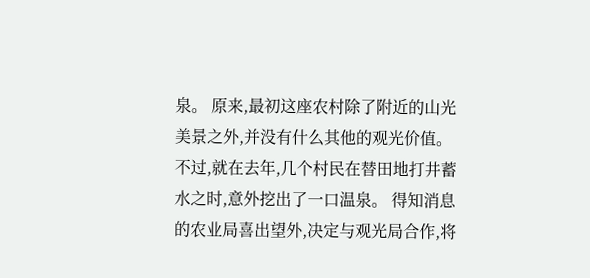泉。 原来,最初这座农村除了附近的山光美景之外,并没有什么其他的观光价值。 不过,就在去年,几个村民在替田地打井蓄水之时,意外挖出了一口温泉。 得知消息的农业局喜出望外,决定与观光局合作,将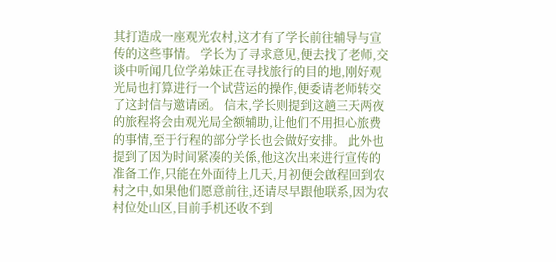其打造成一座观光农村,这才有了学长前往辅导与宣传的这些事情。 学长为了寻求意见,便去找了老师,交谈中听闻几位学弟妹正在寻找旅行的目的地,刚好观光局也打算进行一个试营运的操作,便委请老师转交了这封信与邀请函。 信末,学长则提到这趟三天两夜的旅程将会由观光局全额辅助,让他们不用担心旅费的事情,至于行程的部分学长也会做好安排。 此外也提到了因为时间紧凑的关係,他这次出来进行宣传的准备工作,只能在外面待上几天,月初便会啟程回到农村之中,如果他们愿意前往,还请尽早跟他联系,因为农村位处山区,目前手机还收不到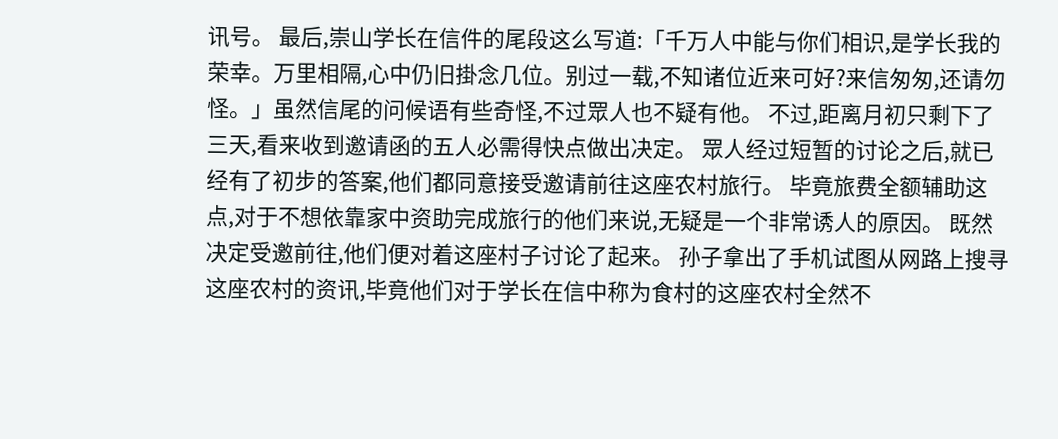讯号。 最后,崇山学长在信件的尾段这么写道:「千万人中能与你们相识,是学长我的荣幸。万里相隔,心中仍旧掛念几位。别过一载,不知诸位近来可好?来信匆匆,还请勿怪。」虽然信尾的问候语有些奇怪,不过眾人也不疑有他。 不过,距离月初只剩下了三天,看来收到邀请函的五人必需得快点做出决定。 眾人经过短暂的讨论之后,就已经有了初步的答案,他们都同意接受邀请前往这座农村旅行。 毕竟旅费全额辅助这点,对于不想依靠家中资助完成旅行的他们来说,无疑是一个非常诱人的原因。 既然决定受邀前往,他们便对着这座村子讨论了起来。 孙子拿出了手机试图从网路上搜寻这座农村的资讯,毕竟他们对于学长在信中称为食村的这座农村全然不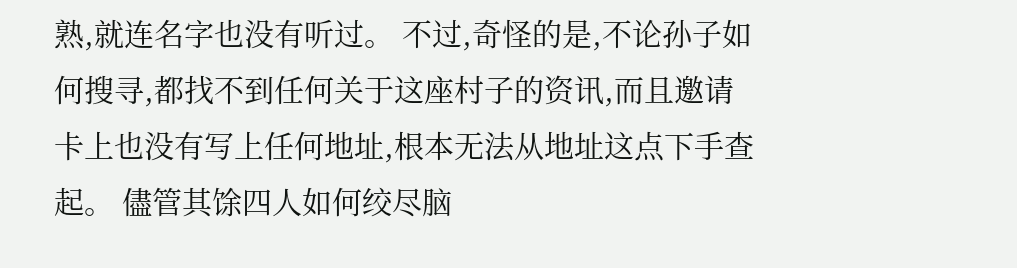熟,就连名字也没有听过。 不过,奇怪的是,不论孙子如何搜寻,都找不到任何关于这座村子的资讯,而且邀请卡上也没有写上任何地址,根本无法从地址这点下手查起。 儘管其馀四人如何绞尽脑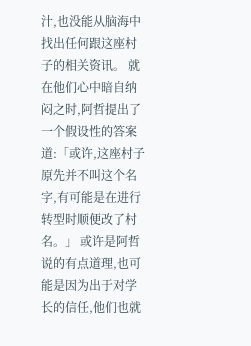汁,也没能从脑海中找出任何跟这座村子的相关资讯。 就在他们心中暗自纳闷之时,阿哲提出了一个假设性的答案道:「或许,这座村子原先并不叫这个名字,有可能是在进行转型时顺便改了村名。」 或许是阿哲说的有点道理,也可能是因为出于对学长的信任,他们也就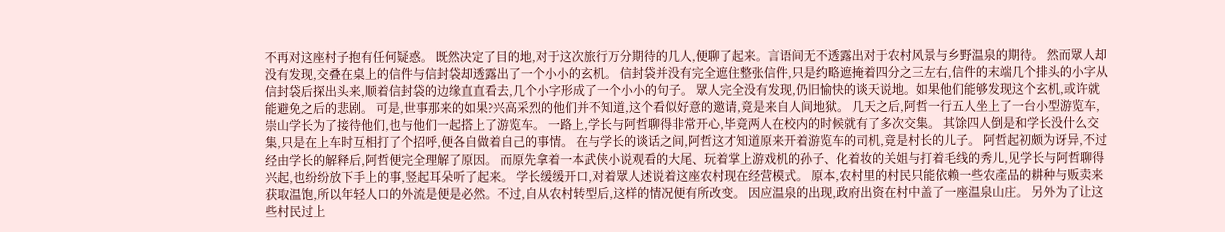不再对这座村子抱有任何疑惑。 既然决定了目的地,对于这次旅行万分期待的几人,便聊了起来。言语间无不透露出对于农村风景与乡野温泉的期待。 然而眾人却没有发现,交叠在桌上的信件与信封袋却透露出了一个小小的玄机。 信封袋并没有完全遮住整张信件,只是约略遮掩着四分之三左右,信件的末端几个排头的小字从信封袋后探出头来,顺着信封袋的边缘直直看去,几个小字形成了一个小小的句子。 眾人完全没有发现,仍旧愉快的谈天说地。如果他们能够发现这个玄机,或许就能避免之后的悲剧。 可是,世事那来的如果?兴高采烈的他们并不知道,这个看似好意的邀请,竟是来自人间地狱。 几天之后,阿哲一行五人坐上了一台小型游览车,崇山学长为了接待他们,也与他们一起搭上了游览车。 一路上,学长与阿哲聊得非常开心,毕竟两人在校内的时候就有了多次交集。 其馀四人倒是和学长没什么交集,只是在上车时互相打了个招呼,便各自做着自己的事情。 在与学长的谈话之间,阿哲这才知道原来开着游览车的司机,竟是村长的儿子。 阿哲起初颇为讶异,不过经由学长的解释后,阿哲便完全理解了原因。 而原先拿着一本武侠小说观看的大尾、玩着掌上游戏机的孙子、化着妆的关姐与打着毛线的秀儿,见学长与阿哲聊得兴起,也纷纷放下手上的事,竖起耳朵听了起来。 学长缓缓开口,对着眾人述说着这座农村现在经营模式。 原本,农村里的村民只能依赖一些农產品的耕种与贩卖来获取温饱,所以年轻人口的外流是便是必然。不过,自从农村转型后,这样的情况便有所改变。 因应温泉的出现,政府出资在村中盖了一座温泉山庄。 另外为了让这些村民过上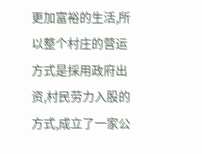更加富裕的生活,所以整个村庄的营运方式是採用政府出资,村民劳力入股的方式,成立了一家公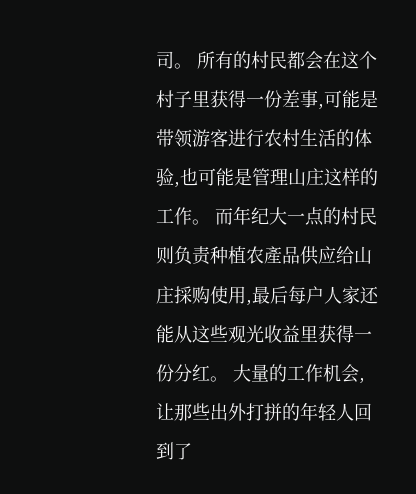司。 所有的村民都会在这个村子里获得一份差事,可能是带领游客进行农村生活的体验,也可能是管理山庄这样的工作。 而年纪大一点的村民则负责种植农產品供应给山庄採购使用,最后每户人家还能从这些观光收益里获得一份分红。 大量的工作机会,让那些出外打拼的年轻人回到了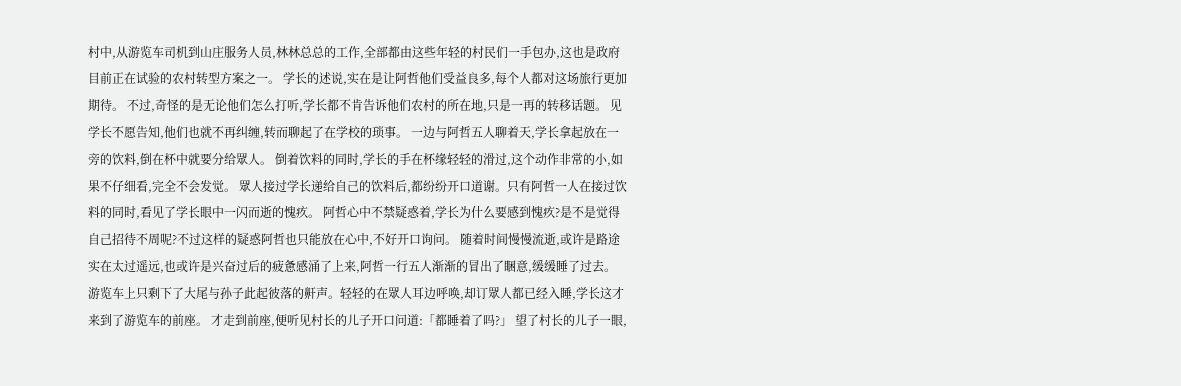村中,从游览车司机到山庄服务人员,林林总总的工作,全部都由这些年轻的村民们一手包办,这也是政府目前正在试验的农村转型方案之一。 学长的述说,实在是让阿哲他们受益良多,每个人都对这场旅行更加期待。 不过,奇怪的是无论他们怎么打听,学长都不肯告诉他们农村的所在地,只是一再的转移话题。 见学长不愿告知,他们也就不再纠缠,转而聊起了在学校的琐事。 一边与阿哲五人聊着天,学长拿起放在一旁的饮料,倒在杯中就要分给眾人。 倒着饮料的同时,学长的手在杯缘轻轻的滑过,这个动作非常的小,如果不仔细看,完全不会发觉。 眾人接过学长递给自己的饮料后,都纷纷开口道谢。只有阿哲一人在接过饮料的同时,看见了学长眼中一闪而逝的愧疚。 阿哲心中不禁疑惑着,学长为什么要感到愧疚?是不是觉得自己招待不周呢?不过这样的疑惑阿哲也只能放在心中,不好开口询问。 随着时间慢慢流逝,或许是路途实在太过遥远,也或许是兴奋过后的疲惫感涌了上来,阿哲一行五人渐渐的冒出了睏意,缓缓睡了过去。 游览车上只剩下了大尾与孙子此起彼落的鼾声。轻轻的在眾人耳边呼唤,却订眾人都已经入睡,学长这才来到了游览车的前座。 才走到前座,便听见村长的儿子开口问道:「都睡着了吗?」 望了村长的儿子一眼,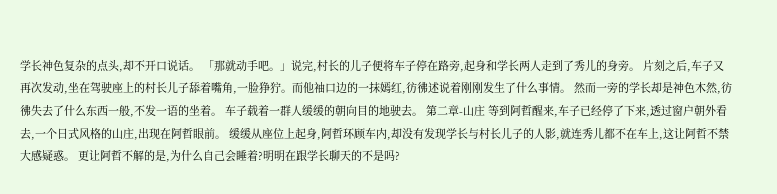学长神色复杂的点头,却不开口说话。 「那就动手吧。」说完,村长的儿子便将车子停在路旁,起身和学长两人走到了秀儿的身旁。 片刻之后,车子又再次发动,坐在驾驶座上的村长儿子舔着嘴角,一脸狰狞。而他袖口边的一抹嫣红,彷彿述说着刚刚发生了什么事情。 然而一旁的学长却是神色木然,彷彿失去了什么东西一般,不发一语的坐着。 车子载着一群人缓缓的朝向目的地驶去。 第二章-山庄 等到阿哲醒来,车子已经停了下来,透过窗户朝外看去,一个日式风格的山庄,出现在阿哲眼前。 缓缓从座位上起身,阿哲环顾车内,却没有发现学长与村长儿子的人影,就连秀儿都不在车上,这让阿哲不禁大感疑惑。 更让阿哲不解的是,为什么自己会睡着?明明在跟学长聊天的不是吗?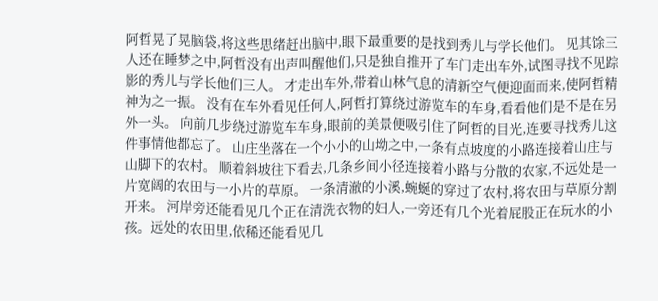阿哲晃了晃脑袋,将这些思绪赶出脑中,眼下最重要的是找到秀儿与学长他们。 见其馀三人还在睡梦之中,阿哲没有出声叫醒他们,只是独自推开了车门走出车外,试图寻找不见踪影的秀儿与学长他们三人。 才走出车外,带着山林气息的清新空气便迎面而来,使阿哲精神为之一振。 没有在车外看见任何人,阿哲打算绕过游览车的车身,看看他们是不是在另外一头。 向前几步绕过游览车车身,眼前的美景便吸引住了阿哲的目光,连要寻找秀儿这件事情他都忘了。 山庄坐落在一个小小的山坳之中,一条有点坡度的小路连接着山庄与山脚下的农村。 顺着斜坡往下看去,几条乡间小径连接着小路与分散的农家,不远处是一片宽阔的农田与一小片的草原。 一条清澈的小溪,蜿蜒的穿过了农村,将农田与草原分割开来。 河岸旁还能看见几个正在清洗衣物的妇人,一旁还有几个光着屁股正在玩水的小孩。远处的农田里,依稀还能看见几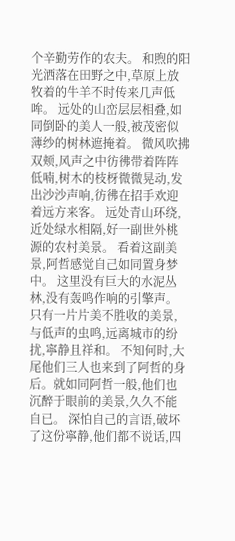个辛勤劳作的农夫。 和煦的阳光洒落在田野之中,草原上放牧着的牛羊不时传来几声低哞。 远处的山峦层层相叠,如同倒卧的美人一般,被茂密似薄纱的树林遮掩着。 微风吹拂双颊,风声之中彷彿带着阵阵低喃,树木的枝枒微微晃动,发出沙沙声响,彷彿在招手欢迎着远方来客。 远处青山环绕,近处绿水相隔,好一副世外桃源的农村美景。 看着这副美景,阿哲感觉自己如同置身梦中。 这里没有巨大的水泥丛林,没有轰鸣作响的引擎声。只有一片片美不胜收的美景,与低声的虫鸣,远离城市的纷扰,寧静且祥和。 不知何时,大尾他们三人也来到了阿哲的身后。就如同阿哲一般,他们也沉醉于眼前的美景,久久不能自已。 深怕自己的言语,破坏了这份寧静,他们都不说话,四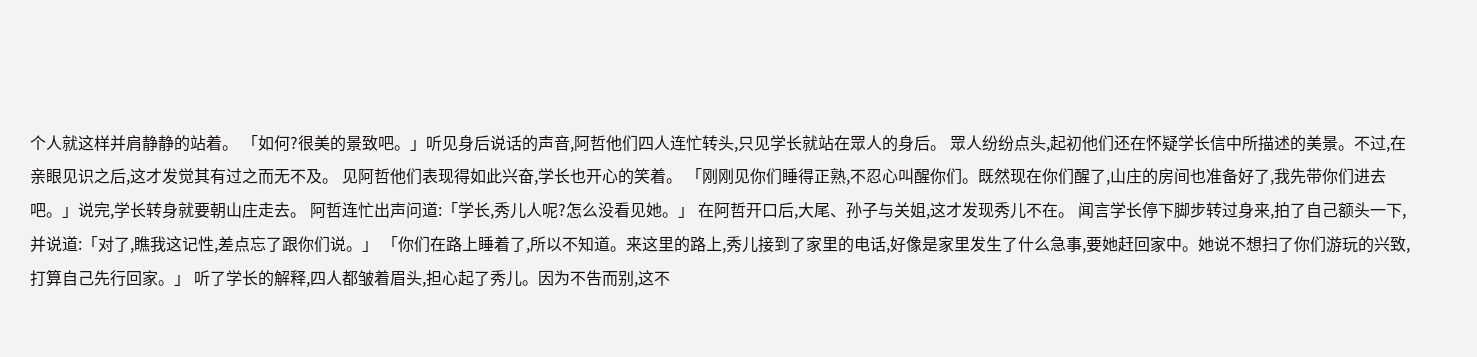个人就这样并肩静静的站着。 「如何?很美的景致吧。」听见身后说话的声音,阿哲他们四人连忙转头,只见学长就站在眾人的身后。 眾人纷纷点头,起初他们还在怀疑学长信中所描述的美景。不过,在亲眼见识之后,这才发觉其有过之而无不及。 见阿哲他们表现得如此兴奋,学长也开心的笑着。 「刚刚见你们睡得正熟,不忍心叫醒你们。既然现在你们醒了,山庄的房间也准备好了,我先带你们进去吧。」说完,学长转身就要朝山庄走去。 阿哲连忙出声问道:「学长,秀儿人呢?怎么没看见她。」 在阿哲开口后,大尾、孙子与关姐,这才发现秀儿不在。 闻言学长停下脚步转过身来,拍了自己额头一下,并说道:「对了,瞧我这记性,差点忘了跟你们说。」 「你们在路上睡着了,所以不知道。来这里的路上,秀儿接到了家里的电话,好像是家里发生了什么急事,要她赶回家中。她说不想扫了你们游玩的兴致,打算自己先行回家。」 听了学长的解释,四人都皱着眉头,担心起了秀儿。因为不告而别,这不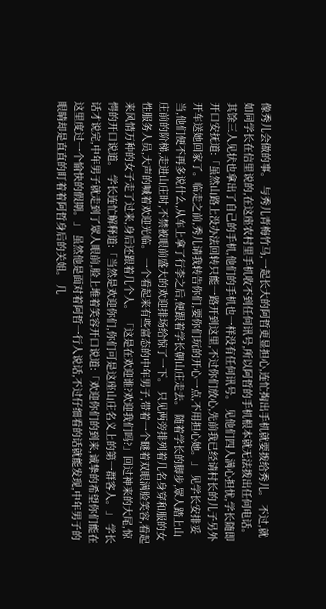像秀儿会做的事。 与秀儿青梅竹马,一起长大的阿哲更显担心,连忙掏出手机就要拨给秀儿。 不过,就如同学长在信里说的,在这座农村里手机收不到任何讯号,所以阿哲的手机根本就无法拨出任何电话。 其馀三人见状也拿出了自己的手机,他们的手机也一样没有任何讯号。 见他们四人满心担忧,学长随即开口安抚道:「虽然山路上没办法回转只能一路开到这里,不过你们放心,先前我已经请村长的儿子另外开车送她回家了。临走之前,秀儿请我转告你们,要你们玩的开心一点,不用担心她。」 见学长安排妥当,他们便不再多说什么,从车上拿了行李之后,便跟着学长朝山庄走去。 随着学长的脚步,眾人踏上山庄前的阶梯,走进山庄时,不禁被眼前盛大的欢迎排场给惊了一下。 只见两旁排列着几名身穿和服的女性服务人员,大声的喊着欢迎光临。 一个看起来有些富态的中年男子,带着一个瞇着双眼满脸笑容,看起来风情万种的女子走了过来,身后还跟着几个人。 「这是在欢迎谁?欢迎我们吗?」回过神来的大尾,惊愕的开口说道。 学长连忙解释道:「当然是欢迎你们,你们可是这座山庄名义上的第一群客人。」 学长话才说完,中年男子就走到了眾人眼前,脸上堆着笑容开口说道:「欢迎你们的到来,诚挚的希望你们能在这里度过一个愉快的假期。」 虽然他是面对着阿哲一行人说话,不过仔细看的话就能发现,中年男子的眼睛却是直直的盯着着阿哲身后的关姐。 几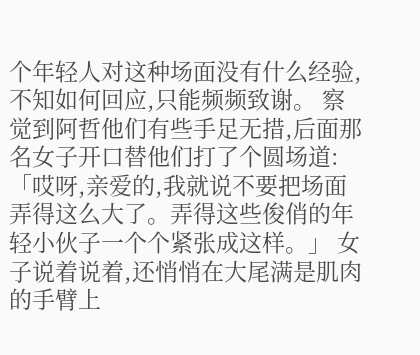个年轻人对这种场面没有什么经验,不知如何回应,只能频频致谢。 察觉到阿哲他们有些手足无措,后面那名女子开口替他们打了个圆场道:「哎呀,亲爱的,我就说不要把场面弄得这么大了。弄得这些俊俏的年轻小伙子一个个紧张成这样。」 女子说着说着,还悄悄在大尾满是肌肉的手臂上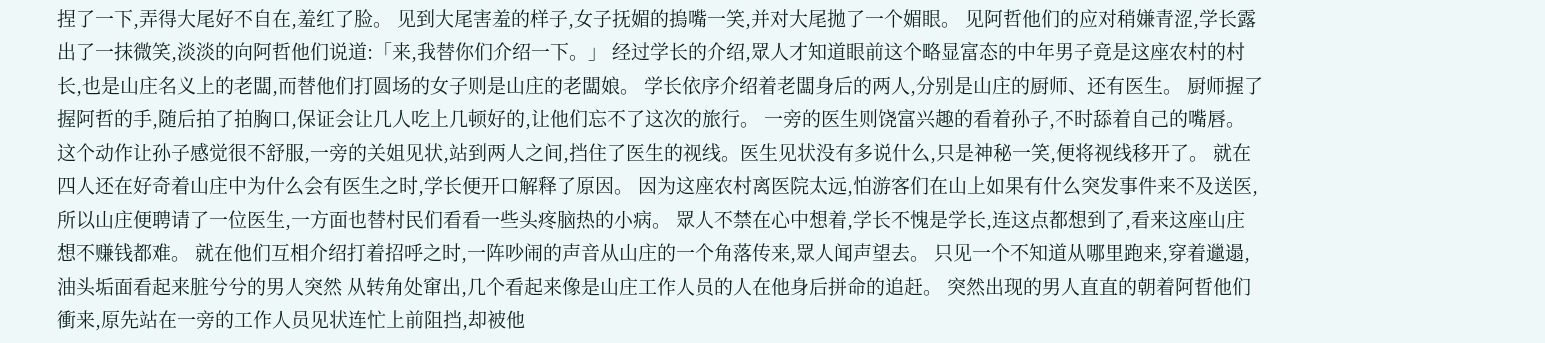捏了一下,弄得大尾好不自在,羞红了脸。 见到大尾害羞的样子,女子抚媚的摀嘴一笑,并对大尾拋了一个媚眼。 见阿哲他们的应对稍嫌青涩,学长露出了一抹微笑,淡淡的向阿哲他们说道:「来,我替你们介绍一下。」 经过学长的介绍,眾人才知道眼前这个略显富态的中年男子竟是这座农村的村长,也是山庄名义上的老闆,而替他们打圆场的女子则是山庄的老闆娘。 学长依序介绍着老闆身后的两人,分别是山庄的厨师、还有医生。 厨师握了握阿哲的手,随后拍了拍胸口,保证会让几人吃上几顿好的,让他们忘不了这次的旅行。 一旁的医生则饶富兴趣的看着孙子,不时舔着自己的嘴唇。 这个动作让孙子感觉很不舒服,一旁的关姐见状,站到两人之间,挡住了医生的视线。医生见状没有多说什么,只是神秘一笑,便将视线移开了。 就在四人还在好奇着山庄中为什么会有医生之时,学长便开口解释了原因。 因为这座农村离医院太远,怕游客们在山上如果有什么突发事件来不及送医,所以山庄便聘请了一位医生,一方面也替村民们看看一些头疼脑热的小病。 眾人不禁在心中想着,学长不愧是学长,连这点都想到了,看来这座山庄想不赚钱都难。 就在他们互相介绍打着招呼之时,一阵吵闹的声音从山庄的一个角落传来,眾人闻声望去。 只见一个不知道从哪里跑来,穿着邋遢,油头垢面看起来脏兮兮的男人突然 从转角处窜出,几个看起来像是山庄工作人员的人在他身后拼命的追赶。 突然出现的男人直直的朝着阿晢他们衝来,原先站在一旁的工作人员见状连忙上前阻挡,却被他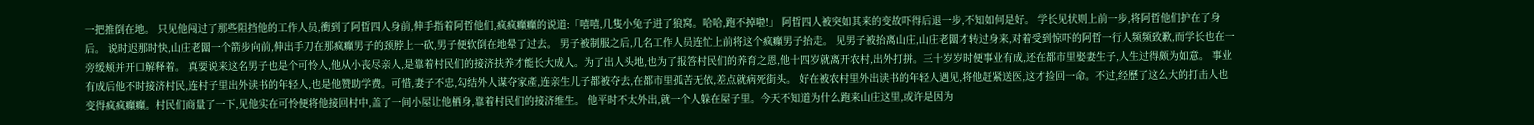一把推倒在地。 只见他闯过了那些阻挡他的工作人员,衝到了阿晢四人身前,伸手指着阿哲他们,疯疯癲癲的说道:「嘻嘻,几隻小兔子进了狼窝。哈哈,跑不掉啦!」 阿晢四人被突如其来的变故吓得后退一步,不知如何是好。 学长见状则上前一步,将阿哲他们护在了身后。 说时迟那时快,山庄老闆一个箭步向前,伸出手刀在那疯癲男子的颈脖上一砍,男子便软倒在地晕了过去。 男子被制服之后,几名工作人员连忙上前将这个疯癲男子抬走。 见男子被抬离山庄,山庄老闆才转过身来,对着受到惊吓的阿哲一行人频频致歉,而学长也在一旁缓颊并开口解释着。 真要说来这名男子也是个可怜人,他从小丧尽亲人,是靠着村民们的接济扶养才能长大成人。为了出人头地,也为了报答村民们的养育之恩,他十四岁就离开农村,出外打拼。三十岁岁时便事业有成,还在都市里娶妻生子,人生过得颇为如意。 事业有成后他不时接济村民,连村子里出外读书的年轻人,也是他赞助学费。可惜,妻子不忠,勾结外人谋夺家產,连亲生儿子都被夺去,在都市里孤苦无依,差点就病死街头。 好在被农村里外出读书的年轻人遇见,将他赶紧送医,这才捡回一命。不过,经歷了这么大的打击人也变得疯疯癲癲。村民们商量了一下,见他实在可怜便将他接回村中,盖了一间小屋让他栖身,靠着村民们的接济维生。 他平时不太外出,就一个人躲在屋子里。今天不知道为什么跑来山庄这里,或许是因为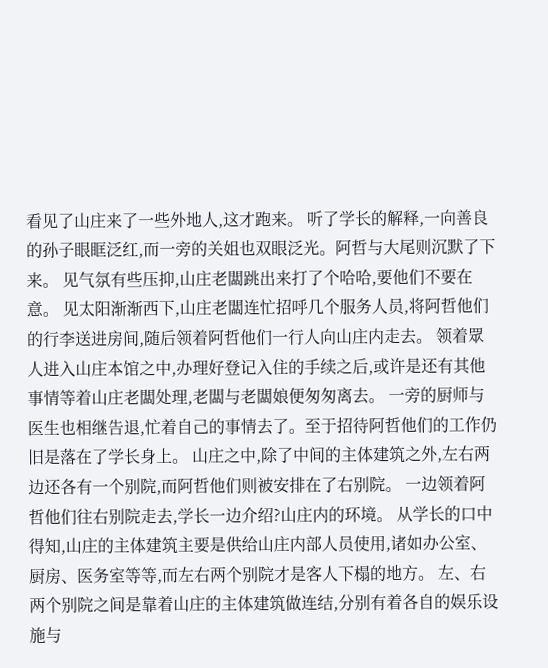看见了山庄来了一些外地人,这才跑来。 听了学长的解释,一向善良的孙子眼眶泛红,而一旁的关姐也双眼泛光。阿哲与大尾则沉默了下来。 见气氛有些压抑,山庄老闆跳出来打了个哈哈,要他们不要在意。 见太阳渐渐西下,山庄老闆连忙招呼几个服务人员,将阿哲他们的行李送进房间,随后领着阿哲他们一行人向山庄内走去。 领着眾人进入山庄本馆之中,办理好登记入住的手续之后,或许是还有其他事情等着山庄老闆处理,老闆与老闆娘便匆匆离去。 一旁的厨师与医生也相继告退,忙着自己的事情去了。至于招待阿哲他们的工作仍旧是落在了学长身上。 山庄之中,除了中间的主体建筑之外,左右两边还各有一个别院,而阿哲他们则被安排在了右别院。 一边领着阿哲他们往右别院走去,学长一边介绍?山庄内的环境。 从学长的口中得知,山庄的主体建筑主要是供给山庄内部人员使用,诸如办公室、厨房、医务室等等,而左右两个别院才是客人下榻的地方。 左、右两个别院之间是靠着山庄的主体建筑做连结,分别有着各自的娱乐设施与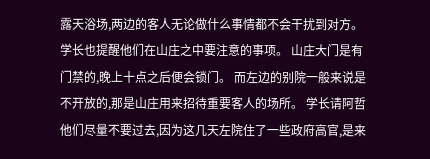露天浴场,两边的客人无论做什么事情都不会干扰到对方。 学长也提醒他们在山庄之中要注意的事项。 山庄大门是有门禁的,晚上十点之后便会锁门。 而左边的别院一般来说是不开放的,那是山庄用来招待重要客人的场所。 学长请阿哲他们尽量不要过去,因为这几天左院住了一些政府高官,是来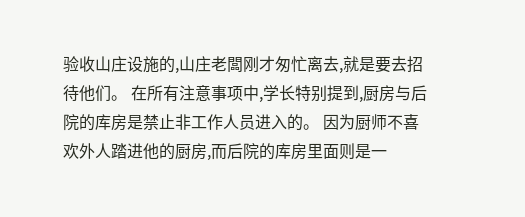验收山庄设施的,山庄老闆刚才匆忙离去,就是要去招待他们。 在所有注意事项中,学长特别提到,厨房与后院的库房是禁止非工作人员进入的。 因为厨师不喜欢外人踏进他的厨房,而后院的库房里面则是一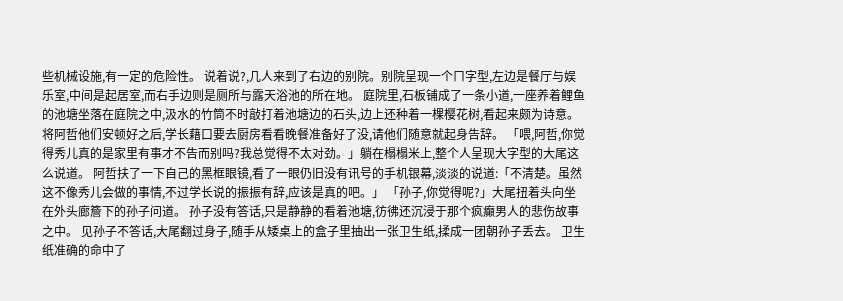些机械设施,有一定的危险性。 说着说?,几人来到了右边的别院。别院呈现一个ㄇ字型,左边是餐厅与娱乐室,中间是起居室,而右手边则是厕所与露天浴池的所在地。 庭院里,石板铺成了一条小道,一座养着鲤鱼的池塘坐落在庭院之中,汲水的竹筒不时敲打着池塘边的石头,边上还种着一棵樱花树,看起来颇为诗意。 将阿哲他们安顿好之后,学长藉口要去厨房看看晚餐准备好了没,请他们随意就起身告辞。 「喂,阿哲,你觉得秀儿真的是家里有事才不告而别吗?我总觉得不太对劲。」躺在榻榻米上,整个人呈现大字型的大尾这么说道。 阿哲扶了一下自己的黑框眼镜,看了一眼仍旧没有讯号的手机银幕,淡淡的说道:「不清楚。虽然这不像秀儿会做的事情,不过学长说的振振有辞,应该是真的吧。」 「孙子,你觉得呢?」大尾扭着头向坐在外头廊簷下的孙子问道。 孙子没有答话,只是静静的看着池塘,彷彿还沉浸于那个疯癲男人的悲伤故事之中。 见孙子不答话,大尾翻过身子,随手从矮桌上的盒子里抽出一张卫生纸,揉成一团朝孙子丢去。 卫生纸准确的命中了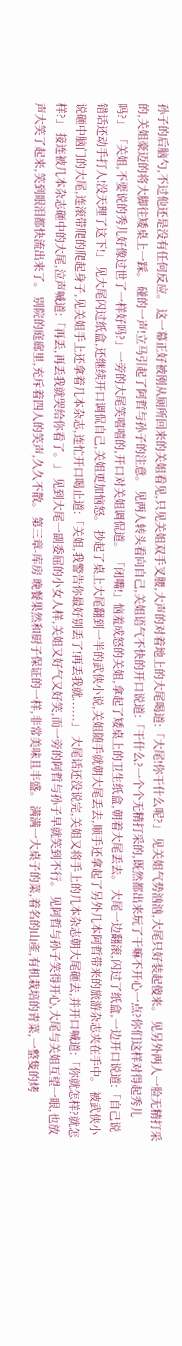孙子的后脑勺,不过他还是没有任何反应。 这一幕正好被刚从厕所回来的关姐看见,只见关姐双手叉腰,大声的对着地上的大尾喝道:「大尾!你干什么呢?」 见关姐气势汹汹,大尾只好装起傻来。 见另外两人一脸无精打采的,关姐豪迈的将大脚往矮桌上一踩。 碰的一声!立马引起了阿哲与孙子的注意。 见两人转头看向自己,关姐语气不快的开口说道:「干什么?一个个无精打采的,既然都出来玩了干嘛不开心一点?你们这样对得起秀儿吗?」 「关姐,不要说的秀儿好像过世了一样好吗?」一旁的大尾笑嘻嘻的,开口对关姐调侃道。 「闭嘴!」恼羞成怒的关姐,拿起了矮桌上的卫生纸盒,朝着大尾丢去。 大尾一边翻滚,闪过了纸盒,一边开口说道:「自己说错话还动手打人!没天理了这下!」 见大尾闪过纸盒,还继续开口调侃自己,关姐更加恼怒。 抄起了桌上大尾翻到一半的武侠小说,关姐随手就朝大尾丢去,顺手还拿起了另外几本阿哲带来的旅游杂志夹在手中。 被武侠小说砸中脑门的大尾,连滚带爬的爬起身子,见关姐手上还拿着几本杂志,连忙开口喝止道:「关姐,我警告你最好别丢了!再丢我就......」 大尾话还没说完,关姐又将手上的几本杂志朝大尾砸去,并开口喊道:「你就怎样?就怎样?」 接连被几本杂志砸中的大尾,泣声喊道:「再丢,再丢我就哭给你看了。」 见到大尾一副委屈的小女人样,关姐又好气又好笑,而一旁的阿哲与孙子早就笑到不行。 见阿哲与孙子笑得开心,大尾与关姐互望一眼,也放声大笑了起来,笑到眼泪都快流出来了。 别院的庭廊里,充斥着四人的笑声,久久不散。 第三章-库房 晚餐果然和厨子保证的一样,非常美味且丰盛。 满满一大桌子的菜,着名的山產,有机栽培的青菜,一整隻的烤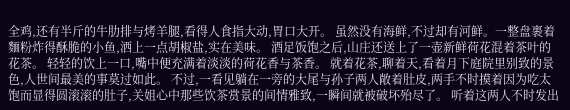全鸡,还有半斤的牛肋排与烤羊腿,看得人食指大动,胃口大开。 虽然没有海鲜,不过却有河鲜。一整盘裹着麵粉炸得酥脆的小鱼,洒上一点胡椒盐,实在美味。 酒足饭饱之后,山庄还送上了一壶新鲜荷花混着茶叶的花茶。 轻轻的饮上一口,嘴中便充满着淡淡的荷花香与茶香。 就着花茶,聊着天,看着月下庭院里别致的景色,人世间最美的事莫过如此。 不过,一看见躺在一旁的大尾与孙子两人敞着肚皮,两手不时摸着因为吃太饱而显得圆滚滚的肚子,关姐心中那些饮茶赏景的间情雅致,一瞬间就被破坏殆尽了。 听着这两人不时发出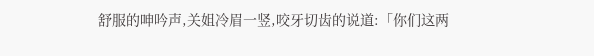舒服的呻吟声,关姐冷眉一竖,咬牙切齿的说道:「你们这两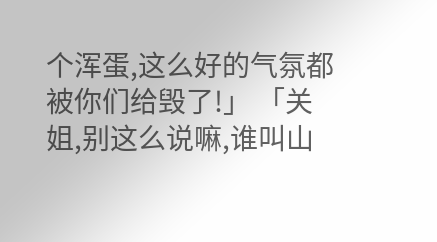个浑蛋,这么好的气氛都被你们给毁了!」 「关姐,别这么说嘛,谁叫山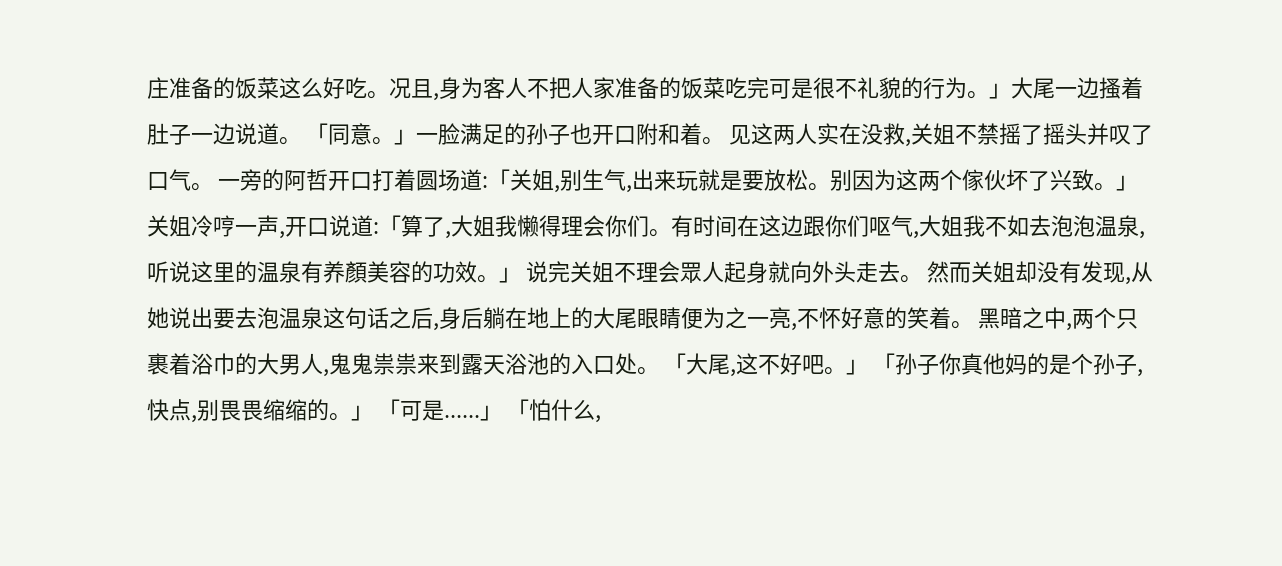庄准备的饭菜这么好吃。况且,身为客人不把人家准备的饭菜吃完可是很不礼貌的行为。」大尾一边搔着肚子一边说道。 「同意。」一脸满足的孙子也开口附和着。 见这两人实在没救,关姐不禁摇了摇头并叹了口气。 一旁的阿哲开口打着圆场道:「关姐,别生气,出来玩就是要放松。别因为这两个傢伙坏了兴致。」 关姐冷哼一声,开口说道:「算了,大姐我懒得理会你们。有时间在这边跟你们呕气,大姐我不如去泡泡温泉,听说这里的温泉有养顏美容的功效。」 说完关姐不理会眾人起身就向外头走去。 然而关姐却没有发现,从她说出要去泡温泉这句话之后,身后躺在地上的大尾眼睛便为之一亮,不怀好意的笑着。 黑暗之中,两个只裹着浴巾的大男人,鬼鬼祟祟来到露天浴池的入口处。 「大尾,这不好吧。」 「孙子你真他妈的是个孙子,快点,别畏畏缩缩的。」 「可是......」 「怕什么,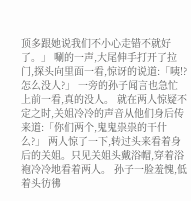顶多跟她说我们不小心走错不就好了。」 唰的一声,大尾伸手打开了拉门,探头向里面一看,惊讶的说道:「咦!?怎么没人?」 一旁的孙子闻言也急忙上前一看,真的没人。 就在两人惊疑不定之时,关姐冷冷的声音从他们身后传来道:「你们两个,鬼鬼祟祟的干什么?」 两人惊了一下,转过头来看着身后的关姐。只见关姐头戴浴帽,穿着浴袍冷冷地看着两人。 孙子一脸羞愧,低着头彷彿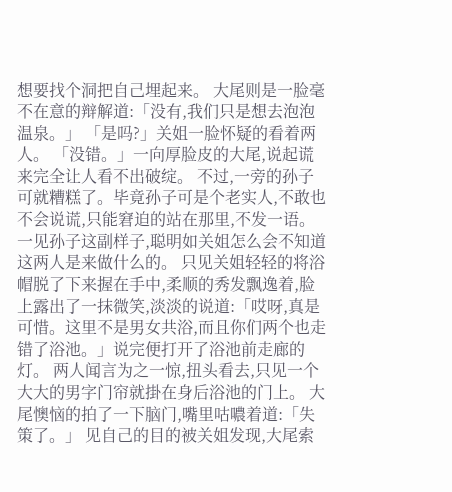想要找个洞把自己埋起来。 大尾则是一脸毫不在意的辩解道:「没有,我们只是想去泡泡温泉。」 「是吗?」关姐一脸怀疑的看着两人。 「没错。」一向厚脸皮的大尾,说起谎来完全让人看不出破绽。 不过,一旁的孙子可就糟糕了。毕竟孙子可是个老实人,不敢也不会说谎,只能窘迫的站在那里,不发一语。 一见孙子这副样子,聪明如关姐怎么会不知道这两人是来做什么的。 只见关姐轻轻的将浴帽脱了下来握在手中,柔顺的秀发飘逸着,脸上露出了一抹微笑,淡淡的说道:「哎呀,真是可惜。这里不是男女共浴,而且你们两个也走错了浴池。」说完便打开了浴池前走廊的灯。 两人闻言为之一惊,扭头看去,只见一个大大的男字门帘就掛在身后浴池的门上。 大尾懊恼的拍了一下脑门,嘴里咕噥着道:「失策了。」 见自己的目的被关姐发现,大尾索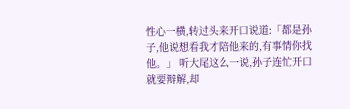性心一横,转过头来开口说道:「都是孙子,他说想看我才陪他来的,有事情你找他。」 听大尾这么一说,孙子连忙开口就要辩解,却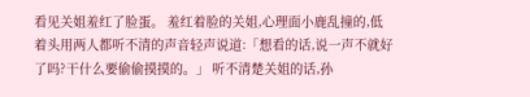看见关姐羞红了脸蛋。 羞红着脸的关姐,心理面小鹿乱撞的,低着头用两人都听不清的声音轻声说道:「想看的话,说一声不就好了吗?干什么要偷偷摸摸的。」 听不清楚关姐的话,孙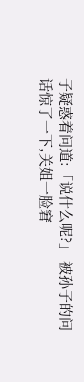子疑惑着问道:「说什么呢?」 被孙子的问话惊了一下,关姐一脸窘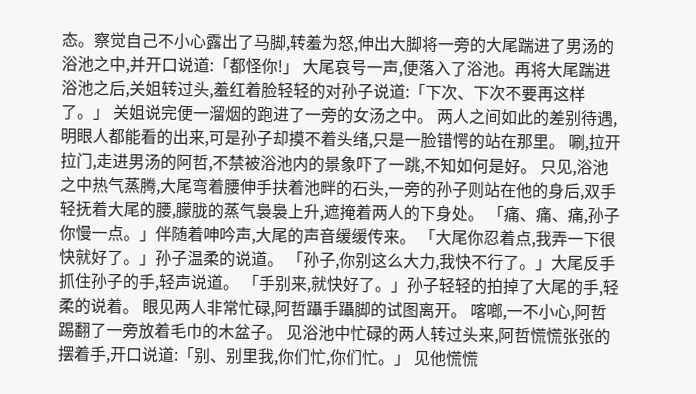态。察觉自己不小心露出了马脚,转羞为怒,伸出大脚将一旁的大尾踹进了男汤的浴池之中,并开口说道:「都怪你!」 大尾哀号一声,便落入了浴池。再将大尾踹进浴池之后,关姐转过头,羞红着脸轻轻的对孙子说道:「下次、下次不要再这样了。」 关姐说完便一溜烟的跑进了一旁的女汤之中。 两人之间如此的差别待遇,明眼人都能看的出来,可是孙子却摸不着头绪,只是一脸错愕的站在那里。 唰,拉开拉门,走进男汤的阿哲,不禁被浴池内的景象吓了一跳,不知如何是好。 只见,浴池之中热气蒸腾,大尾弯着腰伸手扶着池畔的石头,一旁的孙子则站在他的身后,双手轻抚着大尾的腰,朦胧的蒸气裊裊上升,遮掩着两人的下身处。 「痛、痛、痛,孙子你慢一点。」伴随着呻吟声,大尾的声音缓缓传来。 「大尾你忍着点,我弄一下很快就好了。」孙子温柔的说道。 「孙子,你别这么大力,我快不行了。」大尾反手抓住孙子的手,轻声说道。 「手别来,就快好了。」孙子轻轻的拍掉了大尾的手,轻柔的说着。 眼见两人非常忙碌,阿哲躡手躡脚的试图离开。 喀啷,一不小心,阿哲踢翻了一旁放着毛巾的木盆子。 见浴池中忙碌的两人转过头来,阿哲慌慌张张的摆着手,开口说道:「别、别里我,你们忙,你们忙。」 见他慌慌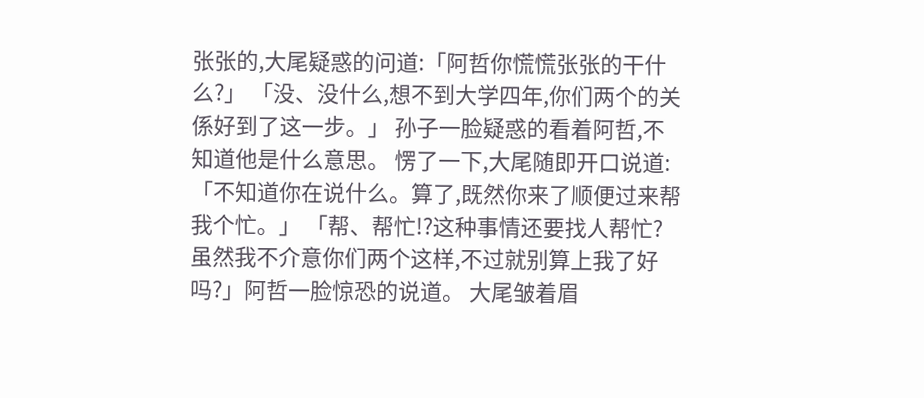张张的,大尾疑惑的问道:「阿哲你慌慌张张的干什么?」 「没、没什么,想不到大学四年,你们两个的关係好到了这一步。」 孙子一脸疑惑的看着阿哲,不知道他是什么意思。 愣了一下,大尾随即开口说道:「不知道你在说什么。算了,既然你来了顺便过来帮我个忙。」 「帮、帮忙!?这种事情还要找人帮忙?虽然我不介意你们两个这样,不过就别算上我了好吗?」阿哲一脸惊恐的说道。 大尾皱着眉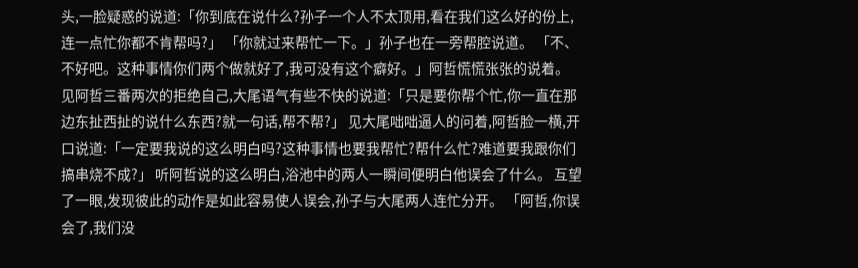头,一脸疑惑的说道:「你到底在说什么?孙子一个人不太顶用,看在我们这么好的份上,连一点忙你都不肯帮吗?」 「你就过来帮忙一下。」孙子也在一旁帮腔说道。 「不、不好吧。这种事情你们两个做就好了,我可没有这个癖好。」阿哲慌慌张张的说着。 见阿哲三番两次的拒绝自己,大尾语气有些不快的说道:「只是要你帮个忙,你一直在那边东扯西扯的说什么东西?就一句话,帮不帮?」 见大尾咄咄逼人的问着,阿哲脸一横,开口说道:「一定要我说的这么明白吗?这种事情也要我帮忙?帮什么忙?难道要我跟你们搞串烧不成?」 听阿哲说的这么明白,浴池中的两人一瞬间便明白他误会了什么。 互望了一眼,发现彼此的动作是如此容易使人误会,孙子与大尾两人连忙分开。 「阿哲,你误会了,我们没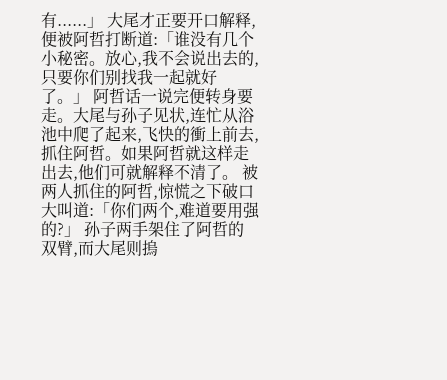有......」 大尾才正要开口解释,便被阿哲打断道:「谁没有几个小秘密。放心,我不会说出去的,只要你们别找我一起就好了。」 阿哲话一说完便转身要走。大尾与孙子见状,连忙从浴池中爬了起来,飞快的衝上前去,抓住阿哲。如果阿哲就这样走出去,他们可就解释不清了。 被两人抓住的阿哲,惊慌之下破口大叫道:「你们两个,难道要用强的?」 孙子两手架住了阿哲的双臂,而大尾则摀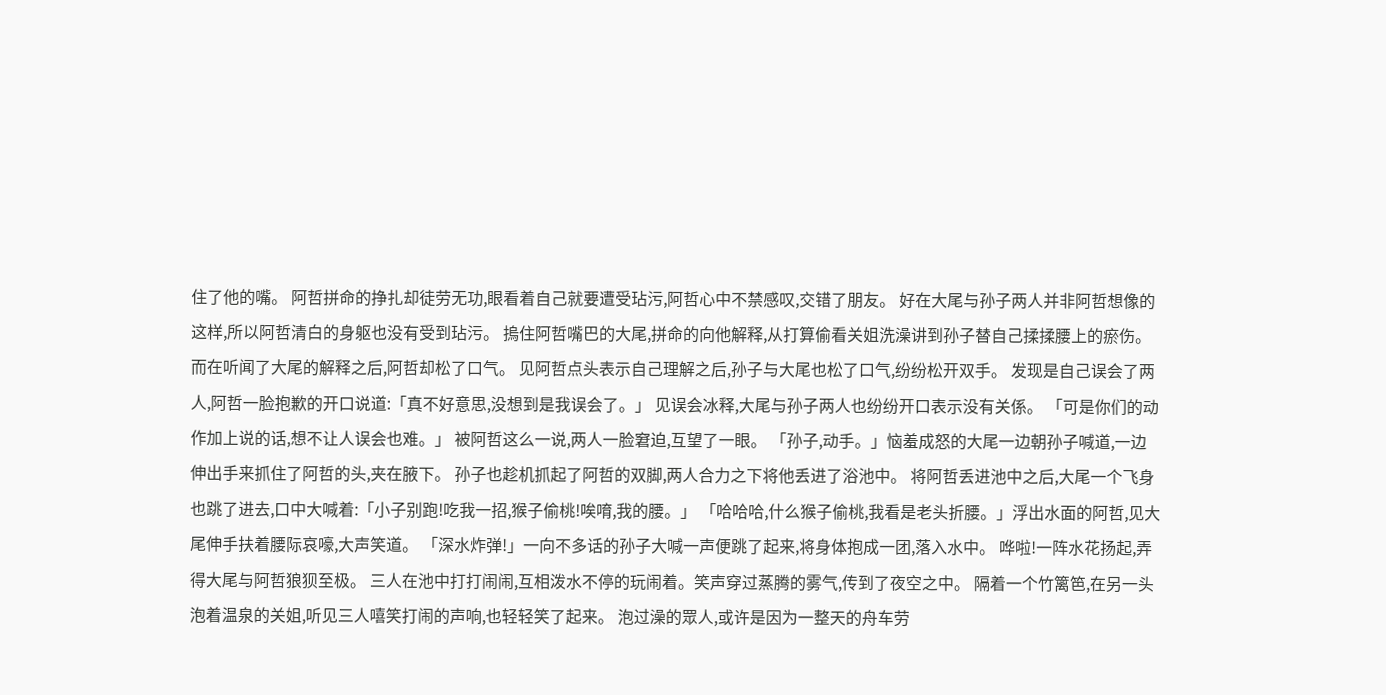住了他的嘴。 阿哲拼命的挣扎却徒劳无功,眼看着自己就要遭受玷污,阿哲心中不禁感叹,交错了朋友。 好在大尾与孙子两人并非阿哲想像的这样,所以阿哲清白的身躯也没有受到玷污。 摀住阿哲嘴巴的大尾,拼命的向他解释,从打算偷看关姐洗澡讲到孙子替自己揉揉腰上的瘀伤。而在听闻了大尾的解释之后,阿哲却松了口气。 见阿哲点头表示自己理解之后,孙子与大尾也松了口气,纷纷松开双手。 发现是自己误会了两人,阿哲一脸抱歉的开口说道:「真不好意思,没想到是我误会了。」 见误会冰释,大尾与孙子两人也纷纷开口表示没有关係。 「可是你们的动作加上说的话,想不让人误会也难。」 被阿哲这么一说,两人一脸窘迫,互望了一眼。 「孙子,动手。」恼羞成怒的大尾一边朝孙子喊道,一边伸出手来抓住了阿哲的头,夹在腋下。 孙子也趁机抓起了阿哲的双脚,两人合力之下将他丢进了浴池中。 将阿哲丢进池中之后,大尾一个飞身也跳了进去,口中大喊着:「小子别跑!吃我一招,猴子偷桃!唉唷,我的腰。」 「哈哈哈,什么猴子偷桃,我看是老头折腰。」浮出水面的阿哲,见大尾伸手扶着腰际哀嚎,大声笑道。 「深水炸弹!」一向不多话的孙子大喊一声便跳了起来,将身体抱成一团,落入水中。 哗啦!一阵水花扬起,弄得大尾与阿哲狼狈至极。 三人在池中打打闹闹,互相泼水不停的玩闹着。笑声穿过蒸腾的雾气,传到了夜空之中。 隔着一个竹篱笆,在另一头泡着温泉的关姐,听见三人嘻笑打闹的声响,也轻轻笑了起来。 泡过澡的眾人,或许是因为一整天的舟车劳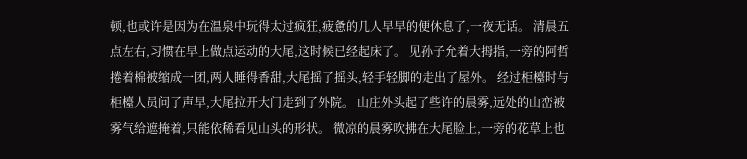顿,也或许是因为在温泉中玩得太过疯狂,疲惫的几人早早的便休息了,一夜无话。 清晨五点左右,习惯在早上做点运动的大尾,这时候已经起床了。 见孙子允着大拇指,一旁的阿哲捲着棉被缩成一团,两人睡得香甜,大尾摇了摇头,轻手轻脚的走出了屋外。 经过柜檯时与柜檯人员问了声早,大尾拉开大门走到了外院。 山庄外头起了些许的晨雾,远处的山峦被雾气给遮掩着,只能依稀看见山头的形状。 微凉的晨雾吹拂在大尾脸上,一旁的花草上也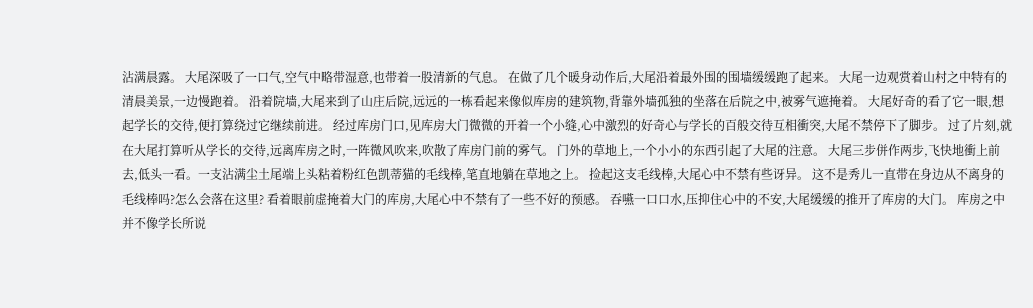沾满晨露。 大尾深吸了一口气,空气中略带湿意,也带着一股清新的气息。 在做了几个暖身动作后,大尾沿着最外围的围墙缓缓跑了起来。 大尾一边观赏着山村之中特有的清晨美景,一边慢跑着。 沿着院墙,大尾来到了山庄后院,远远的一栋看起来像似库房的建筑物,背靠外墙孤独的坐落在后院之中,被雾气遮掩着。 大尾好奇的看了它一眼,想起学长的交待,便打算绕过它继续前进。 经过库房门口,见库房大门微微的开着一个小缝,心中激烈的好奇心与学长的百般交待互相衝突,大尾不禁停下了脚步。 过了片刻,就在大尾打算听从学长的交待,远离库房之时,一阵微风吹来,吹散了库房门前的雾气。 门外的草地上,一个小小的东西引起了大尾的注意。 大尾三步併作两步,飞快地衝上前去,低头一看。一支沾满尘土尾端上头粘着粉红色凯蒂猫的毛线棒,笔直地躺在草地之上。 捡起这支毛线棒,大尾心中不禁有些讶异。 这不是秀儿一直带在身边从不离身的毛线棒吗?怎么会落在这里? 看着眼前虚掩着大门的库房,大尾心中不禁有了一些不好的预感。 吞嚥一口口水,压抑住心中的不安,大尾缓缓的推开了库房的大门。 库房之中并不像学长所说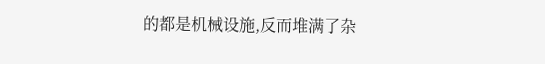的都是机械设施,反而堆满了杂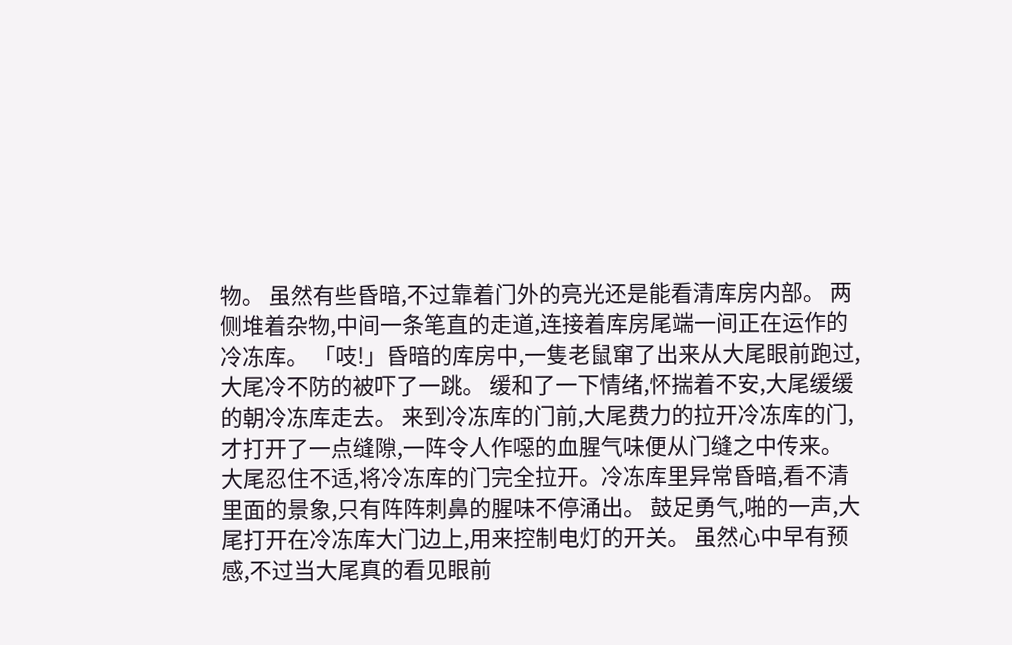物。 虽然有些昏暗,不过靠着门外的亮光还是能看清库房内部。 两侧堆着杂物,中间一条笔直的走道,连接着库房尾端一间正在运作的冷冻库。 「吱!」昏暗的库房中,一隻老鼠窜了出来从大尾眼前跑过,大尾冷不防的被吓了一跳。 缓和了一下情绪,怀揣着不安,大尾缓缓的朝冷冻库走去。 来到冷冻库的门前,大尾费力的拉开冷冻库的门,才打开了一点缝隙,一阵令人作噁的血腥气味便从门缝之中传来。 大尾忍住不适,将冷冻库的门完全拉开。冷冻库里异常昏暗,看不清里面的景象,只有阵阵刺鼻的腥味不停涌出。 鼓足勇气,啪的一声,大尾打开在冷冻库大门边上,用来控制电灯的开关。 虽然心中早有预感,不过当大尾真的看见眼前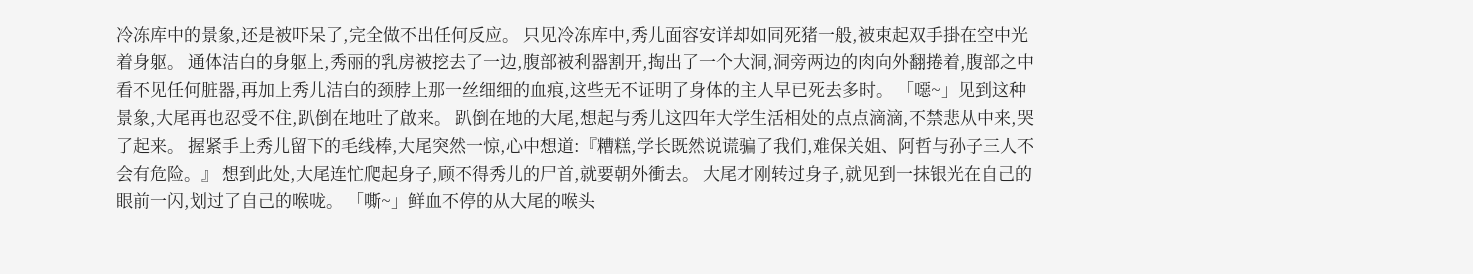冷冻库中的景象,还是被吓呆了,完全做不出任何反应。 只见冷冻库中,秀儿面容安详却如同死猪一般,被束起双手掛在空中光着身躯。 通体洁白的身躯上,秀丽的乳房被挖去了一边,腹部被利器割开,掏出了一个大洞,洞旁两边的肉向外翻捲着,腹部之中看不见任何脏器,再加上秀儿洁白的颈脖上那一丝细细的血痕,这些无不证明了身体的主人早已死去多时。 「噁~」见到这种景象,大尾再也忍受不住,趴倒在地吐了啟来。 趴倒在地的大尾,想起与秀儿这四年大学生活相处的点点滴滴,不禁悲从中来,哭了起来。 握紧手上秀儿留下的毛线棒,大尾突然一惊,心中想道:『糟糕,学长既然说谎骗了我们,难保关姐、阿哲与孙子三人不会有危险。』 想到此处,大尾连忙爬起身子,顾不得秀儿的尸首,就要朝外衝去。 大尾才刚转过身子,就见到一抹银光在自己的眼前一闪,划过了自己的喉咙。 「嘶~」鲜血不停的从大尾的喉头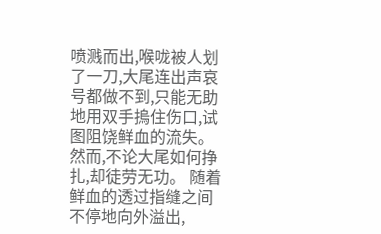喷溅而出,喉咙被人划了一刀,大尾连出声哀号都做不到,只能无助地用双手摀住伤口,试图阻饶鲜血的流失。 然而,不论大尾如何挣扎,却徒劳无功。 随着鲜血的透过指缝之间不停地向外溢出,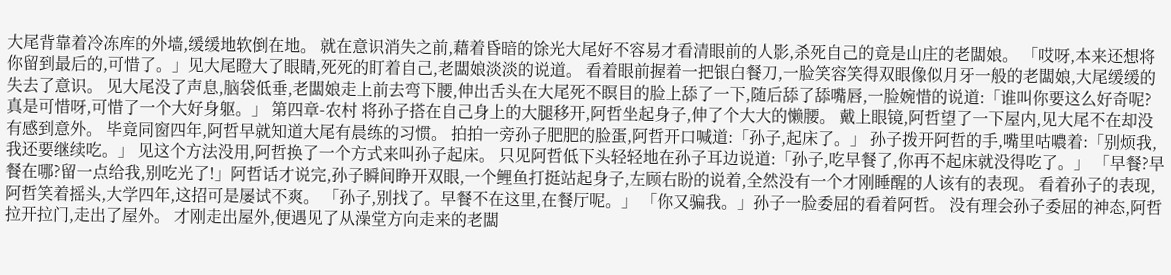大尾背靠着冷冻库的外墙,缓缓地软倒在地。 就在意识消失之前,藉着昏暗的馀光大尾好不容易才看清眼前的人影,杀死自己的竟是山庄的老闆娘。 「哎呀,本来还想将你留到最后的,可惜了。」见大尾瞪大了眼睛,死死的盯着自己,老闆娘淡淡的说道。 看着眼前握着一把银白餐刀,一脸笑容笑得双眼像似月牙一般的老闆娘,大尾缓缓的失去了意识。 见大尾没了声息,脑袋低垂,老闆娘走上前去弯下腰,伸出舌头在大尾死不瞑目的脸上舔了一下,随后舔了舔嘴唇,一脸婉惜的说道:「谁叫你要这么好奇呢?真是可惜呀,可惜了一个大好身躯。」 第四章-农村 将孙子搭在自己身上的大腿移开,阿哲坐起身子,伸了个大大的懒腰。 戴上眼镜,阿哲望了一下屋内,见大尾不在却没有感到意外。 毕竟同窗四年,阿哲早就知道大尾有晨练的习惯。 拍拍一旁孙子肥肥的脸蛋,阿哲开口喊道:「孙子,起床了。」 孙子拨开阿哲的手,嘴里咕噥着:「别烦我,我还要继续吃。」 见这个方法没用,阿哲换了一个方式来叫孙子起床。 只见阿哲低下头轻轻地在孙子耳边说道:「孙子,吃早餐了,你再不起床就没得吃了。」 「早餐?早餐在哪?留一点给我,别吃光了!」阿哲话才说完,孙子瞬间睁开双眼,一个鲤鱼打挺站起身子,左顾右盼的说着,全然没有一个才刚睡醒的人该有的表现。 看着孙子的表现,阿哲笑着摇头,大学四年,这招可是屡试不爽。 「孙子,别找了。早餐不在这里,在餐厅呢。」 「你又骗我。」孙子一脸委屈的看着阿哲。 没有理会孙子委屈的神态,阿哲拉开拉门,走出了屋外。 才刚走出屋外,便遇见了从澡堂方向走来的老闆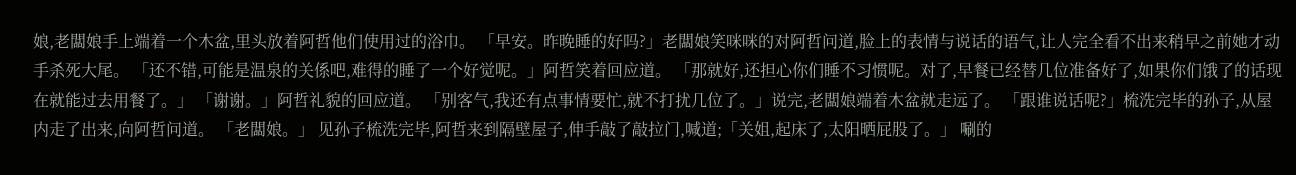娘,老闆娘手上端着一个木盆,里头放着阿哲他们使用过的浴巾。 「早安。昨晚睡的好吗?」老闆娘笑咪咪的对阿哲问道,脸上的表情与说话的语气,让人完全看不出来稍早之前她才动手杀死大尾。 「还不错,可能是温泉的关係吧,难得的睡了一个好觉呢。」阿哲笑着回应道。 「那就好,还担心你们睡不习惯呢。对了,早餐已经替几位准备好了,如果你们饿了的话现在就能过去用餐了。」 「谢谢。」阿哲礼貌的回应道。 「别客气,我还有点事情要忙,就不打扰几位了。」说完,老闆娘端着木盆就走远了。 「跟谁说话呢?」梳洗完毕的孙子,从屋内走了出来,向阿哲问道。 「老闆娘。」 见孙子梳洗完毕,阿哲来到隔壁屋子,伸手敲了敲拉门,喊道;「关姐,起床了,太阳晒屁股了。」 唰的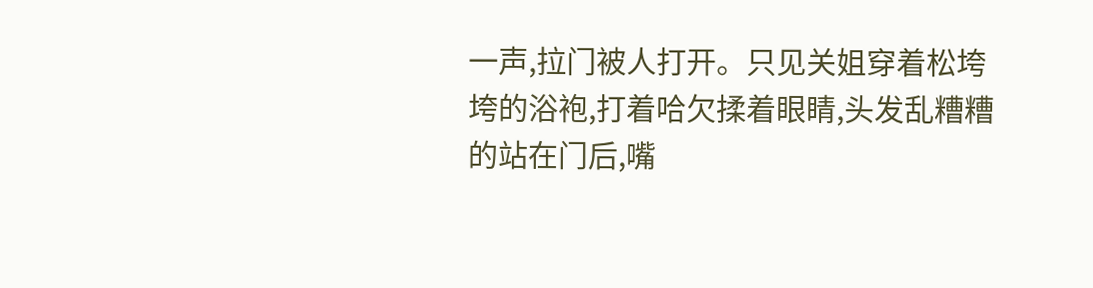一声,拉门被人打开。只见关姐穿着松垮垮的浴袍,打着哈欠揉着眼睛,头发乱糟糟的站在门后,嘴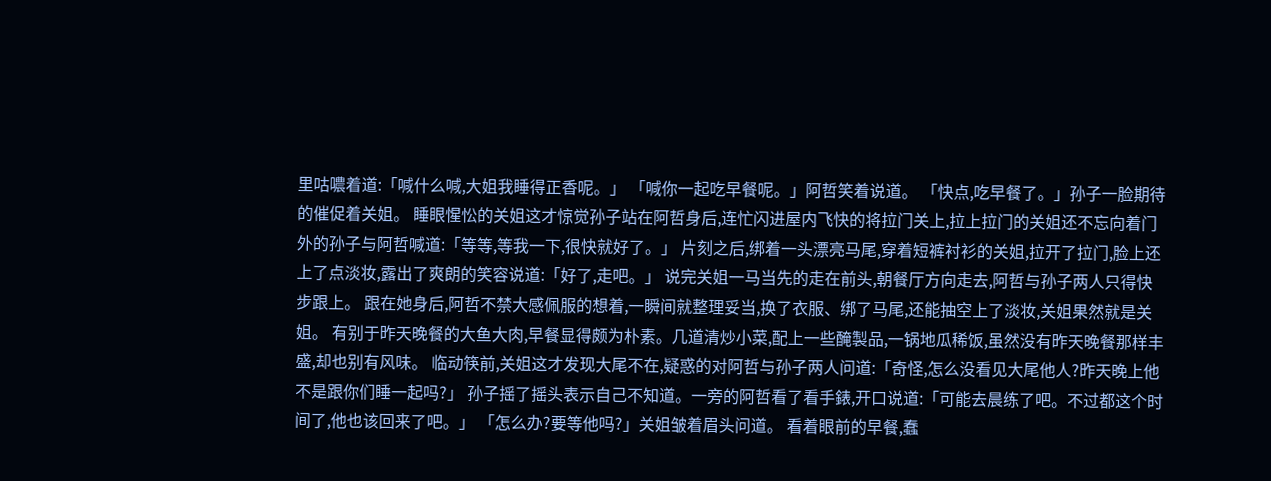里咕噥着道:「喊什么喊,大姐我睡得正香呢。」 「喊你一起吃早餐呢。」阿哲笑着说道。 「快点,吃早餐了。」孙子一脸期待的催促着关姐。 睡眼惺忪的关姐这才惊觉孙子站在阿哲身后,连忙闪进屋内飞快的将拉门关上,拉上拉门的关姐还不忘向着门外的孙子与阿哲喊道:「等等,等我一下,很快就好了。」 片刻之后,绑着一头漂亮马尾,穿着短裤衬衫的关姐,拉开了拉门,脸上还上了点淡妆,露出了爽朗的笑容说道:「好了,走吧。」 说完关姐一马当先的走在前头,朝餐厅方向走去,阿哲与孙子两人只得快步跟上。 跟在她身后,阿哲不禁大感佩服的想着,一瞬间就整理妥当,换了衣服、绑了马尾,还能抽空上了淡妆,关姐果然就是关姐。 有别于昨天晚餐的大鱼大肉,早餐显得颇为朴素。几道清炒小菜,配上一些醃製品,一锅地瓜稀饭,虽然没有昨天晚餐那样丰盛,却也别有风味。 临动筷前,关姐这才发现大尾不在,疑惑的对阿哲与孙子两人问道:「奇怪,怎么没看见大尾他人?昨天晚上他不是跟你们睡一起吗?」 孙子摇了摇头表示自己不知道。一旁的阿哲看了看手錶,开口说道:「可能去晨练了吧。不过都这个时间了,他也该回来了吧。」 「怎么办?要等他吗?」关姐皱着眉头问道。 看着眼前的早餐,蠢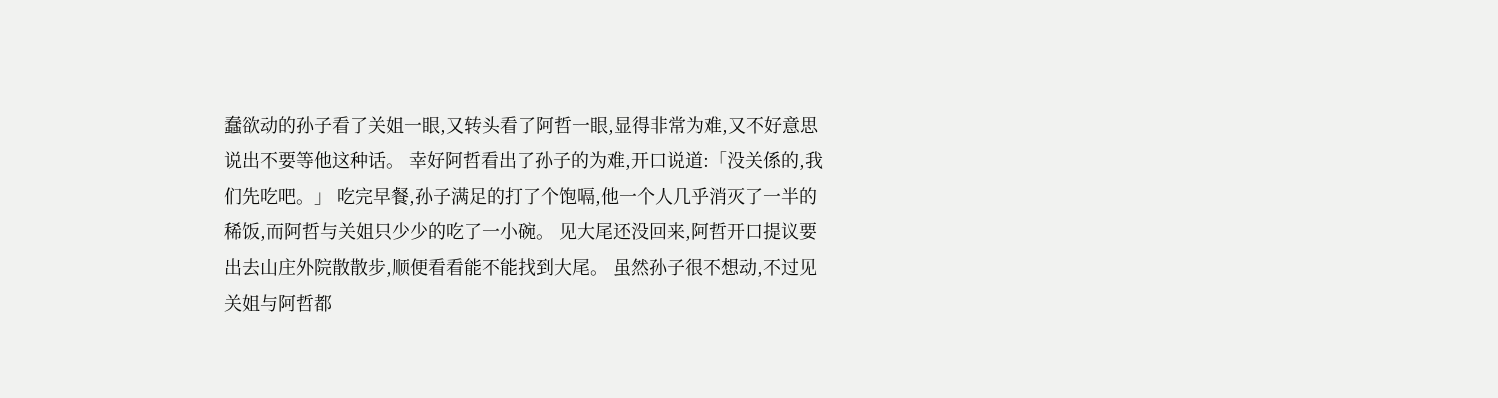蠢欲动的孙子看了关姐一眼,又转头看了阿哲一眼,显得非常为难,又不好意思说出不要等他这种话。 幸好阿哲看出了孙子的为难,开口说道:「没关係的,我们先吃吧。」 吃完早餐,孙子满足的打了个饱嗝,他一个人几乎消灭了一半的稀饭,而阿哲与关姐只少少的吃了一小碗。 见大尾还没回来,阿哲开口提议要出去山庄外院散散步,顺便看看能不能找到大尾。 虽然孙子很不想动,不过见关姐与阿哲都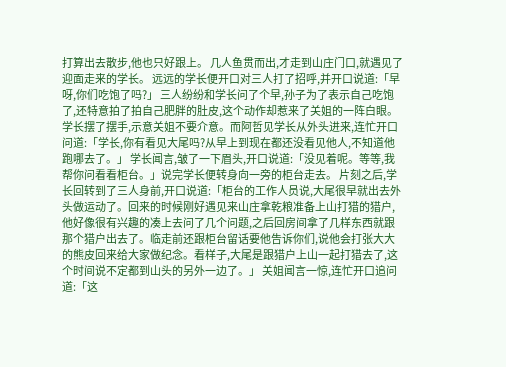打算出去散步,他也只好跟上。 几人鱼贯而出,才走到山庄门口,就遇见了迎面走来的学长。 远远的学长便开口对三人打了招呼,并开口说道:「早呀,你们吃饱了吗?」 三人纷纷和学长问了个早,孙子为了表示自己吃饱了,还特意拍了拍自己肥胖的肚皮,这个动作却惹来了关姐的一阵白眼。 学长摆了摆手,示意关姐不要介意。而阿哲见学长从外头进来,连忙开口问道:「学长,你有看见大尾吗?从早上到现在都还没看见他人,不知道他跑哪去了。」 学长闻言,皱了一下眉头,开口说道:「没见着呢。等等,我帮你问看看柜台。」说完学长便转身向一旁的柜台走去。 片刻之后,学长回转到了三人身前,开口说道:「柜台的工作人员说,大尾很早就出去外头做运动了。回来的时候刚好遇见来山庄拿乾粮准备上山打猎的猎户,他好像很有兴趣的凑上去问了几个问题,之后回房间拿了几样东西就跟那个猎户出去了。临走前还跟柜台留话要他告诉你们,说他会打张大大的熊皮回来给大家做纪念。看样子,大尾是跟猎户上山一起打猎去了,这个时间说不定都到山头的另外一边了。」 关姐闻言一惊,连忙开口追问道:「这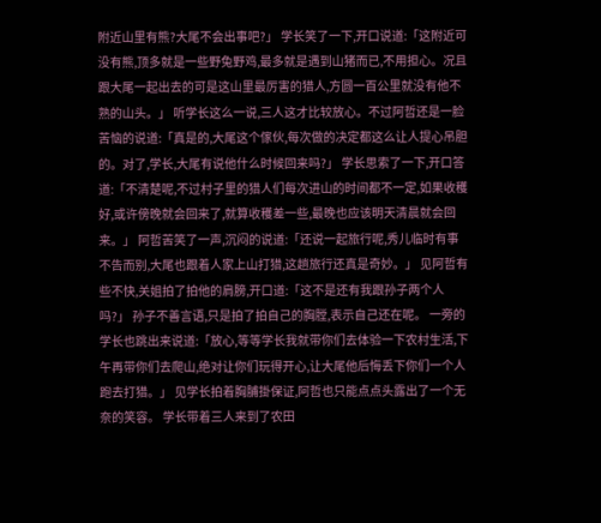附近山里有熊?大尾不会出事吧?」 学长笑了一下,开口说道:「这附近可没有熊,顶多就是一些野兔野鸡,最多就是遇到山猪而已,不用担心。况且跟大尾一起出去的可是这山里最厉害的猎人,方圆一百公里就没有他不熟的山头。」 听学长这么一说,三人这才比较放心。不过阿哲还是一脸苦恼的说道:「真是的,大尾这个傢伙,每次做的决定都这么让人提心吊胆的。对了,学长,大尾有说他什么时候回来吗?」 学长思索了一下,开口答道:「不清楚呢,不过村子里的猎人们每次进山的时间都不一定,如果收穫好,或许傍晚就会回来了,就算收穫差一些,最晚也应该明天清晨就会回来。」 阿哲苦笑了一声,沉闷的说道:「还说一起旅行呢,秀儿临时有事不告而别,大尾也跟着人家上山打猎,这趟旅行还真是奇妙。」 见阿哲有些不快,关姐拍了拍他的肩膀,开口道:「这不是还有我跟孙子两个人吗?」 孙子不善言语,只是拍了拍自己的胸膛,表示自己还在呢。 一旁的学长也跳出来说道:「放心,等等学长我就带你们去体验一下农村生活,下午再带你们去爬山,绝对让你们玩得开心,让大尾他后悔丢下你们一个人跑去打猎。」 见学长拍着胸脯掛保证,阿哲也只能点点头露出了一个无奈的笑容。 学长带着三人来到了农田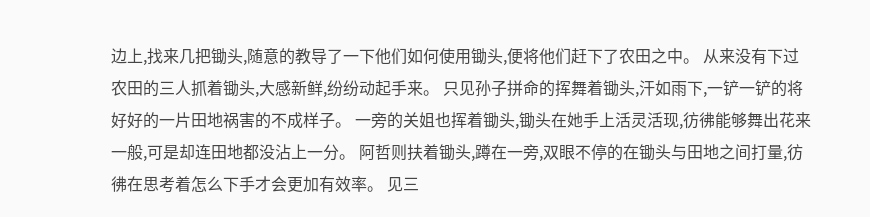边上,找来几把锄头,随意的教导了一下他们如何使用锄头,便将他们赶下了农田之中。 从来没有下过农田的三人抓着锄头,大感新鲜,纷纷动起手来。 只见孙子拼命的挥舞着锄头,汗如雨下,一铲一铲的将好好的一片田地祸害的不成样子。 一旁的关姐也挥着锄头,锄头在她手上活灵活现,彷彿能够舞出花来一般,可是却连田地都没沾上一分。 阿哲则扶着锄头,蹲在一旁,双眼不停的在锄头与田地之间打量,彷彿在思考着怎么下手才会更加有效率。 见三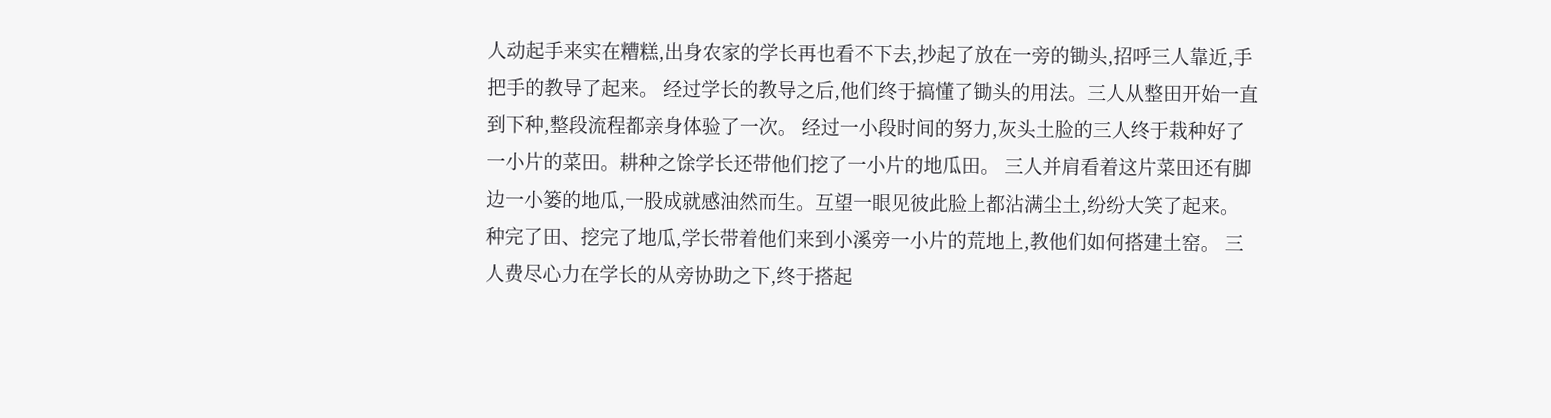人动起手来实在糟糕,出身农家的学长再也看不下去,抄起了放在一旁的锄头,招呼三人靠近,手把手的教导了起来。 经过学长的教导之后,他们终于搞懂了锄头的用法。三人从整田开始一直到下种,整段流程都亲身体验了一次。 经过一小段时间的努力,灰头土脸的三人终于栽种好了一小片的菜田。耕种之馀学长还带他们挖了一小片的地瓜田。 三人并肩看着这片菜田还有脚边一小篓的地瓜,一股成就感油然而生。互望一眼见彼此脸上都沾满尘土,纷纷大笑了起来。 种完了田、挖完了地瓜,学长带着他们来到小溪旁一小片的荒地上,教他们如何搭建土窑。 三人费尽心力在学长的从旁协助之下,终于搭起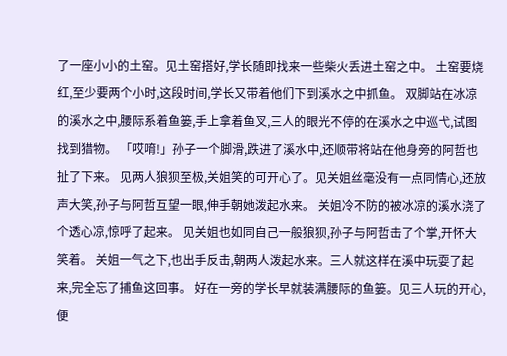了一座小小的土窑。见土窑搭好,学长随即找来一些柴火丢进土窑之中。 土窑要烧红,至少要两个小时,这段时间,学长又带着他们下到溪水之中抓鱼。 双脚站在冰凉的溪水之中,腰际系着鱼篓,手上拿着鱼叉,三人的眼光不停的在溪水之中巡弋,试图找到猎物。 「哎唷!」孙子一个脚滑,跌进了溪水中,还顺带将站在他身旁的阿哲也扯了下来。 见两人狼狈至极,关姐笑的可开心了。见关姐丝毫没有一点同情心,还放声大笑,孙子与阿哲互望一眼,伸手朝她泼起水来。 关姐冷不防的被冰凉的溪水浇了个透心凉,惊呼了起来。 见关姐也如同自己一般狼狈,孙子与阿哲击了个掌,开怀大笑着。 关姐一气之下,也出手反击,朝两人泼起水来。三人就这样在溪中玩耍了起来,完全忘了捕鱼这回事。 好在一旁的学长早就装满腰际的鱼篓。见三人玩的开心,便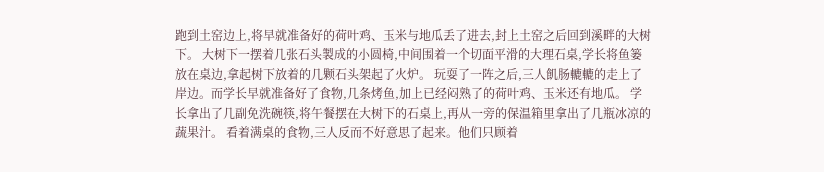跑到土窑边上,将早就准备好的荷叶鸡、玉米与地瓜丢了进去,封上土窑之后回到溪畔的大树下。 大树下一摆着几张石头製成的小圆椅,中间围着一个切面平滑的大理石桌,学长将鱼篓放在桌边,拿起树下放着的几颗石头架起了火炉。 玩耍了一阵之后,三人飢肠轆轆的走上了岸边。而学长早就准备好了食物,几条烤鱼,加上已经闷熟了的荷叶鸡、玉米还有地瓜。 学长拿出了几副免洗碗筷,将午餐摆在大树下的石桌上,再从一旁的保温箱里拿出了几瓶冰凉的蔬果汁。 看着满桌的食物,三人反而不好意思了起来。他们只顾着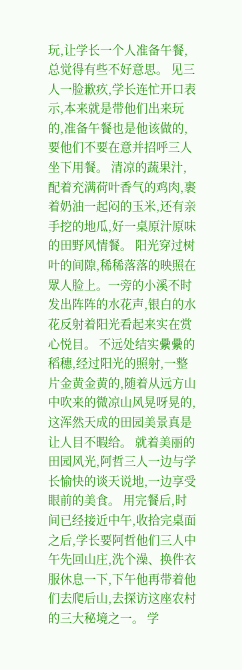玩,让学长一个人准备午餐,总觉得有些不好意思。 见三人一脸歉疚,学长连忙开口表示,本来就是带他们出来玩的,准备午餐也是他该做的,要他们不要在意并招呼三人坐下用餐。 清凉的蔬果汁,配着充满荷叶香气的鸡肉,裹着奶油一起闷的玉米,还有亲手挖的地瓜,好一桌原汁原味的田野风情餐。 阳光穿过树叶的间隙,稀稀落落的映照在眾人脸上。一旁的小溪不时发出阵阵的水花声,银白的水花反射着阳光看起来实在赏心悦目。 不远处结实纍纍的稻穗,经过阳光的照射,一整片金黄金黄的,随着从远方山中吹来的微凉山风晃呀晃的,这浑然天成的田园美景真是让人目不暇给。 就着美丽的田园风光,阿哲三人一边与学长愉快的谈天说地,一边享受眼前的美食。 用完餐后,时间已经接近中午,收拾完桌面之后,学长要阿哲他们三人中午先回山庄,洗个澡、换件衣服休息一下,下午他再带着他们去爬后山,去探访这座农村的三大秘境之一。 学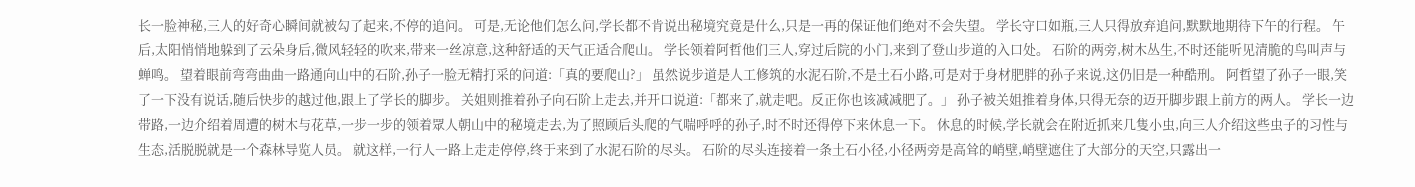长一脸神秘,三人的好奇心瞬间就被勾了起来,不停的追问。 可是,无论他们怎么问,学长都不肯说出秘境究竟是什么,只是一再的保证他们绝对不会失望。 学长守口如瓶,三人只得放弃追问,默默地期待下午的行程。 午后,太阳悄悄地躲到了云朵身后,微风轻轻的吹来,带来一丝凉意,这种舒适的天气正适合爬山。 学长领着阿哲他们三人,穿过后院的小门,来到了登山步道的入口处。 石阶的两旁,树木丛生,不时还能听见清脆的鸟叫声与蝉鸣。 望着眼前弯弯曲曲一路通向山中的石阶,孙子一脸无精打采的问道:「真的要爬山?」 虽然说步道是人工修筑的水泥石阶,不是土石小路,可是对于身材肥胖的孙子来说,这仍旧是一种酷刑。 阿哲望了孙子一眼,笑了一下没有说话,随后快步的越过他,跟上了学长的脚步。 关姐则推着孙子向石阶上走去,并开口说道:「都来了,就走吧。反正你也该减减肥了。」 孙子被关姐推着身体,只得无奈的迈开脚步跟上前方的两人。 学长一边带路,一边介绍着周遭的树木与花草,一步一步的领着眾人朝山中的秘境走去,为了照顾后头爬的气喘呼呼的孙子,时不时还得停下来休息一下。 休息的时候,学长就会在附近抓来几隻小虫,向三人介绍这些虫子的习性与生态,活脱脱就是一个森林导览人员。 就这样,一行人一路上走走停停,终于来到了水泥石阶的尽头。 石阶的尽头连接着一条土石小径,小径两旁是高耸的峭壁,峭壁遮住了大部分的天空,只露出一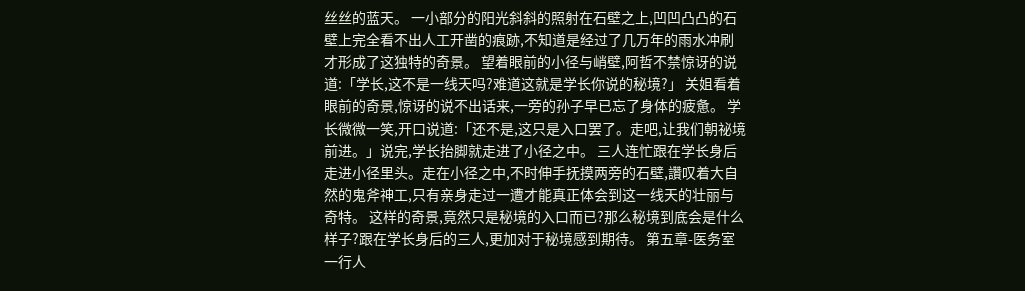丝丝的蓝天。 一小部分的阳光斜斜的照射在石壁之上,凹凹凸凸的石壁上完全看不出人工开凿的痕跡,不知道是经过了几万年的雨水冲刷才形成了这独特的奇景。 望着眼前的小径与峭壁,阿哲不禁惊讶的说道:「学长,这不是一线天吗?难道这就是学长你说的秘境?」 关姐看着眼前的奇景,惊讶的说不出话来,一旁的孙子早已忘了身体的疲惫。 学长微微一笑,开口说道:「还不是,这只是入口罢了。走吧,让我们朝祕境前进。」说完,学长抬脚就走进了小径之中。 三人连忙跟在学长身后走进小径里头。走在小径之中,不时伸手抚摸两旁的石壁,讚叹着大自然的鬼斧神工,只有亲身走过一遭才能真正体会到这一线天的壮丽与奇特。 这样的奇景,竟然只是秘境的入口而已?那么秘境到底会是什么样子?跟在学长身后的三人,更加对于秘境感到期待。 第五章-医务室 一行人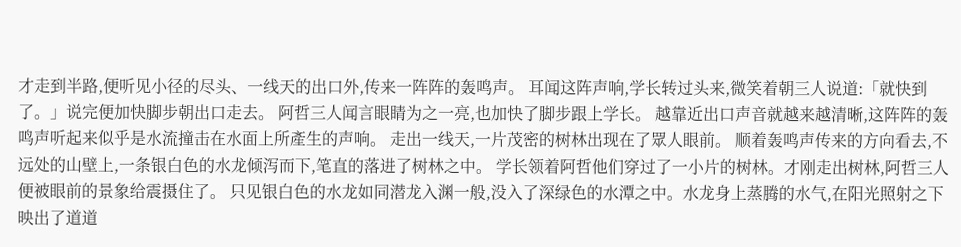才走到半路,便听见小径的尽头、一线天的出口外,传来一阵阵的轰鸣声。 耳闻这阵声响,学长转过头来,微笑着朝三人说道:「就快到了。」说完便加快脚步朝出口走去。 阿哲三人闻言眼睛为之一亮,也加快了脚步跟上学长。 越靠近出口声音就越来越清晰,这阵阵的轰鸣声听起来似乎是水流撞击在水面上所產生的声响。 走出一线天,一片茂密的树林出现在了眾人眼前。 顺着轰鸣声传来的方向看去,不远处的山壁上,一条银白色的水龙倾泻而下,笔直的落进了树林之中。 学长领着阿哲他们穿过了一小片的树林。才刚走出树林,阿哲三人便被眼前的景象给震摄住了。 只见银白色的水龙如同潜龙入渊一般,没入了深绿色的水潭之中。水龙身上蒸腾的水气,在阳光照射之下映出了道道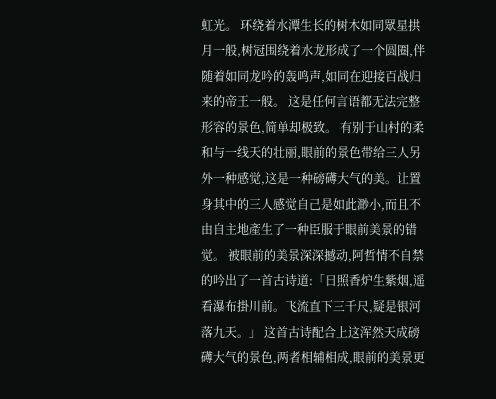虹光。 环绕着水潭生长的树木如同眾星拱月一般,树冠围绕着水龙形成了一个圆圈,伴随着如同龙吟的轰鸣声,如同在迎接百战归来的帝王一般。 这是任何言语都无法完整形容的景色,简单却极致。 有别于山村的柔和与一线天的壮丽,眼前的景色带给三人另外一种感觉,这是一种磅礡大气的美。让置身其中的三人感觉自己是如此渺小,而且不由自主地產生了一种臣服于眼前美景的错觉。 被眼前的美景深深撼动,阿哲情不自禁的吟出了一首古诗道:「日照香炉生紫烟,遥看瀑布掛川前。飞流直下三千尺,疑是银河落九天。」 这首古诗配合上这浑然天成磅礡大气的景色,两者相辅相成,眼前的美景更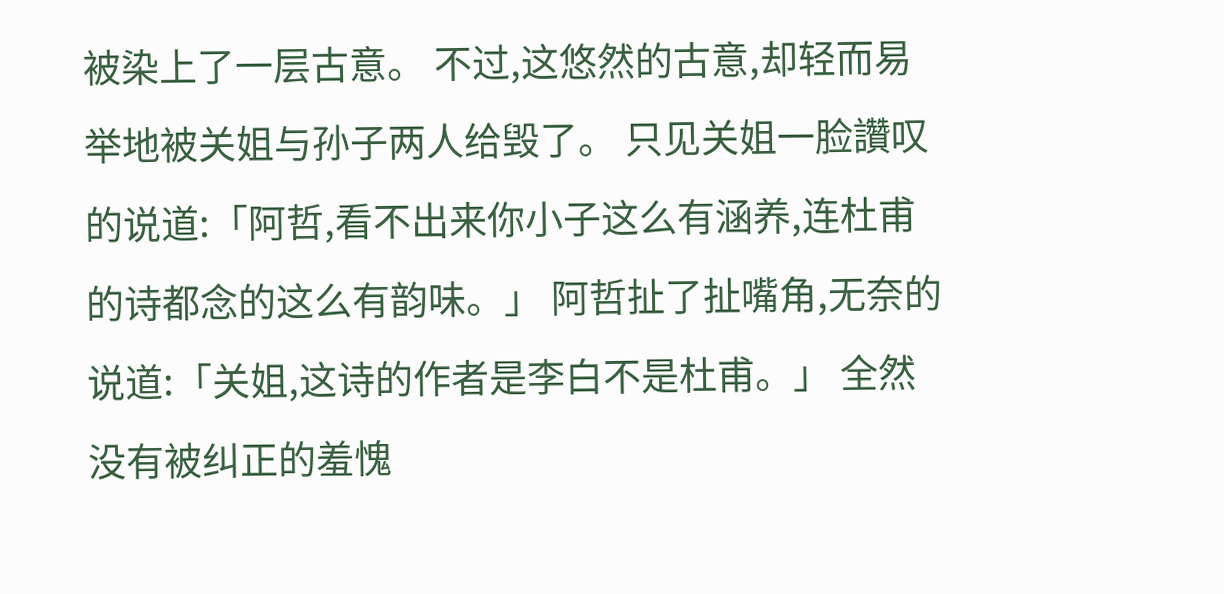被染上了一层古意。 不过,这悠然的古意,却轻而易举地被关姐与孙子两人给毁了。 只见关姐一脸讚叹的说道:「阿哲,看不出来你小子这么有涵养,连杜甫的诗都念的这么有韵味。」 阿哲扯了扯嘴角,无奈的说道:「关姐,这诗的作者是李白不是杜甫。」 全然没有被纠正的羞愧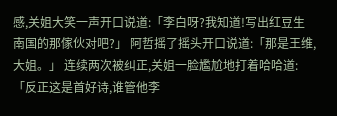感,关姐大笑一声开口说道:「李白呀?我知道!写出红豆生南国的那傢伙对吧?」 阿哲摇了摇头开口说道:「那是王维,大姐。」 连续两次被纠正,关姐一脸尷尬地打着哈哈道:「反正这是首好诗,谁管他李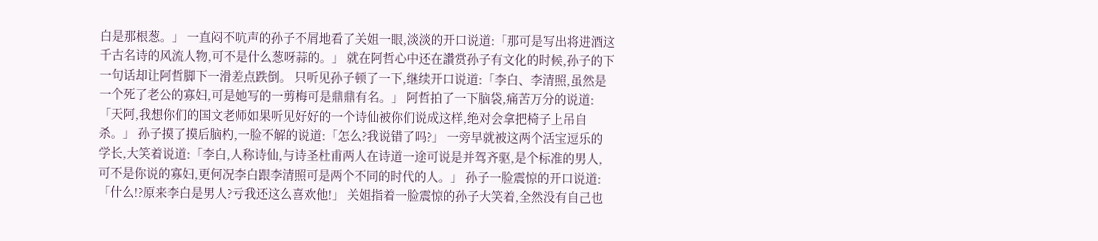白是那根葱。」 一直闷不吭声的孙子不屑地看了关姐一眼,淡淡的开口说道:「那可是写出将进酒这千古名诗的风流人物,可不是什么葱呀蒜的。」 就在阿哲心中还在讚赏孙子有文化的时候,孙子的下一句话却让阿哲脚下一滑差点跌倒。 只听见孙子顿了一下,继续开口说道:「李白、李清照,虽然是一个死了老公的寡妇,可是她写的一剪梅可是鼎鼎有名。」 阿哲拍了一下脑袋,痛苦万分的说道:「天阿,我想你们的国文老师如果听见好好的一个诗仙被你们说成这样,绝对会拿把椅子上吊自杀。」 孙子摸了摸后脑杓,一脸不解的说道:「怎么?我说错了吗?」 一旁早就被这两个活宝逗乐的学长,大笑着说道:「李白,人称诗仙,与诗圣杜甫两人在诗道一途可说是并驾齐驱,是个标准的男人,可不是你说的寡妇,更何况李白跟李清照可是两个不同的时代的人。」 孙子一脸震惊的开口说道:「什么!?原来李白是男人?亏我还这么喜欢他!」 关姐指着一脸震惊的孙子大笑着,全然没有自己也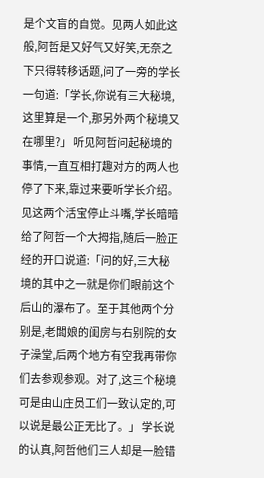是个文盲的自觉。见两人如此这般,阿哲是又好气又好笑,无奈之下只得转移话题,问了一旁的学长一句道:「学长,你说有三大秘境,这里算是一个,那另外两个秘境又在哪里?」 听见阿哲问起秘境的事情,一直互相打趣对方的两人也停了下来,靠过来要听学长介绍。 见这两个活宝停止斗嘴,学长暗暗给了阿哲一个大拇指,随后一脸正经的开口说道:「问的好,三大秘境的其中之一就是你们眼前这个后山的瀑布了。至于其他两个分别是,老闆娘的闺房与右别院的女子澡堂,后两个地方有空我再带你们去参观参观。对了,这三个秘境可是由山庄员工们一致认定的,可以说是最公正无比了。」 学长说的认真,阿哲他们三人却是一脸错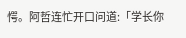愕。阿哲连忙开口问道:「学长你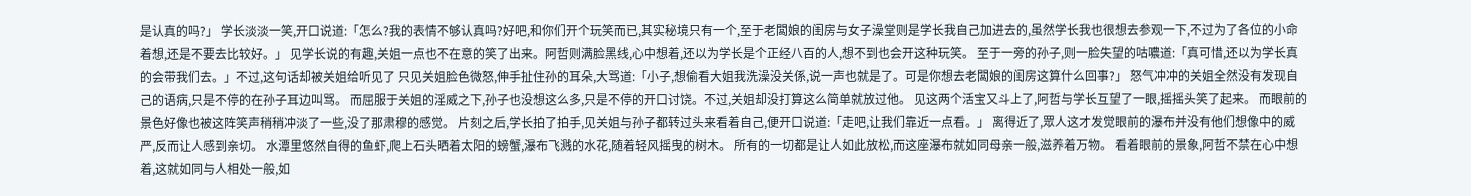是认真的吗?」 学长淡淡一笑,开口说道:「怎么?我的表情不够认真吗?好吧,和你们开个玩笑而已,其实秘境只有一个,至于老闆娘的闺房与女子澡堂则是学长我自己加进去的,虽然学长我也很想去参观一下,不过为了各位的小命着想,还是不要去比较好。」 见学长说的有趣,关姐一点也不在意的笑了出来。阿哲则满脸黑线,心中想着,还以为学长是个正经八百的人,想不到也会开这种玩笑。 至于一旁的孙子,则一脸失望的咕噥道:「真可惜,还以为学长真的会带我们去。」不过,这句话却被关姐给听见了 只见关姐脸色微怒,伸手扯住孙的耳朵,大骂道:「小子,想偷看大姐我洗澡没关係,说一声也就是了。可是你想去老闆娘的闺房这算什么回事?」 怒气冲冲的关姐全然没有发现自己的语病,只是不停的在孙子耳边叫骂。 而屈服于关姐的淫威之下,孙子也没想这么多,只是不停的开口讨饶。不过,关姐却没打算这么简单就放过他。 见这两个活宝又斗上了,阿哲与学长互望了一眼,摇摇头笑了起来。 而眼前的景色好像也被这阵笑声稍稍冲淡了一些,没了那肃穆的感觉。 片刻之后,学长拍了拍手,见关姐与孙子都转过头来看着自己,便开口说道:「走吧,让我们靠近一点看。」 离得近了,眾人这才发觉眼前的瀑布并没有他们想像中的威严,反而让人感到亲切。 水潭里悠然自得的鱼虾,爬上石头晒着太阳的螃蟹,瀑布飞溅的水花,随着轻风摇曳的树木。 所有的一切都是让人如此放松,而这座瀑布就如同母亲一般,滋养着万物。 看着眼前的景象,阿哲不禁在心中想着,这就如同与人相处一般,如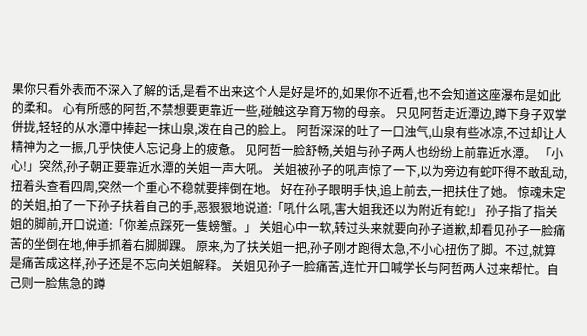果你只看外表而不深入了解的话,是看不出来这个人是好是坏的,如果你不近看,也不会知道这座瀑布是如此的柔和。 心有所感的阿哲,不禁想要更靠近一些,碰触这孕育万物的母亲。 只见阿哲走近潭边,蹲下身子双掌併拢,轻轻的从水潭中捧起一抹山泉,泼在自己的脸上。 阿哲深深的吐了一口浊气,山泉有些冰凉,不过却让人精神为之一振,几乎快使人忘记身上的疲惫。 见阿哲一脸舒畅,关姐与孙子两人也纷纷上前靠近水潭。 「小心!」突然,孙子朝正要靠近水潭的关姐一声大吼。 关姐被孙子的吼声惊了一下,以为旁边有蛇吓得不敢乱动,扭着头查看四周,突然一个重心不稳就要摔倒在地。 好在孙子眼明手快,追上前去,一把扶住了她。 惊魂未定的关姐,拍了一下孙子扶着自己的手,恶狠狠地说道:「吼什么吼,害大姐我还以为附近有蛇!」 孙子指了指关姐的脚前,开口说道:「你差点踩死一隻螃蟹。」 关姐心中一软,转过头来就要向孙子道歉,却看见孙子一脸痛苦的坐倒在地,伸手抓着右脚脚踝。 原来,为了扶关姐一把,孙子刚才跑得太急,不小心扭伤了脚。不过,就算是痛苦成这样,孙子还是不忘向关姐解释。 关姐见孙子一脸痛苦,连忙开口喊学长与阿哲两人过来帮忙。自己则一脸焦急的蹲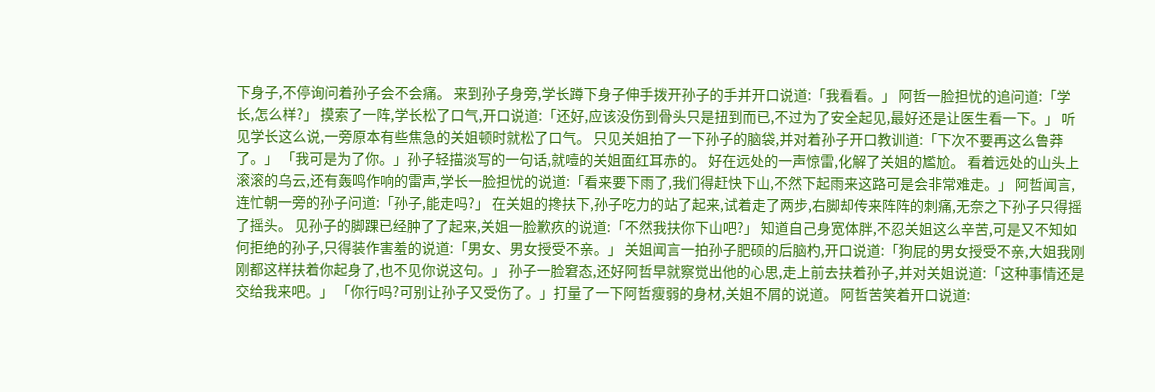下身子,不停询问着孙子会不会痛。 来到孙子身旁,学长蹲下身子伸手拨开孙子的手并开口说道:「我看看。」 阿哲一脸担忧的追问道:「学长,怎么样?」 摸索了一阵,学长松了口气,开口说道:「还好,应该没伤到骨头只是扭到而已,不过为了安全起见,最好还是让医生看一下。」 听见学长这么说,一旁原本有些焦急的关姐顿时就松了口气。 只见关姐拍了一下孙子的脑袋,并对着孙子开口教训道:「下次不要再这么鲁莽了。」 「我可是为了你。」孙子轻描淡写的一句话,就噎的关姐面红耳赤的。 好在远处的一声惊雷,化解了关姐的尷尬。 看着远处的山头上滚滚的乌云,还有轰鸣作响的雷声,学长一脸担忧的说道:「看来要下雨了,我们得赶快下山,不然下起雨来这路可是会非常难走。」 阿哲闻言,连忙朝一旁的孙子问道:「孙子,能走吗?」 在关姐的搀扶下,孙子吃力的站了起来,试着走了两步,右脚却传来阵阵的刺痛,无奈之下孙子只得摇了摇头。 见孙子的脚踝已经肿了了起来,关姐一脸歉疚的说道:「不然我扶你下山吧?」 知道自己身宽体胖,不忍关姐这么辛苦,可是又不知如何拒绝的孙子,只得装作害羞的说道:「男女、男女授受不亲。」 关姐闻言一拍孙子肥硕的后脑杓,开口说道:「狗屁的男女授受不亲,大姐我刚刚都这样扶着你起身了,也不见你说这句。」 孙子一脸窘态,还好阿哲早就察觉出他的心思,走上前去扶着孙子,并对关姐说道:「这种事情还是交给我来吧。」 「你行吗?可别让孙子又受伤了。」打量了一下阿哲瘦弱的身材,关姐不屑的说道。 阿哲苦笑着开口说道: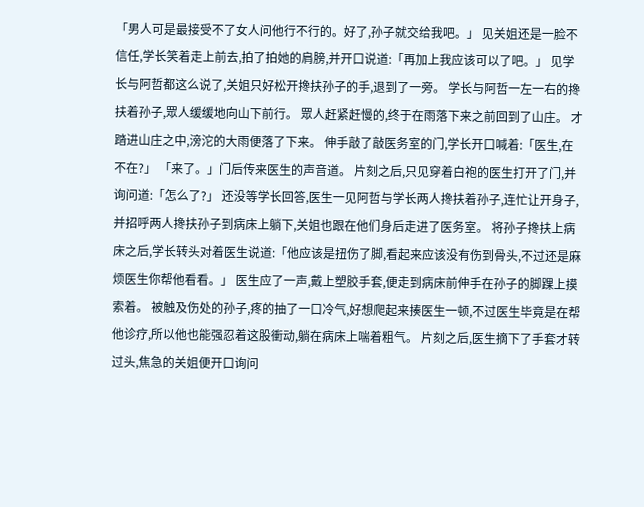「男人可是最接受不了女人问他行不行的。好了,孙子就交给我吧。」 见关姐还是一脸不信任,学长笑着走上前去,拍了拍她的肩膀,并开口说道:「再加上我应该可以了吧。」 见学长与阿哲都这么说了,关姐只好松开搀扶孙子的手,退到了一旁。 学长与阿哲一左一右的搀扶着孙子,眾人缓缓地向山下前行。 眾人赶紧赶慢的,终于在雨落下来之前回到了山庄。 才踏进山庄之中,滂沱的大雨便落了下来。 伸手敲了敲医务室的门,学长开口喊着:「医生,在不在?」 「来了。」门后传来医生的声音道。 片刻之后,只见穿着白袍的医生打开了门,并询问道:「怎么了?」 还没等学长回答,医生一见阿哲与学长两人搀扶着孙子,连忙让开身子,并招呼两人搀扶孙子到病床上躺下,关姐也跟在他们身后走进了医务室。 将孙子搀扶上病床之后,学长转头对着医生说道:「他应该是扭伤了脚,看起来应该没有伤到骨头,不过还是麻烦医生你帮他看看。」 医生应了一声,戴上塑胶手套,便走到病床前伸手在孙子的脚踝上摸索着。 被触及伤处的孙子,疼的抽了一口冷气,好想爬起来揍医生一顿,不过医生毕竟是在帮他诊疗,所以他也能强忍着这股衝动,躺在病床上喘着粗气。 片刻之后,医生摘下了手套才转过头,焦急的关姐便开口询问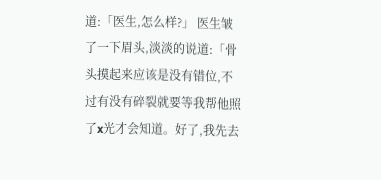道:「医生,怎么样?」 医生皱了一下眉头,淡淡的说道:「骨头摸起来应该是没有错位,不过有没有碎裂就要等我帮他照了x光才会知道。好了,我先去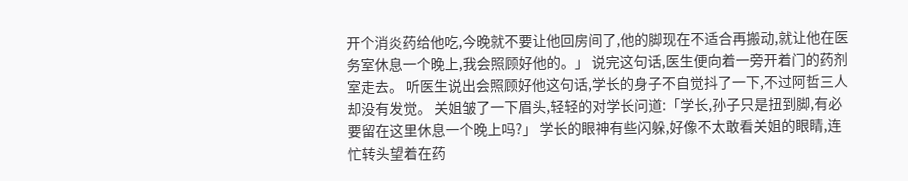开个消炎药给他吃,今晚就不要让他回房间了,他的脚现在不适合再搬动,就让他在医务室休息一个晚上,我会照顾好他的。」 说完这句话,医生便向着一旁开着门的药剂室走去。 听医生说出会照顾好他这句话,学长的身子不自觉抖了一下,不过阿哲三人却没有发觉。 关姐皱了一下眉头,轻轻的对学长问道:「学长,孙子只是扭到脚,有必要留在这里休息一个晚上吗?」 学长的眼神有些闪躲,好像不太敢看关姐的眼睛,连忙转头望着在药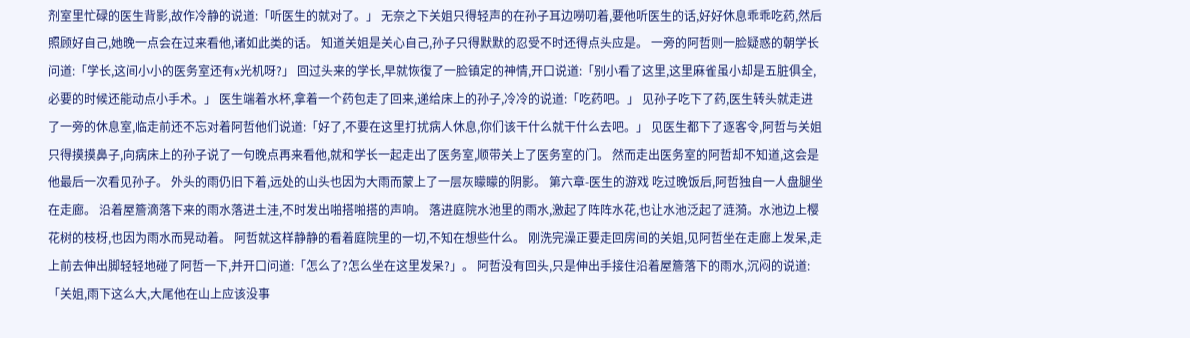剂室里忙碌的医生背影,故作冷静的说道:「听医生的就对了。」 无奈之下关姐只得轻声的在孙子耳边嘮叨着,要他听医生的话,好好休息乖乖吃药,然后照顾好自己,她晚一点会在过来看他,诸如此类的话。 知道关姐是关心自己,孙子只得默默的忍受不时还得点头应是。 一旁的阿哲则一脸疑惑的朝学长问道:「学长,这间小小的医务室还有x光机呀?」 回过头来的学长,早就恢復了一脸镇定的神情,开口说道:「别小看了这里,这里麻雀虽小却是五脏俱全,必要的时候还能动点小手术。」 医生端着水杯,拿着一个药包走了回来,递给床上的孙子,冷冷的说道:「吃药吧。」 见孙子吃下了药,医生转头就走进了一旁的休息室,临走前还不忘对着阿哲他们说道:「好了,不要在这里打扰病人休息,你们该干什么就干什么去吧。」 见医生都下了逐客令,阿哲与关姐只得摸摸鼻子,向病床上的孙子说了一句晚点再来看他,就和学长一起走出了医务室,顺带关上了医务室的门。 然而走出医务室的阿哲却不知道,这会是他最后一次看见孙子。 外头的雨仍旧下着,远处的山头也因为大雨而蒙上了一层灰矇矇的阴影。 第六章-医生的游戏 吃过晚饭后,阿哲独自一人盘腿坐在走廊。 沿着屋簷滴落下来的雨水落进土洼,不时发出啪搭啪搭的声响。 落进庭院水池里的雨水,激起了阵阵水花,也让水池泛起了涟漪。水池边上樱花树的枝枒,也因为雨水而晃动着。 阿哲就这样静静的看着庭院里的一切,不知在想些什么。 刚洗完澡正要走回房间的关姐,见阿哲坐在走廊上发呆,走上前去伸出脚轻轻地碰了阿哲一下,并开口问道:「怎么了?怎么坐在这里发呆?」。 阿哲没有回头,只是伸出手接住沿着屋簷落下的雨水,沉闷的说道:「关姐,雨下这么大,大尾他在山上应该没事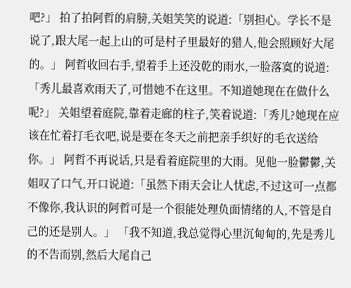吧?」 拍了拍阿哲的肩膀,关姐笑笑的说道:「别担心。学长不是说了,跟大尾一起上山的可是村子里最好的猎人,他会照顾好大尾的。」 阿哲收回右手,望着手上还没乾的雨水,一脸落寞的说道:「秀儿最喜欢雨天了,可惜她不在这里。不知道她现在在做什么呢?」 关姐望着庭院,靠着走廊的柱子,笑着说道:「秀儿?她现在应该在忙着打毛衣吧,说是要在冬天之前把亲手织好的毛衣送给你。」 阿哲不再说话,只是看着庭院里的大雨。见他一脸鬱鬱,关姐叹了口气,开口说道:「虽然下雨天会让人忧虑,不过这可一点都不像你,我认识的阿哲可是一个很能处理负面情绪的人,不管是自己的还是别人。」 「我不知道,我总觉得心里沉甸甸的,先是秀儿的不告而别,然后大尾自己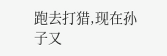跑去打猎,现在孙子又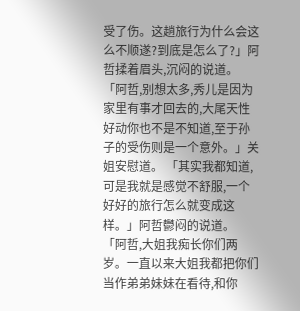受了伤。这趟旅行为什么会这么不顺遂?到底是怎么了?」阿哲揉着眉头,沉闷的说道。 「阿哲,别想太多,秀儿是因为家里有事才回去的,大尾天性好动你也不是不知道,至于孙子的受伤则是一个意外。」关姐安慰道。 「其实我都知道,可是我就是感觉不舒服,一个好好的旅行怎么就变成这样。」阿哲鬱闷的说道。 「阿哲,大姐我痴长你们两岁。一直以来大姐我都把你们当作弟弟妹妹在看待,和你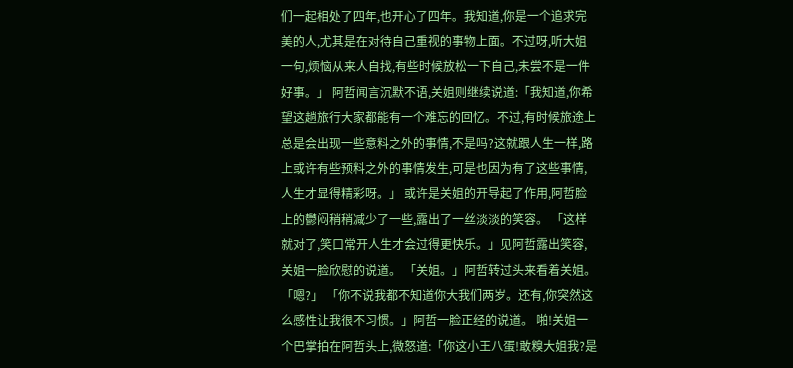们一起相处了四年,也开心了四年。我知道,你是一个追求完美的人,尤其是在对待自己重视的事物上面。不过呀,听大姐一句,烦恼从来人自找,有些时候放松一下自己,未尝不是一件好事。」 阿哲闻言沉默不语,关姐则继续说道:「我知道,你希望这趟旅行大家都能有一个难忘的回忆。不过,有时候旅途上总是会出现一些意料之外的事情,不是吗?这就跟人生一样,路上或许有些预料之外的事情发生,可是也因为有了这些事情,人生才显得精彩呀。」 或许是关姐的开导起了作用,阿哲脸上的鬱闷稍稍减少了一些,露出了一丝淡淡的笑容。 「这样就对了,笑口常开人生才会过得更快乐。」见阿哲露出笑容,关姐一脸欣慰的说道。 「关姐。」阿哲转过头来看着关姐。 「嗯?」 「你不说我都不知道你大我们两岁。还有,你突然这么感性让我很不习惯。」阿哲一脸正经的说道。 啪!关姐一个巴掌拍在阿哲头上,微怒道:「你这小王八蛋!敢糗大姐我?是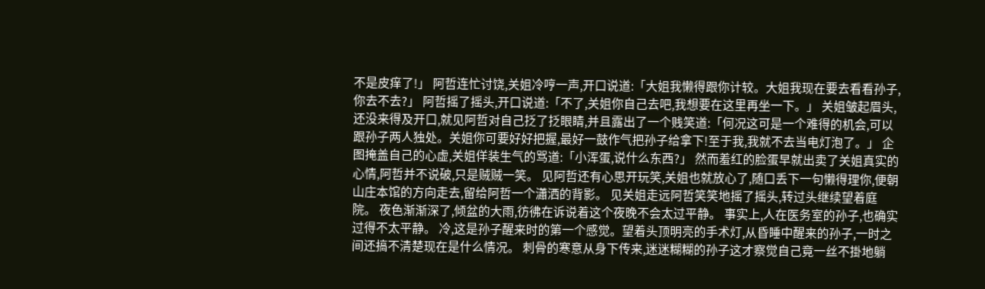不是皮痒了!」 阿哲连忙讨饶,关姐冷哼一声,开口说道:「大姐我懒得跟你计较。大姐我现在要去看看孙子,你去不去?」 阿哲摇了摇头,开口说道:「不了,关姐你自己去吧,我想要在这里再坐一下。」 关姐皱起眉头,还没来得及开口,就见阿哲对自己抸了抸眼睛,并且露出了一个贱笑道:「何况这可是一个难得的机会,可以跟孙子两人独处。关姐你可要好好把握,最好一鼓作气把孙子给拿下!至于我,我就不去当电灯泡了。」 企图掩盖自己的心虚,关姐佯装生气的骂道:「小浑蛋,说什么东西?」 然而羞红的脸蛋早就出卖了关姐真实的心情,阿哲并不说破,只是贼贼一笑。 见阿哲还有心思开玩笑,关姐也就放心了,随口丢下一句懒得理你,便朝山庄本馆的方向走去,留给阿哲一个瀟洒的背影。 见关姐走远阿哲笑笑地摇了摇头,转过头继续望着庭院。 夜色渐渐深了,倾盆的大雨,彷彿在诉说着这个夜晚不会太过平静。 事实上,人在医务室的孙子,也确实过得不太平静。 冷,这是孙子醒来时的第一个感觉。望着头顶明亮的手术灯,从昏睡中醒来的孙子,一时之间还搞不清楚现在是什么情况。 刺骨的寒意从身下传来,迷迷糊糊的孙子这才察觉自己竟一丝不掛地躺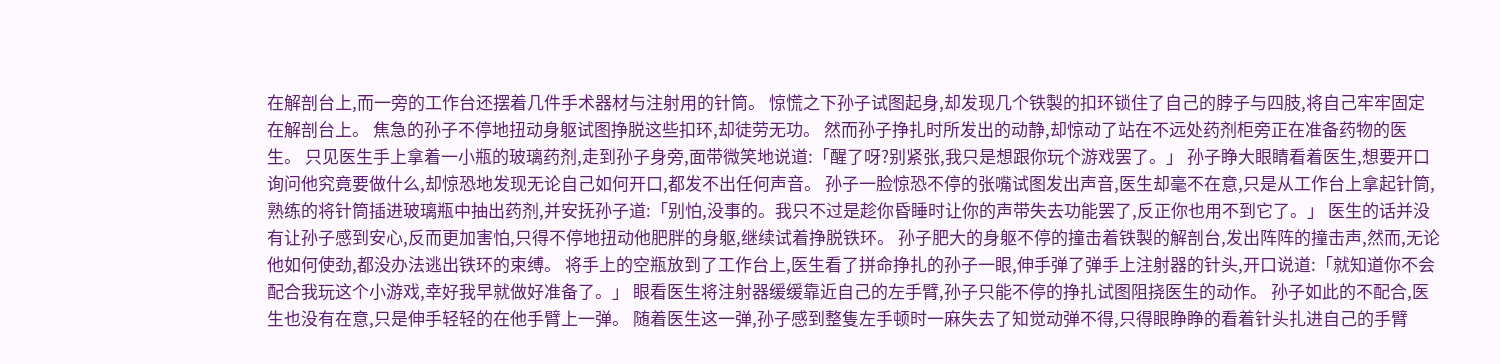在解剖台上,而一旁的工作台还摆着几件手术器材与注射用的针筒。 惊慌之下孙子试图起身,却发现几个铁製的扣环锁住了自己的脖子与四肢,将自己牢牢固定在解剖台上。 焦急的孙子不停地扭动身躯试图挣脱这些扣环,却徒劳无功。 然而孙子挣扎时所发出的动静,却惊动了站在不远处药剂柜旁正在准备药物的医生。 只见医生手上拿着一小瓶的玻璃药剂,走到孙子身旁,面带微笑地说道:「醒了呀?别紧张,我只是想跟你玩个游戏罢了。」 孙子睁大眼睛看着医生,想要开口询问他究竟要做什么,却惊恐地发现无论自己如何开口,都发不出任何声音。 孙子一脸惊恐不停的张嘴试图发出声音,医生却毫不在意,只是从工作台上拿起针筒,熟练的将针筒插进玻璃瓶中抽出药剂,并安抚孙子道:「别怕,没事的。我只不过是趁你昏睡时让你的声带失去功能罢了,反正你也用不到它了。」 医生的话并没有让孙子感到安心,反而更加害怕,只得不停地扭动他肥胖的身躯,继续试着挣脱铁环。 孙子肥大的身躯不停的撞击着铁製的解剖台,发出阵阵的撞击声,然而,无论他如何使劲,都没办法逃出铁环的束缚。 将手上的空瓶放到了工作台上,医生看了拼命挣扎的孙子一眼,伸手弹了弹手上注射器的针头,开口说道:「就知道你不会配合我玩这个小游戏,幸好我早就做好准备了。」 眼看医生将注射器缓缓靠近自己的左手臂,孙子只能不停的挣扎试图阻挠医生的动作。 孙子如此的不配合,医生也没有在意,只是伸手轻轻的在他手臂上一弹。 随着医生这一弹,孙子感到整隻左手顿时一麻失去了知觉动弹不得,只得眼睁睁的看着针头扎进自己的手臂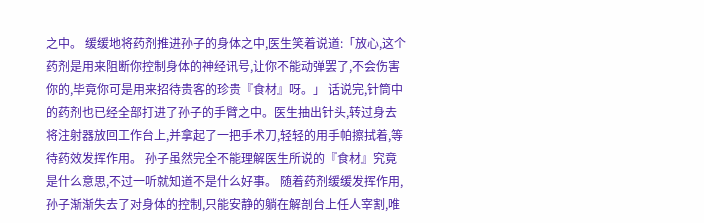之中。 缓缓地将药剂推进孙子的身体之中,医生笑着说道:「放心,这个药剂是用来阻断你控制身体的神经讯号,让你不能动弹罢了,不会伤害你的,毕竟你可是用来招待贵客的珍贵『食材』呀。」 话说完,针筒中的药剂也已经全部打进了孙子的手臂之中。医生抽出针头,转过身去将注射器放回工作台上,并拿起了一把手术刀,轻轻的用手帕擦拭着,等待药效发挥作用。 孙子虽然完全不能理解医生所说的『食材』究竟是什么意思,不过一听就知道不是什么好事。 随着药剂缓缓发挥作用,孙子渐渐失去了对身体的控制,只能安静的躺在解剖台上任人宰割,唯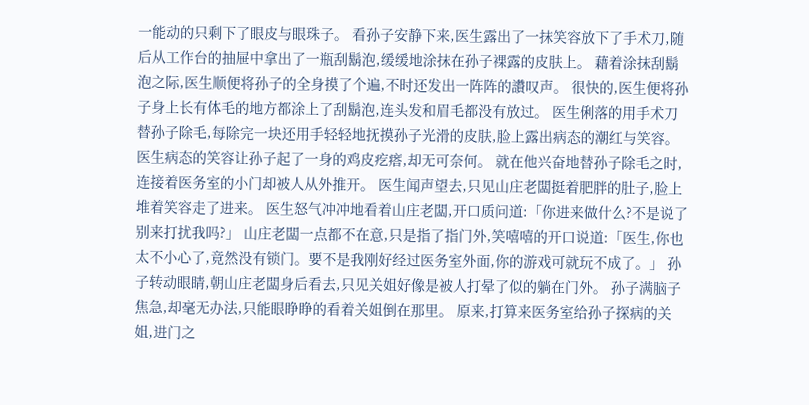一能动的只剩下了眼皮与眼珠子。 看孙子安静下来,医生露出了一抹笑容放下了手术刀,随后从工作台的抽屉中拿出了一瓶刮鬍泡,缓缓地涂抹在孙子裸露的皮肤上。 藉着涂抹刮鬍泡之际,医生顺便将孙子的全身摸了个遍,不时还发出一阵阵的讚叹声。 很快的,医生便将孙子身上长有体毛的地方都涂上了刮鬍泡,连头发和眉毛都没有放过。 医生俐落的用手术刀替孙子除毛,每除完一块还用手轻轻地抚摸孙子光滑的皮肤,脸上露出病态的潮红与笑容。 医生病态的笑容让孙子起了一身的鸡皮疙瘩,却无可奈何。 就在他兴奋地替孙子除毛之时,连接着医务室的小门却被人从外推开。 医生闻声望去,只见山庄老闆挺着肥胖的肚子,脸上堆着笑容走了进来。 医生怒气冲冲地看着山庄老闆,开口质问道:「你进来做什么?不是说了别来打扰我吗?」 山庄老闆一点都不在意,只是指了指门外,笑嘻嘻的开口说道:「医生,你也太不小心了,竟然没有锁门。要不是我刚好经过医务室外面,你的游戏可就玩不成了。」 孙子转动眼睛,朝山庄老闆身后看去,只见关姐好像是被人打晕了似的躺在门外。 孙子满脑子焦急,却毫无办法,只能眼睁睁的看着关姐倒在那里。 原来,打算来医务室给孙子探病的关姐,进门之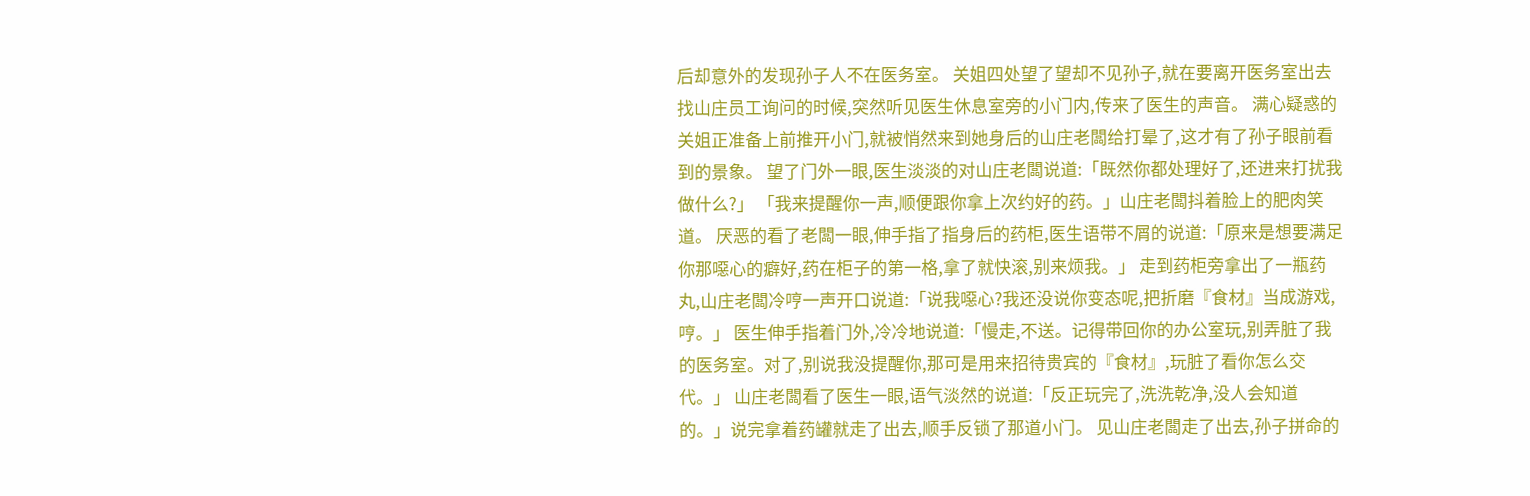后却意外的发现孙子人不在医务室。 关姐四处望了望却不见孙子,就在要离开医务室出去找山庄员工询问的时候,突然听见医生休息室旁的小门内,传来了医生的声音。 满心疑惑的关姐正准备上前推开小门,就被悄然来到她身后的山庄老闆给打晕了,这才有了孙子眼前看到的景象。 望了门外一眼,医生淡淡的对山庄老闆说道:「既然你都处理好了,还进来打扰我做什么?」 「我来提醒你一声,顺便跟你拿上次约好的药。」山庄老闆抖着脸上的肥肉笑道。 厌恶的看了老闆一眼,伸手指了指身后的药柜,医生语带不屑的说道:「原来是想要满足你那噁心的癖好,药在柜子的第一格,拿了就快滚,别来烦我。」 走到药柜旁拿出了一瓶药丸,山庄老闆冷哼一声开口说道:「说我噁心?我还没说你变态呢,把折磨『食材』当成游戏,哼。」 医生伸手指着门外,冷冷地说道:「慢走,不送。记得带回你的办公室玩,别弄脏了我的医务室。对了,别说我没提醒你,那可是用来招待贵宾的『食材』,玩脏了看你怎么交代。」 山庄老闆看了医生一眼,语气淡然的说道:「反正玩完了,洗洗乾净,没人会知道的。」说完拿着药罐就走了出去,顺手反锁了那道小门。 见山庄老闆走了出去,孙子拼命的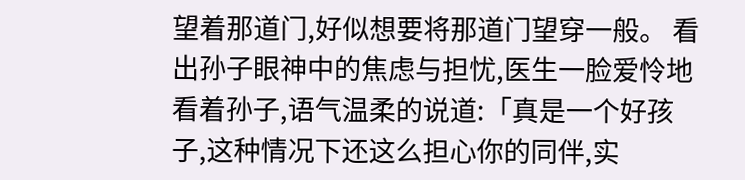望着那道门,好似想要将那道门望穿一般。 看出孙子眼神中的焦虑与担忧,医生一脸爱怜地看着孙子,语气温柔的说道:「真是一个好孩子,这种情况下还这么担心你的同伴,实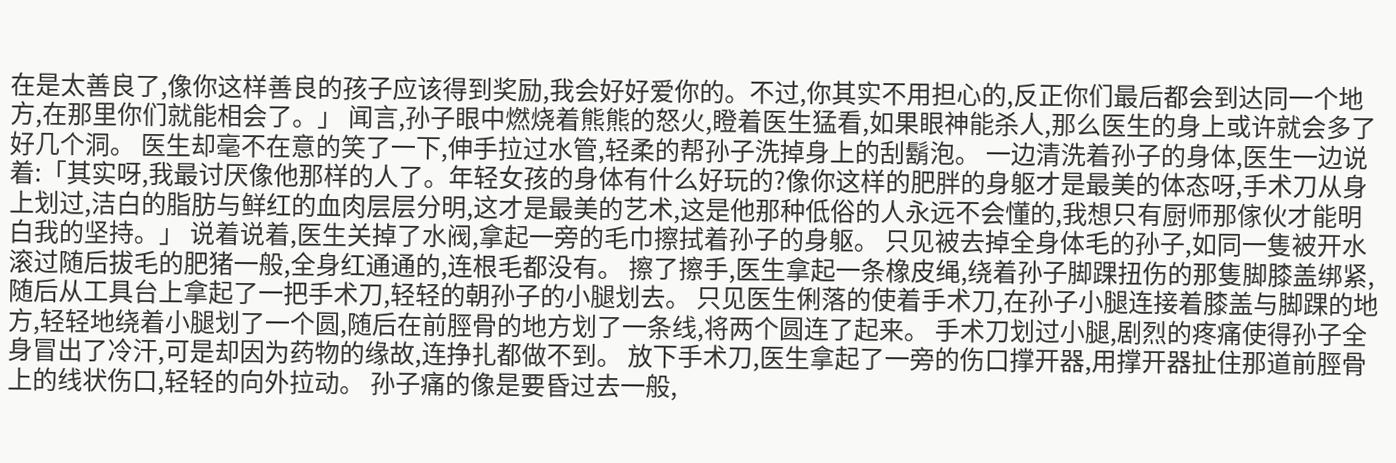在是太善良了,像你这样善良的孩子应该得到奖励,我会好好爱你的。不过,你其实不用担心的,反正你们最后都会到达同一个地方,在那里你们就能相会了。」 闻言,孙子眼中燃烧着熊熊的怒火,瞪着医生猛看,如果眼神能杀人,那么医生的身上或许就会多了好几个洞。 医生却毫不在意的笑了一下,伸手拉过水管,轻柔的帮孙子洗掉身上的刮鬍泡。 一边清洗着孙子的身体,医生一边说着:「其实呀,我最讨厌像他那样的人了。年轻女孩的身体有什么好玩的?像你这样的肥胖的身躯才是最美的体态呀,手术刀从身上划过,洁白的脂肪与鲜红的血肉层层分明,这才是最美的艺术,这是他那种低俗的人永远不会懂的,我想只有厨师那傢伙才能明白我的坚持。」 说着说着,医生关掉了水阀,拿起一旁的毛巾擦拭着孙子的身躯。 只见被去掉全身体毛的孙子,如同一隻被开水滚过随后拔毛的肥猪一般,全身红通通的,连根毛都没有。 擦了擦手,医生拿起一条橡皮绳,绕着孙子脚踝扭伤的那隻脚膝盖绑紧,随后从工具台上拿起了一把手术刀,轻轻的朝孙子的小腿划去。 只见医生俐落的使着手术刀,在孙子小腿连接着膝盖与脚踝的地方,轻轻地绕着小腿划了一个圆,随后在前脛骨的地方划了一条线,将两个圆连了起来。 手术刀划过小腿,剧烈的疼痛使得孙子全身冒出了冷汗,可是却因为药物的缘故,连挣扎都做不到。 放下手术刀,医生拿起了一旁的伤口撑开器,用撑开器扯住那道前脛骨上的线状伤口,轻轻的向外拉动。 孙子痛的像是要昏过去一般,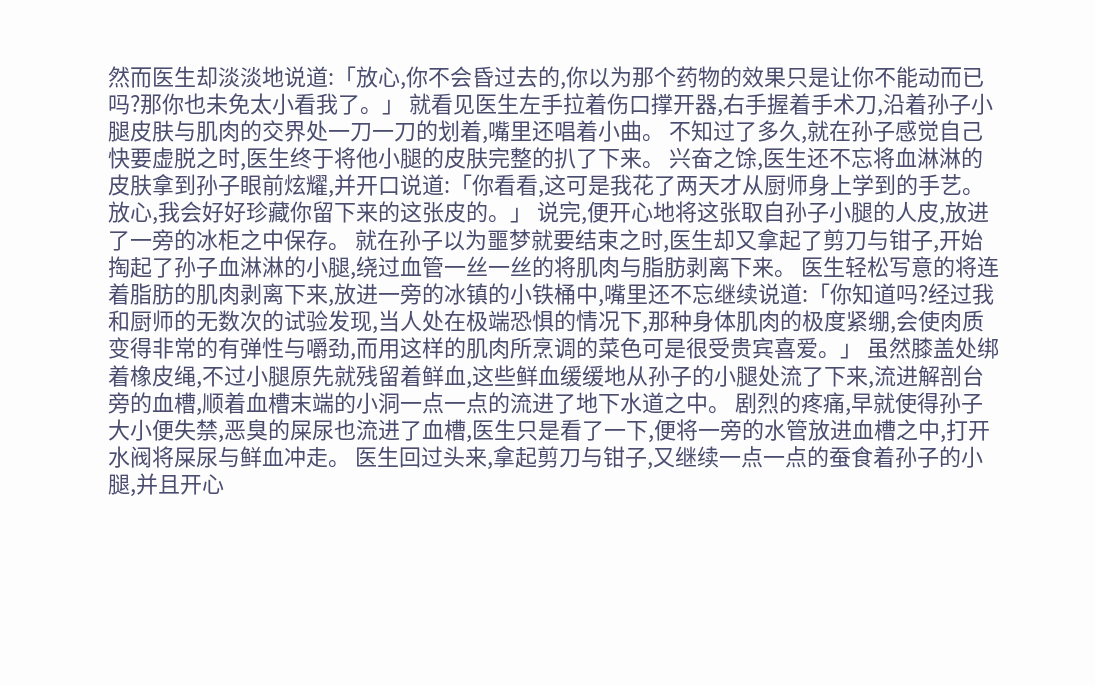然而医生却淡淡地说道:「放心,你不会昏过去的,你以为那个药物的效果只是让你不能动而已吗?那你也未免太小看我了。」 就看见医生左手拉着伤口撑开器,右手握着手术刀,沿着孙子小腿皮肤与肌肉的交界处一刀一刀的划着,嘴里还唱着小曲。 不知过了多久,就在孙子感觉自己快要虚脱之时,医生终于将他小腿的皮肤完整的扒了下来。 兴奋之馀,医生还不忘将血淋淋的皮肤拿到孙子眼前炫耀,并开口说道:「你看看,这可是我花了两天才从厨师身上学到的手艺。放心,我会好好珍藏你留下来的这张皮的。」 说完,便开心地将这张取自孙子小腿的人皮,放进了一旁的冰柜之中保存。 就在孙子以为噩梦就要结束之时,医生却又拿起了剪刀与钳子,开始掏起了孙子血淋淋的小腿,绕过血管一丝一丝的将肌肉与脂肪剥离下来。 医生轻松写意的将连着脂肪的肌肉剥离下来,放进一旁的冰镇的小铁桶中,嘴里还不忘继续说道:「你知道吗?经过我和厨师的无数次的试验发现,当人处在极端恐惧的情况下,那种身体肌肉的极度紧绷,会使肉质变得非常的有弹性与嚼劲,而用这样的肌肉所烹调的菜色可是很受贵宾喜爱。」 虽然膝盖处绑着橡皮绳,不过小腿原先就残留着鲜血,这些鲜血缓缓地从孙子的小腿处流了下来,流进解剖台旁的血槽,顺着血槽末端的小洞一点一点的流进了地下水道之中。 剧烈的疼痛,早就使得孙子大小便失禁,恶臭的屎尿也流进了血槽,医生只是看了一下,便将一旁的水管放进血槽之中,打开水阀将屎尿与鲜血冲走。 医生回过头来,拿起剪刀与钳子,又继续一点一点的蚕食着孙子的小腿,并且开心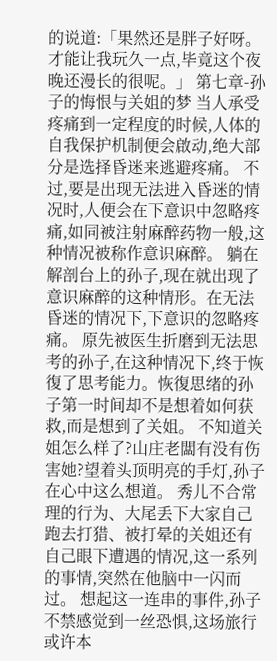的说道:「果然还是胖子好呀。才能让我玩久一点,毕竟这个夜晚还漫长的很呢。」 第七章-孙子的悔恨与关姐的梦 当人承受疼痛到一定程度的时候,人体的自我保护机制便会啟动,绝大部分是选择昏迷来逃避疼痛。 不过,要是出现无法进入昏迷的情况时,人便会在下意识中忽略疼痛,如同被注射麻醉药物一般,这种情况被称作意识麻醉。 躺在解剖台上的孙子,现在就出现了意识麻醉的这种情形。在无法昏迷的情况下,下意识的忽略疼痛。 原先被医生折磨到无法思考的孙子,在这种情况下,终于恢復了思考能力。恢復思绪的孙子第一时间却不是想着如何获救,而是想到了关姐。 不知道关姐怎么样了?山庄老闆有没有伤害她?望着头顶明亮的手灯,孙子在心中这么想道。 秀儿不合常理的行为、大尾丢下大家自己跑去打猎、被打晕的关姐还有自己眼下遭遇的情况,这一系列的事情,突然在他脑中一闪而过。 想起这一连串的事件,孙子不禁感觉到一丝恐惧,这场旅行或许本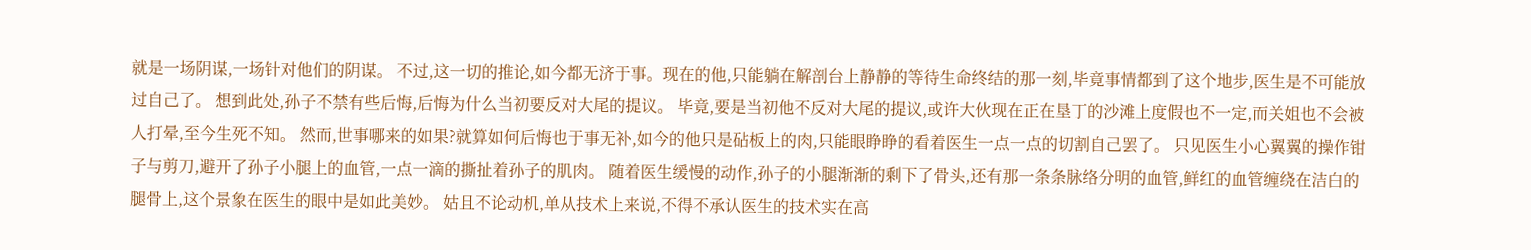就是一场阴谋,一场针对他们的阴谋。 不过,这一切的推论,如今都无济于事。现在的他,只能躺在解剖台上静静的等待生命终结的那一刻,毕竟事情都到了这个地步,医生是不可能放过自己了。 想到此处,孙子不禁有些后悔,后悔为什么当初要反对大尾的提议。 毕竟,要是当初他不反对大尾的提议,或许大伙现在正在垦丁的沙滩上度假也不一定,而关姐也不会被人打晕,至今生死不知。 然而,世事哪来的如果?就算如何后悔也于事无补,如今的他只是砧板上的肉,只能眼睁睁的看着医生一点一点的切割自己罢了。 只见医生小心翼翼的操作钳子与剪刀,避开了孙子小腿上的血管,一点一滴的撕扯着孙子的肌肉。 随着医生缓慢的动作,孙子的小腿渐渐的剩下了骨头,还有那一条条脉络分明的血管,鲜红的血管缠绕在洁白的腿骨上,这个景象在医生的眼中是如此美妙。 姑且不论动机,单从技术上来说,不得不承认医生的技术实在高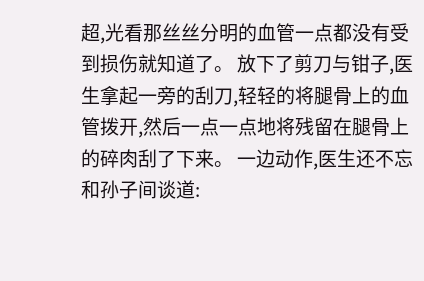超,光看那丝丝分明的血管一点都没有受到损伤就知道了。 放下了剪刀与钳子,医生拿起一旁的刮刀,轻轻的将腿骨上的血管拨开,然后一点一点地将残留在腿骨上的碎肉刮了下来。 一边动作,医生还不忘和孙子间谈道: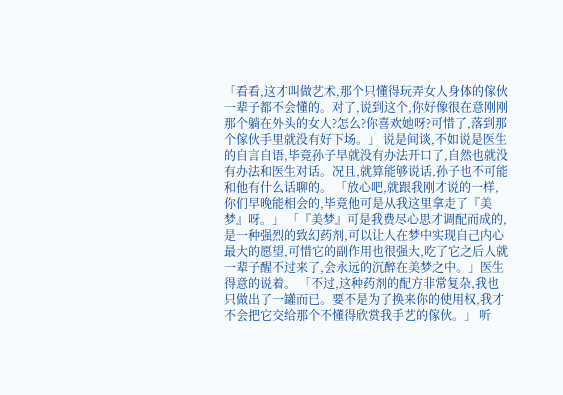「看看,这才叫做艺术,那个只懂得玩弄女人身体的傢伙一辈子都不会懂的。对了,说到这个,你好像很在意刚刚那个躺在外头的女人?怎么?你喜欢她呀?可惜了,落到那个傢伙手里就没有好下场。」 说是间谈,不如说是医生的自言自语,毕竟孙子早就没有办法开口了,自然也就没有办法和医生对话。况且,就算能够说话,孙子也不可能和他有什么话聊的。 「放心吧,就跟我刚才说的一样,你们早晚能相会的,毕竟他可是从我这里拿走了『美梦』呀。」 「『美梦』可是我费尽心思才调配而成的,是一种强烈的致幻药剂,可以让人在梦中实现自己内心最大的愿望,可惜它的副作用也很强大,吃了它之后人就一辈子醒不过来了,会永远的沉醉在美梦之中。」医生得意的说着。 「不过,这种药剂的配方非常复杂,我也只做出了一罐而已。要不是为了换来你的使用权,我才不会把它交给那个不懂得欣赏我手艺的傢伙。」 听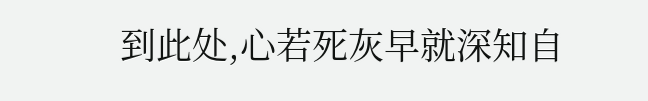到此处,心若死灰早就深知自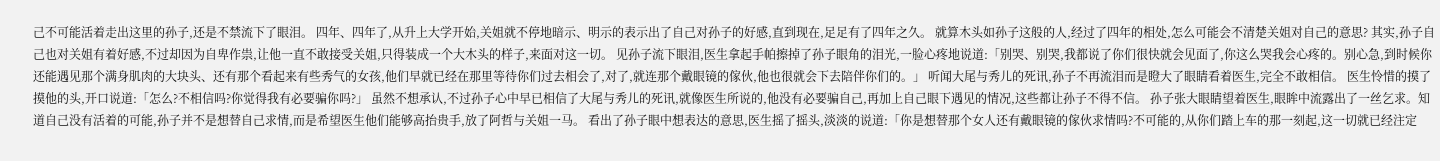己不可能活着走出这里的孙子,还是不禁流下了眼泪。 四年、四年了,从升上大学开始,关姐就不停地暗示、明示的表示出了自己对孙子的好感,直到现在,足足有了四年之久。 就算木头如孙子这般的人,经过了四年的相处,怎么可能会不清楚关姐对自己的意思? 其实,孙子自己也对关姐有着好感,不过却因为自卑作祟,让他一直不敢接受关姐,只得装成一个大木头的样子,来面对这一切。 见孙子流下眼泪,医生拿起手帕擦掉了孙子眼角的泪光,一脸心疼地说道:「别哭、别哭,我都说了你们很快就会见面了,你这么哭我会心疼的。别心急,到时候你还能遇见那个满身肌肉的大块头、还有那个看起来有些秀气的女孩,他们早就已经在那里等待你们过去相会了,对了,就连那个戴眼镜的傢伙,他也很就会下去陪伴你们的。」 听闻大尾与秀儿的死讯,孙子不再流泪而是瞪大了眼睛看着医生,完全不敢相信。 医生怜惜的摸了摸他的头,开口说道:「怎么?不相信吗?你觉得我有必要骗你吗?」 虽然不想承认,不过孙子心中早已相信了大尾与秀儿的死讯,就像医生所说的,他没有必要骗自己,再加上自己眼下遇见的情况,这些都让孙子不得不信。 孙子张大眼睛望着医生,眼眸中流露出了一丝乞求。知道自己没有活着的可能,孙子并不是想替自己求情,而是希望医生他们能够高抬贵手,放了阿哲与关姐一马。 看出了孙子眼中想表达的意思,医生摇了摇头,淡淡的说道:「你是想替那个女人还有戴眼镜的傢伙求情吗?不可能的,从你们踏上车的那一刻起,这一切就已经注定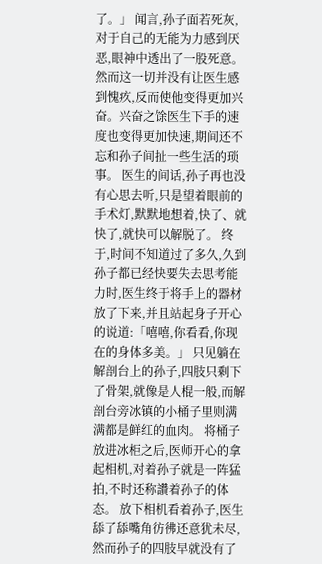了。」 闻言,孙子面若死灰,对于自己的无能为力感到厌恶,眼神中透出了一股死意。 然而这一切并没有让医生感到愧疚,反而使他变得更加兴奋。兴奋之馀医生下手的速度也变得更加快速,期间还不忘和孙子间扯一些生活的琐事。 医生的间话,孙子再也没有心思去听,只是望着眼前的手术灯,默默地想着,快了、就快了,就快可以解脱了。 终于,时间不知道过了多久,久到孙子都已经快要失去思考能力时,医生终于将手上的器材放了下来,并且站起身子开心的说道:「嘻嘻,你看看,你现在的身体多美。」 只见躺在解剖台上的孙子,四肢只剩下了骨架,就像是人棍一般,而解剖台旁冰镇的小桶子里则满满都是鲜红的血肉。 将桶子放进冰柜之后,医师开心的拿起相机,对着孙子就是一阵猛拍,不时还称讚着孙子的体态。 放下相机看着孙子,医生舔了舔嘴角彷彿还意犹未尽,然而孙子的四肢早就没有了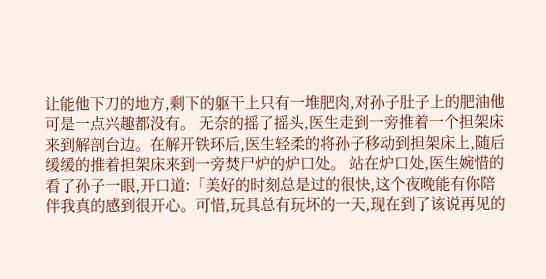让能他下刀的地方,剩下的躯干上只有一堆肥肉,对孙子肚子上的肥油他可是一点兴趣都没有。 无奈的摇了摇头,医生走到一旁推着一个担架床来到解剖台边。在解开铁环后,医生轻柔的将孙子移动到担架床上,随后缓缓的推着担架床来到一旁焚尸炉的炉口处。 站在炉口处,医生婉惜的看了孙子一眼,开口道:「美好的时刻总是过的很快,这个夜晚能有你陪伴我真的感到很开心。可惜,玩具总有玩坏的一天,现在到了该说再见的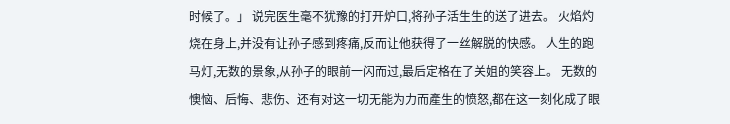时候了。」 说完医生毫不犹豫的打开炉口,将孙子活生生的送了进去。 火焰灼烧在身上,并没有让孙子感到疼痛,反而让他获得了一丝解脱的快感。 人生的跑马灯,无数的景象,从孙子的眼前一闪而过,最后定格在了关姐的笑容上。 无数的懊恼、后悔、悲伤、还有对这一切无能为力而產生的愤怒,都在这一刻化成了眼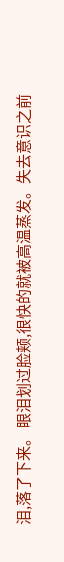泪,落了下来。 眼泪划过脸颊,很快的就被高温蒸发。失去意识之前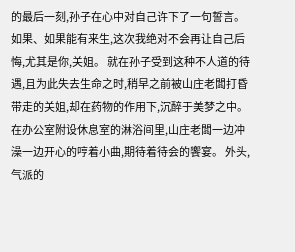的最后一刻,孙子在心中对自己许下了一句誓言。 如果、如果能有来生,这次我绝对不会再让自己后悔,尤其是你,关姐。 就在孙子受到这种不人道的待遇,且为此失去生命之时,稍早之前被山庄老闆打昏带走的关姐,却在药物的作用下,沉醉于美梦之中。 在办公室附设休息室的淋浴间里,山庄老闆一边冲澡一边开心的哼着小曲,期待着待会的饗宴。 外头,气派的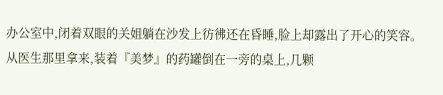办公室中,闭着双眼的关姐躺在沙发上彷彿还在昏睡,脸上却露出了开心的笑容。 从医生那里拿来,装着『美梦』的药罐倒在一旁的桌上,几颗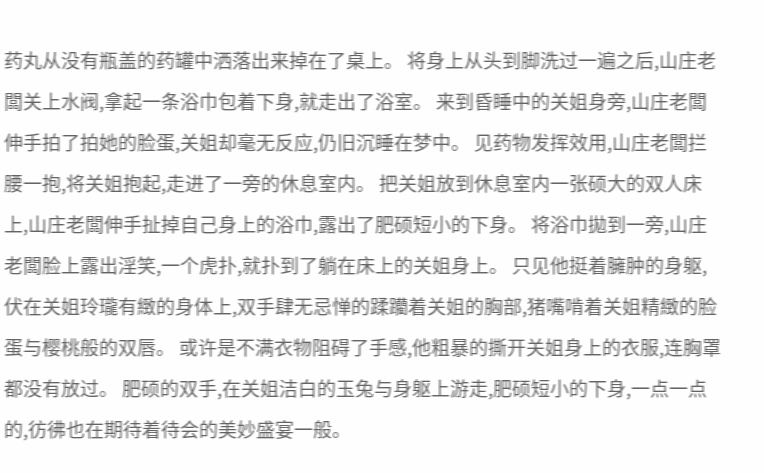药丸从没有瓶盖的药罐中洒落出来掉在了桌上。 将身上从头到脚洗过一遍之后,山庄老闆关上水阀,拿起一条浴巾包着下身,就走出了浴室。 来到昏睡中的关姐身旁,山庄老闆伸手拍了拍她的脸蛋,关姐却毫无反应,仍旧沉睡在梦中。 见药物发挥效用,山庄老闆拦腰一抱,将关姐抱起,走进了一旁的休息室内。 把关姐放到休息室内一张硕大的双人床上,山庄老闆伸手扯掉自己身上的浴巾,露出了肥硕短小的下身。 将浴巾拋到一旁,山庄老闆脸上露出淫笑,一个虎扑,就扑到了躺在床上的关姐身上。 只见他挺着臃肿的身躯,伏在关姐玲瓏有緻的身体上,双手肆无忌惮的蹂躪着关姐的胸部,猪嘴啃着关姐精緻的脸蛋与樱桃般的双唇。 或许是不满衣物阻碍了手感,他粗暴的撕开关姐身上的衣服,连胸罩都没有放过。 肥硕的双手,在关姐洁白的玉兔与身躯上游走,肥硕短小的下身,一点一点的,彷彿也在期待着待会的美妙盛宴一般。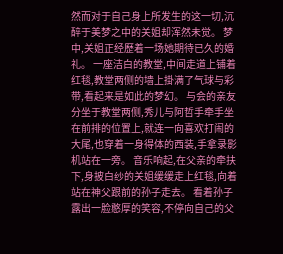然而对于自己身上所发生的这一切,沉醉于美梦之中的关姐却浑然未觉。 梦中,关姐正经歷着一场她期待已久的婚礼。 一座洁白的教堂,中间走道上铺着红毯,教堂两侧的墙上掛满了气球与彩带,看起来是如此的梦幻。 与会的亲友分坐于教堂两侧,秀儿与阿哲手牵手坐在前排的位置上,就连一向喜欢打闹的大尾,也穿着一身得体的西装,手拿录影机站在一旁。 音乐响起,在父亲的牵扶下,身披白纱的关姐缓缓走上红毯,向着站在神父跟前的孙子走去。 看着孙子露出一脸憨厚的笑容,不停向自己的父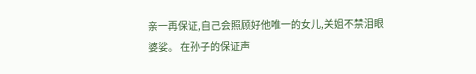亲一再保证,自己会照顾好他唯一的女儿,关姐不禁泪眼婆娑。 在孙子的保证声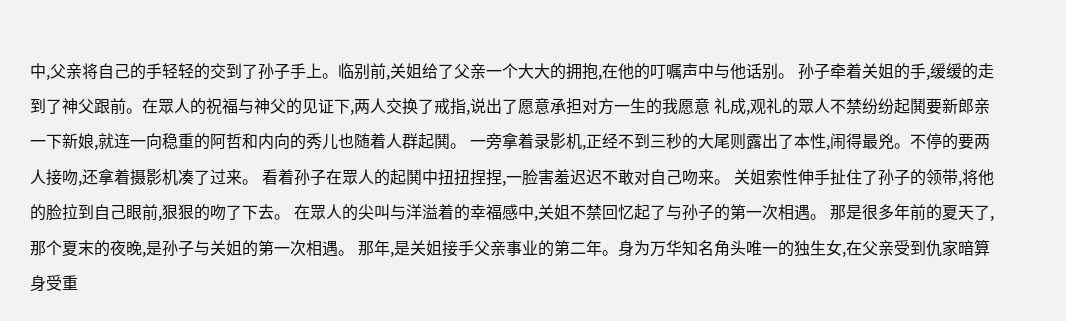中,父亲将自己的手轻轻的交到了孙子手上。临别前,关姐给了父亲一个大大的拥抱,在他的叮嘱声中与他话别。 孙子牵着关姐的手,缓缓的走到了神父跟前。在眾人的祝福与神父的见证下,两人交换了戒指,说出了愿意承担对方一生的我愿意 礼成,观礼的眾人不禁纷纷起鬨要新郎亲一下新娘,就连一向稳重的阿哲和内向的秀儿也随着人群起鬨。 一旁拿着录影机,正经不到三秒的大尾则露出了本性,闹得最兇。不停的要两人接吻,还拿着摄影机凑了过来。 看着孙子在眾人的起鬨中扭扭捏捏,一脸害羞迟迟不敢对自己吻来。 关姐索性伸手扯住了孙子的领带,将他的脸拉到自己眼前,狠狠的吻了下去。 在眾人的尖叫与洋溢着的幸福感中,关姐不禁回忆起了与孙子的第一次相遇。 那是很多年前的夏天了,那个夏末的夜晚,是孙子与关姐的第一次相遇。 那年,是关姐接手父亲事业的第二年。身为万华知名角头唯一的独生女,在父亲受到仇家暗算身受重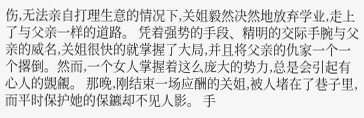伤,无法亲自打理生意的情况下,关姐毅然决然地放弃学业,走上了与父亲一样的道路。 凭着强势的手段、精明的交际手腕与父亲的威名,关姐很快的就掌握了大局,并且将父亲的仇家一个一个撂倒。然而,一个女人掌握着这么庞大的势力,总是会引起有心人的覬覦。 那晚,刚结束一场应酬的关姐,被人堵在了巷子里,而平时保护她的保鑣却不见人影。 手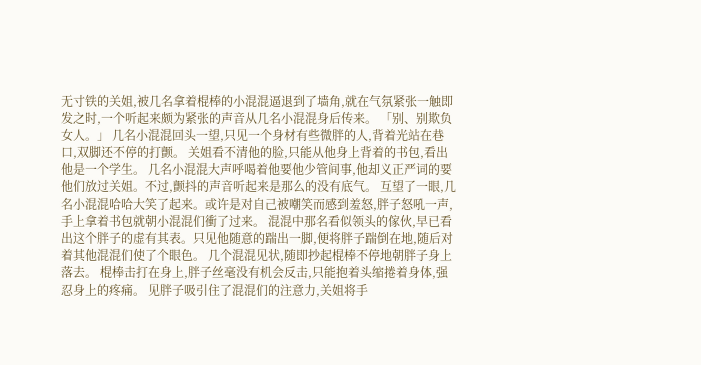无寸铁的关姐,被几名拿着棍棒的小混混逼退到了墙角,就在气氛紧张一触即发之时,一个听起来颇为紧张的声音从几名小混混身后传来。 「别、别欺负女人。」 几名小混混回头一望,只见一个身材有些微胖的人,背着光站在巷口,双脚还不停的打颤。 关姐看不清他的脸,只能从他身上背着的书包,看出他是一个学生。 几名小混混大声呼喝着他要他少管间事,他却义正严词的要他们放过关姐。不过,颤抖的声音听起来是那么的没有底气。 互望了一眼,几名小混混哈哈大笑了起来。或许是对自己被嘲笑而感到羞怒,胖子怒吼一声,手上拿着书包就朝小混混们衝了过来。 混混中那名看似领头的傢伙,早已看出这个胖子的虚有其表。只见他随意的踹出一脚,便将胖子踹倒在地,随后对着其他混混们使了个眼色。 几个混混见状,随即抄起棍棒不停地朝胖子身上落去。 棍棒击打在身上,胖子丝毫没有机会反击,只能抱着头缩捲着身体,强忍身上的疼痛。 见胖子吸引住了混混们的注意力,关姐将手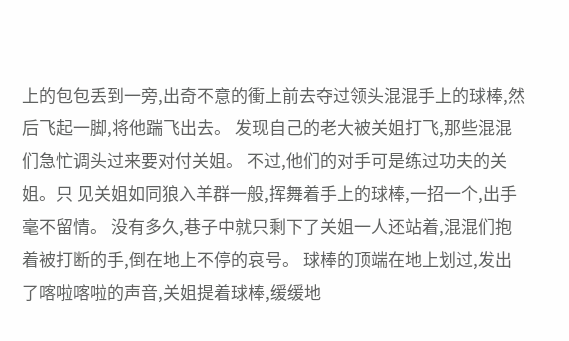上的包包丢到一旁,出奇不意的衝上前去夺过领头混混手上的球棒,然后飞起一脚,将他踹飞出去。 发现自己的老大被关姐打飞,那些混混们急忙调头过来要对付关姐。 不过,他们的对手可是练过功夫的关姐。只 见关姐如同狼入羊群一般,挥舞着手上的球棒,一招一个,出手毫不留情。 没有多久,巷子中就只剩下了关姐一人还站着,混混们抱着被打断的手,倒在地上不停的哀号。 球棒的顶端在地上划过,发出了喀啦喀啦的声音,关姐提着球棒,缓缓地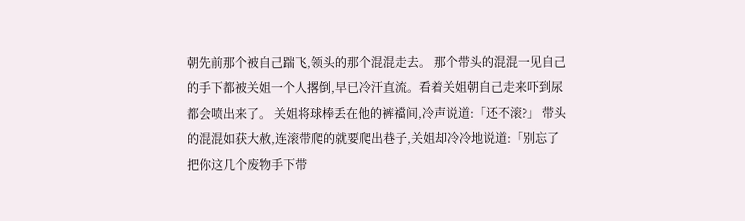朝先前那个被自己踹飞,领头的那个混混走去。 那个带头的混混一见自己的手下都被关姐一个人撂倒,早已冷汗直流。看着关姐朝自己走来吓到尿都会喷出来了。 关姐将球棒丢在他的裤襠间,冷声说道:「还不滚?」 带头的混混如获大赦,连滚带爬的就要爬出巷子,关姐却冷冷地说道:「别忘了把你这几个废物手下带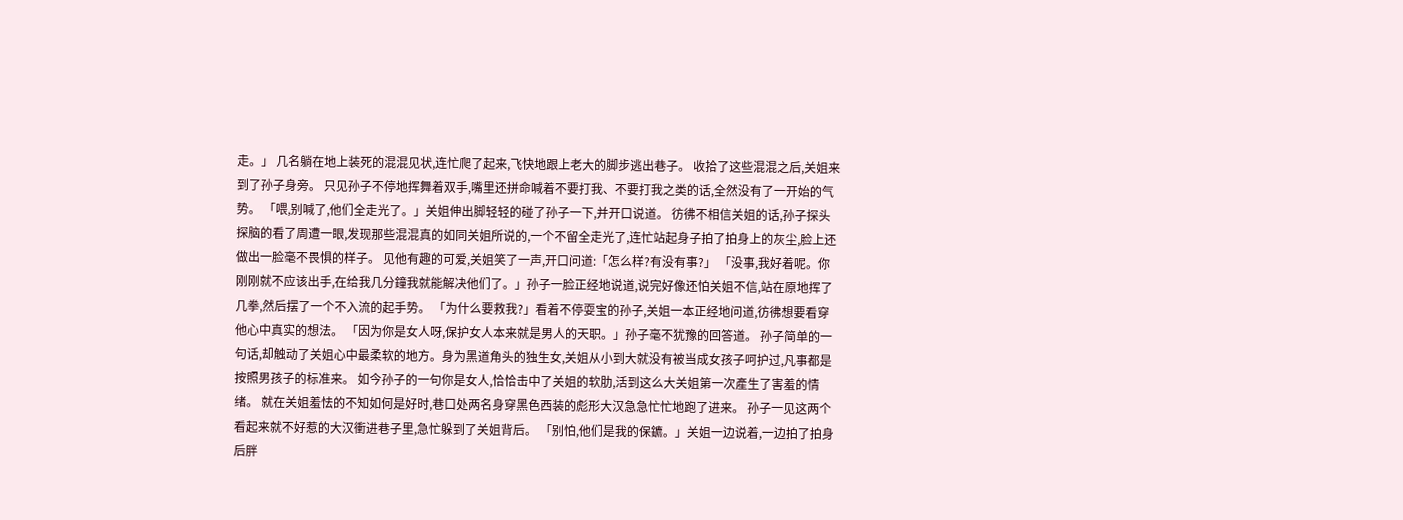走。」 几名躺在地上装死的混混见状,连忙爬了起来,飞快地跟上老大的脚步逃出巷子。 收拾了这些混混之后,关姐来到了孙子身旁。 只见孙子不停地挥舞着双手,嘴里还拼命喊着不要打我、不要打我之类的话,全然没有了一开始的气势。 「喂,别喊了,他们全走光了。」关姐伸出脚轻轻的碰了孙子一下,并开口说道。 彷彿不相信关姐的话,孙子探头探脑的看了周遭一眼,发现那些混混真的如同关姐所说的,一个不留全走光了,连忙站起身子拍了拍身上的灰尘,脸上还做出一脸毫不畏惧的样子。 见他有趣的可爱,关姐笑了一声,开口问道:「怎么样?有没有事?」 「没事,我好着呢。你刚刚就不应该出手,在给我几分鐘我就能解决他们了。」孙子一脸正经地说道,说完好像还怕关姐不信,站在原地挥了几拳,然后摆了一个不入流的起手势。 「为什么要救我?」看着不停耍宝的孙子,关姐一本正经地问道,彷彿想要看穿他心中真实的想法。 「因为你是女人呀,保护女人本来就是男人的天职。」孙子毫不犹豫的回答道。 孙子简单的一句话,却触动了关姐心中最柔软的地方。身为黑道角头的独生女,关姐从小到大就没有被当成女孩子呵护过,凡事都是按照男孩子的标准来。 如今孙子的一句你是女人,恰恰击中了关姐的软肋,活到这么大关姐第一次產生了害羞的情绪。 就在关姐羞怯的不知如何是好时,巷口处两名身穿黑色西装的彪形大汉急急忙忙地跑了进来。 孙子一见这两个看起来就不好惹的大汉衝进巷子里,急忙躲到了关姐背后。 「别怕,他们是我的保鑣。」关姐一边说着,一边拍了拍身后胖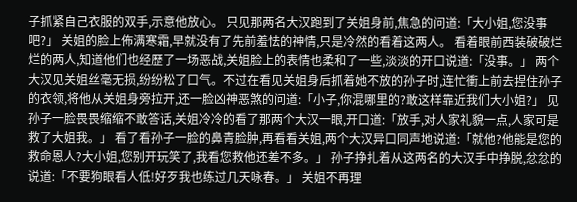子抓紧自己衣服的双手,示意他放心。 只见那两名大汉跑到了关姐身前,焦急的问道:「大小姐,您没事吧?」 关姐的脸上佈满寒霜,早就没有了先前羞怯的神情,只是冷然的看着这两人。 看着眼前西装破破烂烂的两人,知道他们也经歷了一场恶战,关姐脸上的表情也柔和了一些,淡淡的开口说道:「没事。」 两个大汉见关姐丝毫无损,纷纷松了口气。不过在看见关姐身后抓着她不放的孙子时,连忙衝上前去捏住孙子的衣领,将他从关姐身旁拉开,还一脸凶神恶煞的问道:「小子,你混哪里的?敢这样靠近我们大小姐?」 见孙子一脸畏畏缩缩不敢答话,关姐冷冷的看了那两个大汉一眼,开口道:「放手,对人家礼貌一点,人家可是救了大姐我。」 看了看孙子一脸的鼻青脸肿,再看看关姐,两个大汉异口同声地说道:「就他?他能是您的救命恩人?大小姐,您别开玩笑了,我看您救他还差不多。」 孙子挣扎着从这两名的大汉手中挣脱,忿忿的说道:「不要狗眼看人低!好歹我也练过几天咏春。」 关姐不再理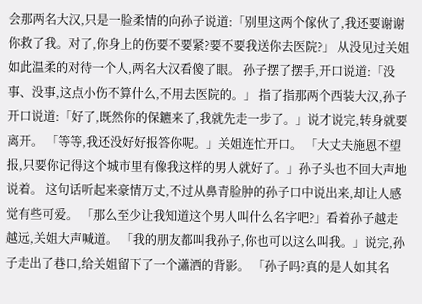会那两名大汉,只是一脸柔情的向孙子说道:「别里这两个傢伙了,我还要谢谢你救了我。对了,你身上的伤要不要紧?要不要我送你去医院?」 从没见过关姐如此温柔的对待一个人,两名大汉看傻了眼。 孙子摆了摆手,开口说道:「没事、没事,这点小伤不算什么,不用去医院的。」 指了指那两个西装大汉,孙子开口说道:「好了,既然你的保鑣来了,我就先走一步了。」说才说完,转身就要离开。 「等等,我还没好好报答你呢。」关姐连忙开口。 「大丈夫施恩不望报,只要你记得这个城市里有像我这样的男人就好了。」孙子头也不回大声地说着。 这句话听起来豪情万丈,不过从鼻青脸肿的孙子口中说出来,却让人感觉有些可爱。 「那么至少让我知道这个男人叫什么名字吧?」看着孙子越走越远,关姐大声喊道。 「我的朋友都叫我孙子,你也可以这么叫我。」说完,孙子走出了巷口,给关姐留下了一个瀟洒的背影。 「孙子吗?真的是人如其名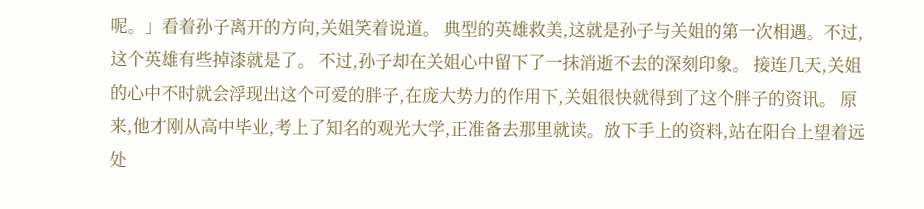呢。」看着孙子离开的方向,关姐笑着说道。 典型的英雄救美,这就是孙子与关姐的第一次相遇。不过,这个英雄有些掉漆就是了。 不过,孙子却在关姐心中留下了一抹消逝不去的深刻印象。 接连几天,关姐的心中不时就会浮现出这个可爱的胖子,在庞大势力的作用下,关姐很快就得到了这个胖子的资讯。 原来,他才刚从高中毕业,考上了知名的观光大学,正准备去那里就读。放下手上的资料,站在阳台上望着远处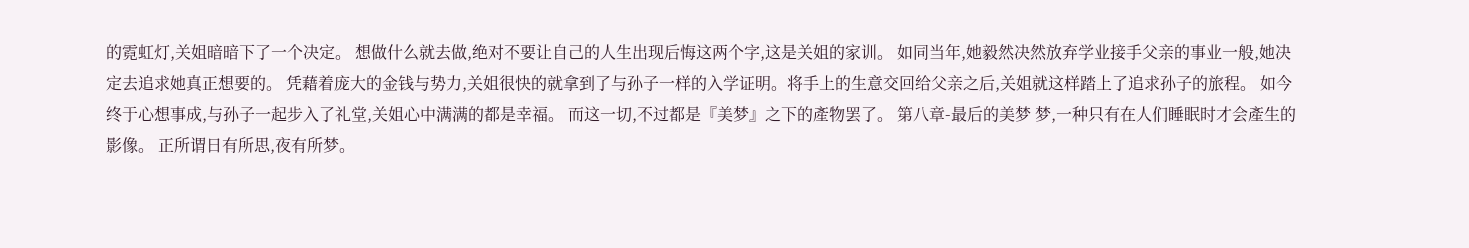的霓虹灯,关姐暗暗下了一个决定。 想做什么就去做,绝对不要让自己的人生出现后悔这两个字,这是关姐的家训。 如同当年,她毅然决然放弃学业接手父亲的事业一般,她决定去追求她真正想要的。 凭藉着庞大的金钱与势力,关姐很快的就拿到了与孙子一样的入学证明。将手上的生意交回给父亲之后,关姐就这样踏上了追求孙子的旅程。 如今终于心想事成,与孙子一起步入了礼堂,关姐心中满满的都是幸福。 而这一切,不过都是『美梦』之下的產物罢了。 第八章-最后的美梦 梦,一种只有在人们睡眠时才会產生的影像。 正所谓日有所思,夜有所梦。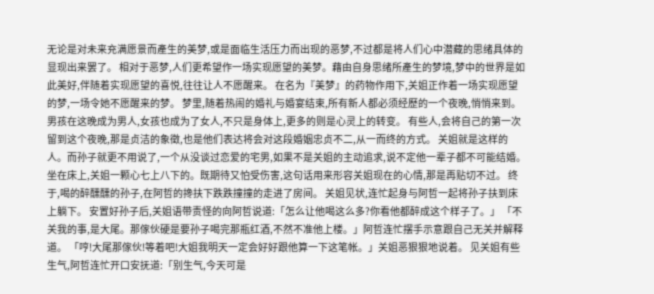无论是对未来充满愿景而產生的美梦,或是面临生活压力而出现的恶梦,不过都是将人们心中潜藏的思绪具体的显现出来罢了。 相对于恶梦,人们更希望作一场实现愿望的美梦。藉由自身思绪所產生的梦境,梦中的世界是如此美好,伴随着实现愿望的喜悦,往往让人不愿醒来。 在名为『美梦』的药物作用下,关姐正作着一场实现愿望的梦,一场令她不愿醒来的梦。 梦里,随着热闹的婚礼与婚宴结束,所有新人都必须经歷的一个夜晚,悄悄来到。 男孩在这晚成为男人,女孩也成为了女人,不只是身体上,更多的则是心灵上的转变。 有些人,会将自己的第一次留到这个夜晚,那是贞洁的象徵,也是他们表达将会对这段婚姻忠贞不二,从一而终的方式。 关姐就是这样的人。而孙子就更不用说了,一个从没谈过恋爱的宅男,如果不是关姐的主动追求,说不定他一辈子都不可能结婚。 坐在床上,关姐一颗心七上八下的。既期待又怕受伤害,这句话用来形容关姐现在的心情,那是再贴切不过。 终于,喝的醉醺醺的孙子,在阿哲的搀扶下跌跌撞撞的走进了房间。 关姐见状,连忙起身与阿哲一起将孙子扶到床上躺下。 安置好孙子后,关姐语带责怪的向阿哲说道:「怎么让他喝这么多?你看他都醉成这个样子了。」 「不关我的事,是大尾。那傢伙硬是要孙子喝完那瓶红酒,不然不准他上楼。」阿哲连忙摆手示意跟自己无关并解释道。 「哼!大尾那傢伙!等着吧!大姐我明天一定会好好跟他算一下这笔帐。」关姐恶狠狠地说着。 见关姐有些生气,阿哲连忙开口安抚道:「别生气,今天可是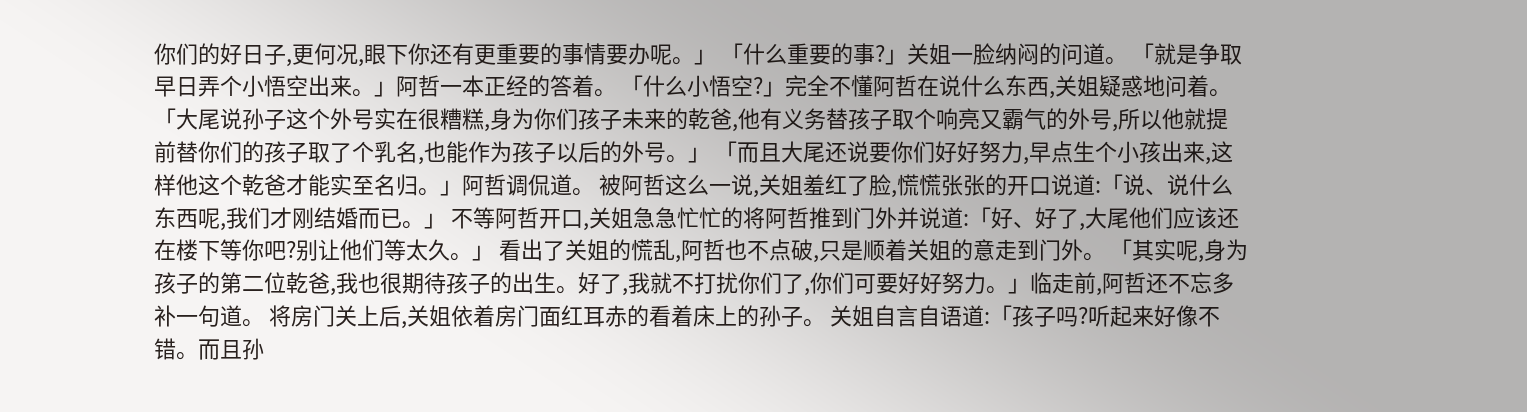你们的好日子,更何况,眼下你还有更重要的事情要办呢。」 「什么重要的事?」关姐一脸纳闷的问道。 「就是争取早日弄个小悟空出来。」阿哲一本正经的答着。 「什么小悟空?」完全不懂阿哲在说什么东西,关姐疑惑地问着。 「大尾说孙子这个外号实在很糟糕,身为你们孩子未来的乾爸,他有义务替孩子取个响亮又霸气的外号,所以他就提前替你们的孩子取了个乳名,也能作为孩子以后的外号。」 「而且大尾还说要你们好好努力,早点生个小孩出来,这样他这个乾爸才能实至名归。」阿哲调侃道。 被阿哲这么一说,关姐羞红了脸,慌慌张张的开口说道:「说、说什么东西呢,我们才刚结婚而已。」 不等阿哲开口,关姐急急忙忙的将阿哲推到门外并说道:「好、好了,大尾他们应该还在楼下等你吧?别让他们等太久。」 看出了关姐的慌乱,阿哲也不点破,只是顺着关姐的意走到门外。 「其实呢,身为孩子的第二位乾爸,我也很期待孩子的出生。好了,我就不打扰你们了,你们可要好好努力。」临走前,阿哲还不忘多补一句道。 将房门关上后,关姐依着房门面红耳赤的看着床上的孙子。 关姐自言自语道:「孩子吗?听起来好像不错。而且孙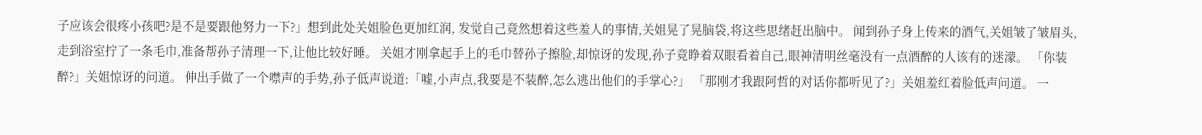子应该会很疼小孩吧?是不是要跟他努力一下?」想到此处关姐脸色更加红润, 发觉自己竟然想着这些羞人的事情,关姐晃了晃脑袋,将这些思绪赶出脑中。 闻到孙子身上传来的酒气,关姐皱了皱眉头,走到浴室拧了一条毛巾,准备帮孙子清理一下,让他比较好睡。 关姐才刚拿起手上的毛巾替孙子擦脸,却惊讶的发现,孙子竟睁着双眼看着自己,眼神清明丝毫没有一点酒醉的人该有的迷濛。 「你装醉?」关姐惊讶的问道。 伸出手做了一个噤声的手势,孙子低声说道:「嘘,小声点,我要是不装醉,怎么逃出他们的手掌心?」 「那刚才我跟阿哲的对话你都听见了?」关姐羞红着脸低声问道。 一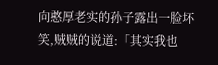向憨厚老实的孙子露出一脸坏笑,贼贼的说道:「其实我也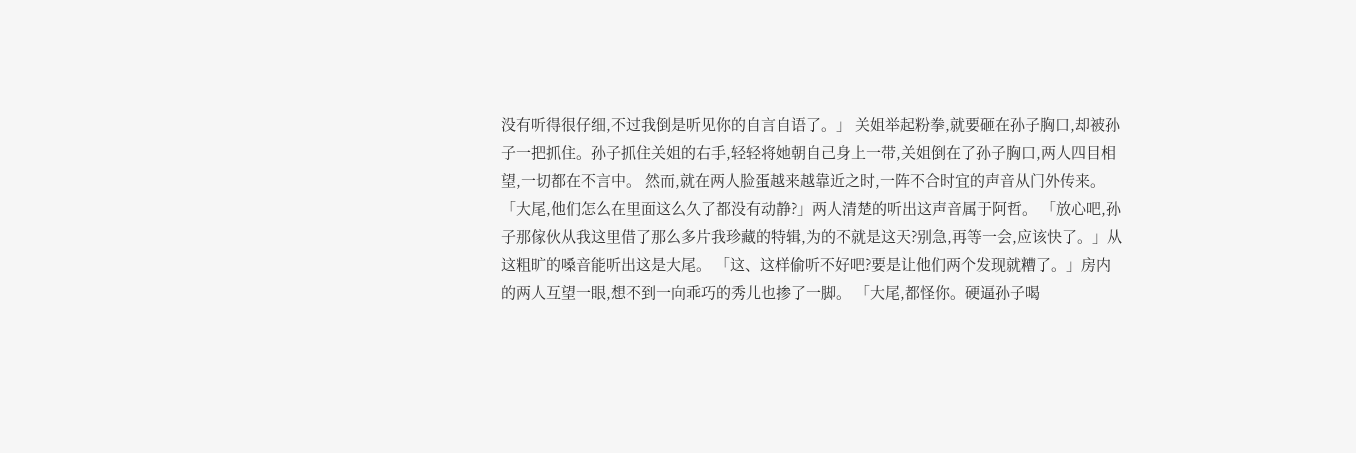没有听得很仔细,不过我倒是听见你的自言自语了。」 关姐举起粉拳,就要砸在孙子胸口,却被孙子一把抓住。孙子抓住关姐的右手,轻轻将她朝自己身上一带,关姐倒在了孙子胸口,两人四目相望,一切都在不言中。 然而,就在两人脸蛋越来越靠近之时,一阵不合时宜的声音从门外传来。 「大尾,他们怎么在里面这么久了都没有动静?」两人清楚的听出这声音属于阿哲。 「放心吧,孙子那傢伙从我这里借了那么多片我珍藏的特辑,为的不就是这天?别急,再等一会,应该快了。」从这粗旷的嗓音能听出这是大尾。 「这、这样偷听不好吧?要是让他们两个发现就糟了。」房内的两人互望一眼,想不到一向乖巧的秀儿也掺了一脚。 「大尾,都怪你。硬逼孙子喝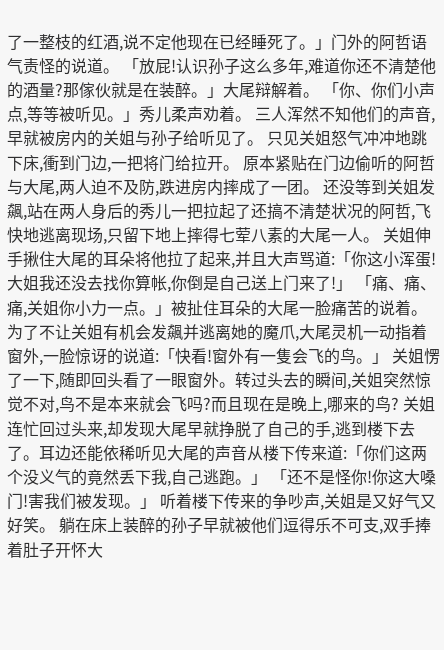了一整枝的红酒,说不定他现在已经睡死了。」门外的阿哲语气责怪的说道。 「放屁!认识孙子这么多年,难道你还不清楚他的酒量?那傢伙就是在装醉。」大尾辩解着。 「你、你们小声点,等等被听见。」秀儿柔声劝着。 三人浑然不知他们的声音,早就被房内的关姐与孙子给听见了。 只见关姐怒气冲冲地跳下床,衝到门边,一把将门给拉开。 原本紧贴在门边偷听的阿哲与大尾,两人迫不及防,跌进房内摔成了一团。 还没等到关姐发飆,站在两人身后的秀儿一把拉起了还搞不清楚状况的阿哲,飞快地逃离现场,只留下地上摔得七荤八素的大尾一人。 关姐伸手揪住大尾的耳朵将他拉了起来,并且大声骂道:「你这小浑蛋!大姐我还没去找你算帐,你倒是自己送上门来了!」 「痛、痛、痛,关姐你小力一点。」被扯住耳朵的大尾一脸痛苦的说着。 为了不让关姐有机会发飆并逃离她的魔爪,大尾灵机一动指着窗外,一脸惊讶的说道:「快看!窗外有一隻会飞的鸟。」 关姐愣了一下,随即回头看了一眼窗外。转过头去的瞬间,关姐突然惊觉不对,鸟不是本来就会飞吗?而且现在是晚上,哪来的鸟? 关姐连忙回过头来,却发现大尾早就挣脱了自己的手,逃到楼下去了。耳边还能依稀听见大尾的声音从楼下传来道:「你们这两个没义气的竟然丢下我,自己逃跑。」 「还不是怪你!你这大嗓门!害我们被发现。」 听着楼下传来的争吵声,关姐是又好气又好笑。 躺在床上装醉的孙子早就被他们逗得乐不可支,双手捧着肚子开怀大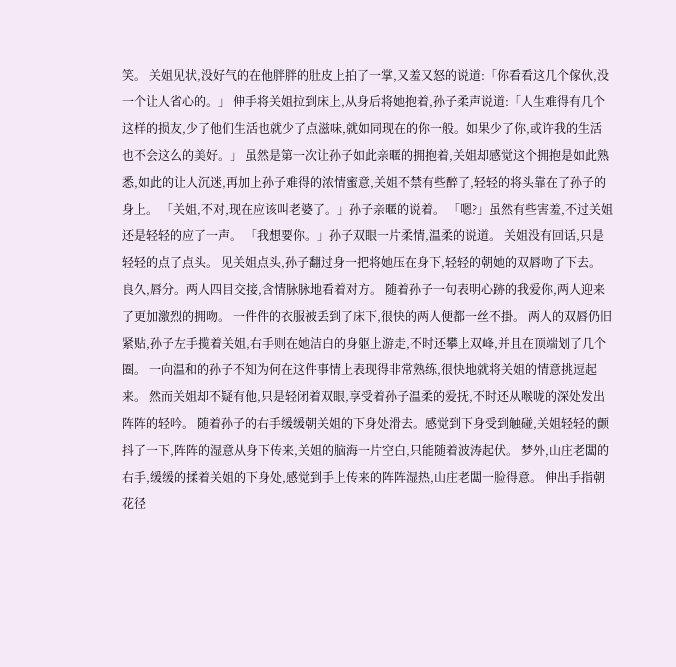笑。 关姐见状,没好气的在他胖胖的肚皮上拍了一掌,又羞又怒的说道:「你看看这几个傢伙,没一个让人省心的。」 伸手将关姐拉到床上,从身后将她抱着,孙子柔声说道:「人生难得有几个这样的损友,少了他们生活也就少了点滋味,就如同现在的你一般。如果少了你,或许我的生活也不会这么的美好。」 虽然是第一次让孙子如此亲暱的拥抱着,关姐却感觉这个拥抱是如此熟悉,如此的让人沉迷,再加上孙子难得的浓情蜜意,关姐不禁有些醉了,轻轻的将头靠在了孙子的身上。 「关姐,不对,现在应该叫老婆了。」孙子亲暱的说着。 「嗯?」虽然有些害羞,不过关姐还是轻轻的应了一声。 「我想要你。」孙子双眼一片柔情,温柔的说道。 关姐没有回话,只是轻轻的点了点头。 见关姐点头,孙子翻过身一把将她压在身下,轻轻的朝她的双唇吻了下去。 良久,唇分。两人四目交接,含情脉脉地看着对方。 随着孙子一句表明心跡的我爱你,两人迎来了更加激烈的拥吻。 一件件的衣服被丢到了床下,很快的两人便都一丝不掛。 两人的双唇仍旧紧贴,孙子左手揽着关姐,右手则在她洁白的身躯上游走,不时还攀上双峰,并且在顶端划了几个圈。 一向温和的孙子不知为何在这件事情上表现得非常熟练,很快地就将关姐的情意挑逗起来。 然而关姐却不疑有他,只是轻闭着双眼,享受着孙子温柔的爱抚,不时还从喉咙的深处发出阵阵的轻吟。 随着孙子的右手缓缓朝关姐的下身处滑去。感觉到下身受到触碰,关姐轻轻的颤抖了一下,阵阵的湿意从身下传来,关姐的脑海一片空白,只能随着波涛起伏。 梦外,山庄老闆的右手,缓缓的揉着关姐的下身处,感觉到手上传来的阵阵湿热,山庄老闆一脸得意。 伸出手指朝花径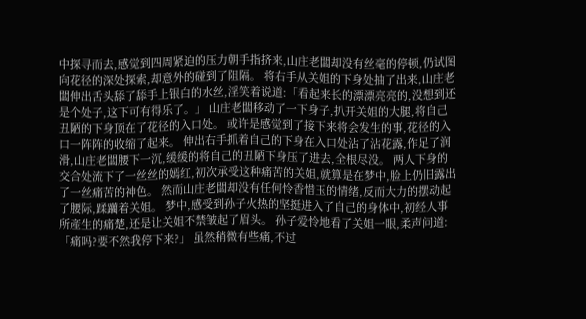中探寻而去,感觉到四周紧迫的压力朝手指挤来,山庄老闆却没有丝毫的停顿,仍试图向花径的深处探索,却意外的碰到了阻隔。 将右手从关姐的下身处抽了出来,山庄老闆伸出舌头舔了舔手上银白的水丝,淫笑着说道:「看起来长的漂漂亮亮的,没想到还是个处子,这下可有得乐了。」 山庄老闆移动了一下身子,扒开关姐的大腿,将自己丑陋的下身顶在了花径的入口处。 或许是感觉到了接下来将会发生的事,花径的入口一阵阵的收缩了起来。 伸出右手抓着自己的下身在入口处沾了沾花露,作足了润滑,山庄老闆腰下一沉,缓缓的将自己的丑陋下身压了进去,全根尽没。 两人下身的交合处流下了一丝丝的嫣红,初次承受这种痛苦的关姐,就算是在梦中,脸上仍旧露出了一丝痛苦的神色。 然而山庄老闆却没有任何怜香惜玉的情绪,反而大力的摆动起了腰际,蹂躪着关姐。 梦中,感受到孙子火热的坚挺进入了自己的身体中,初经人事所產生的痛楚,还是让关姐不禁皱起了眉头。 孙子爱怜地看了关姐一眼,柔声问道:「痛吗?要不然我停下来?」 虽然稍微有些痛,不过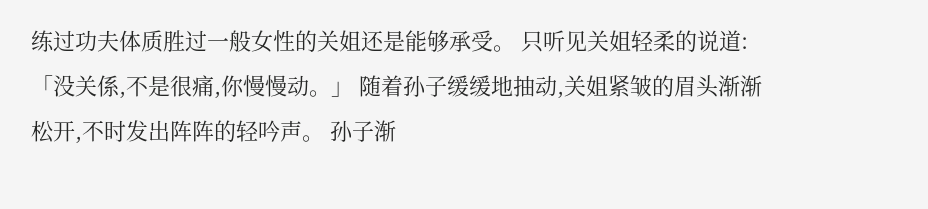练过功夫体质胜过一般女性的关姐还是能够承受。 只听见关姐轻柔的说道:「没关係,不是很痛,你慢慢动。」 随着孙子缓缓地抽动,关姐紧皱的眉头渐渐松开,不时发出阵阵的轻吟声。 孙子渐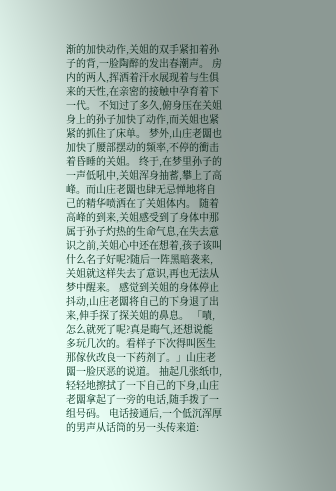渐的加快动作,关姐的双手紧扣着孙子的背,一脸陶醉的发出春潮声。 房内的两人,挥洒着汗水展现着与生俱来的天性,在亲密的接触中孕育着下一代。 不知过了多久,俯身压在关姐身上的孙子加快了动作,而关姐也紧紧的抓住了床单。 梦外,山庄老闆也加快了腰部摆动的频率,不停的衝击着昏睡的关姐。 终于,在梦里孙子的一声低吼中,关姐浑身抽蓄,攀上了高峰。而山庄老闆也肆无忌惮地将自己的精华喷洒在了关姐体内。 随着高峰的到来,关姐感受到了身体中那属于孙子灼热的生命气息,在失去意识之前,关姐心中还在想着,孩子该叫什么名子好呢?随后一阵黑暗袭来,关姐就这样失去了意识,再也无法从梦中醒来。 感觉到关姐的身体停止抖动,山庄老闆将自己的下身退了出来,伸手探了探关姐的鼻息。 「嘖,怎么就死了呢?真是晦气,还想说能多玩几次的。看样子下次得叫医生那傢伙改良一下药剂了。」山庄老闆一脸厌恶的说道。 抽起几张纸巾,轻轻地擦拭了一下自己的下身,山庄老闆拿起了一旁的电话,随手拨了一组号码。 电话接通后,一个低沉浑厚的男声从话筒的另一头传来道: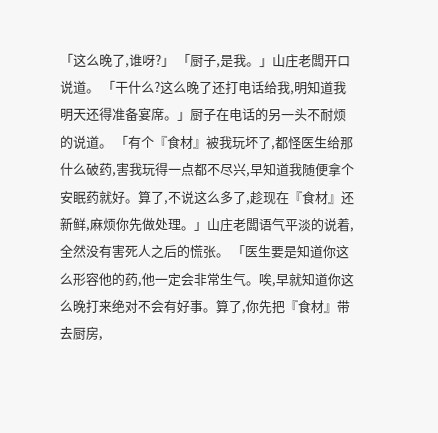「这么晚了,谁呀?」 「厨子,是我。」山庄老闆开口说道。 「干什么?这么晚了还打电话给我,明知道我明天还得准备宴席。」厨子在电话的另一头不耐烦的说道。 「有个『食材』被我玩坏了,都怪医生给那什么破药,害我玩得一点都不尽兴,早知道我随便拿个安眠药就好。算了,不说这么多了,趁现在『食材』还新鲜,麻烦你先做处理。」山庄老闆语气平淡的说着,全然没有害死人之后的慌张。 「医生要是知道你这么形容他的药,他一定会非常生气。唉,早就知道你这么晚打来绝对不会有好事。算了,你先把『食材』带去厨房,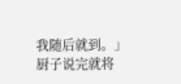我随后就到。」厨子说完就将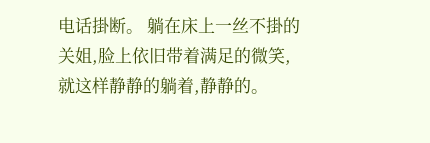电话掛断。 躺在床上一丝不掛的关姐,脸上依旧带着满足的微笑,就这样静静的躺着,静静的。